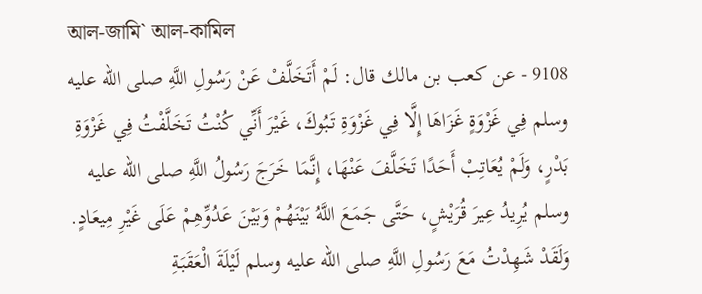আল-জামি` আল-কামিল
9108 - عن كعب بن مالك قال: لَمْ أَتَخَلَّفْ عَنْ رَسُولِ اللَّهِ صلى الله عليه وسلم فِي غَزْوَةٍ غَزَاهَا إِلَّا فِي غَزْوَةِ تَبُوكَ، غَيْرَ أَنِّي كُنْتُ تَخَلَّفْتُ فِي غَزْوَةِ بَدْرٍ، وَلَمْ يُعَاتِبْ أَحَدًا تَخَلَّفَ عَنْهَا، إِنَّمَا خَرَجَ رَسُولُ اللَّهِ صلى الله عليه وسلم يُرِيدُ عِيرَ قُرَيْشٍ، حَتَّى جَمَعَ اللَّهُ بَيْنَهُمْ وَبَيْنَ عَدُوِّهِمْ عَلَى غَيْرِ مِيعَادٍ. وَلَقَدْ شَهِدْتُ مَعَ رَسُولِ اللَّهِ صلى الله عليه وسلم لَيْلَةَ الْعَقَبَةِ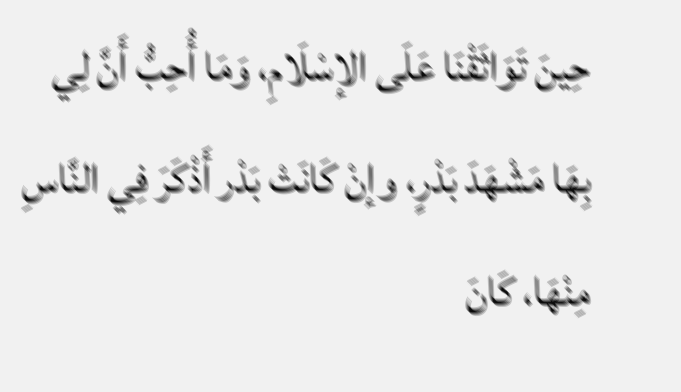حِينَ تَوَاثَقْنَا عَلَى الإسْلَامِ، وَمَا أُحِبُّ أَنَّ لِي بِهَا مَشْهَدَ بَدْرٍ، وإنْ كَانَتْ بَدْر أَذْكَرَ فِي النَّاسِ مِنْهَا، كَانَ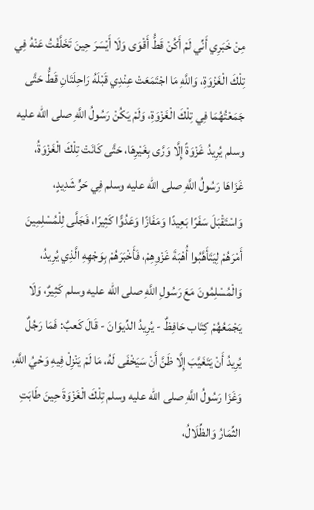مِنْ خَبَرِي أَنِّي لَمْ أَكُنْ قَطُّ أَقْوَى وَلَا أَيْسَرَ حِينَ تَخَلَّفْتُ عَنْهُ فِي تِلْكَ الْغَزْوَةِ، وَاللَّهِ مَا اجْتَمَعَتْ عِنْدِي قَبْلَهُ رَاحِلَتَانِ قَطُّ حَتَّى جَمَعْتُهُمَا فِي تِلْكَ الْغَزْوَةِ، وَلَمْ يَكُنْ رَسُولُ اللَّهِ صلى الله عليه وسلم يُرِيدُ غَزْوَةً إِلَّا وَرَّى بِغَيْرِهَا، حَتَّى كَانَتْ تِلْكَ الْغَزْوَةُ، غَزَاهَا رَسُولُ اللَّهِ صلى الله عليه وسلم فِي حَرٍّ شَدِيدٍ،
وَاسْتَقْبَلَ سَفَرًا بَعِيدًا وَمَفَازًا وَعَدُوًّا كَثِيرًا، فَجَلَّى لِلْمُسْلِمِينَ أَمْرَهُمْ لِيَتَأَهَّبُوا أُهْبَةَ غَزْوِهِمْ، فَأَخْبَرَهُمْ بِوَجْهِهِ الَّذِي يُرِيدُ، وَالْمُسْلِمُونَ مَعَ رَسُولِ اللَّهِ صلى الله عليه وسلم كَثِيرٌ، وَلَا يَجْمَعُهُمْ كِتَاب حَافِظٌ - يُرِيدُ الدِّيوَانَ - قَالَ كَعبٌ: فَمَا رَجُلٌ يُرِيدُ أَنْ يَتَغَيَّبَ إِلَّا ظَنَّ أَنْ سَيَخْفَى لَهُ، مَا لَمْ يَنْزِلْ فِيهِ وَحْيُ اللَّهِ، وَغَزَا رَسُولُ اللَّهِ صلى الله عليه وسلم تِلْكَ الْغَزْوَةَ حِينَ طَابَتِ الثِّمَارُ وَالظِّلَالُ،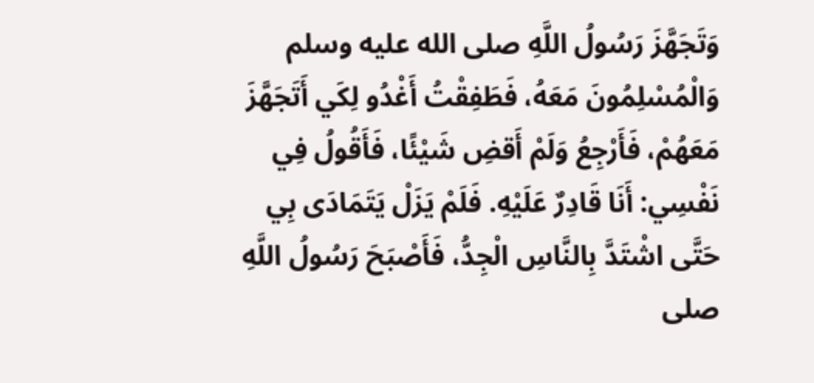وَتَجَهَّزَ رَسُولُ اللَّهِ صلى الله عليه وسلم وَالْمُسْلِمُونَ مَعَهُ، فَطَفِقْتُ أَغْدُو لِكَي أَتَجَهَّزَ مَعَهُمْ، فَأَرْجِعُ وَلَمْ أَقضِ شَيْئًا، فَأَقُولُ فِي نَفْسِي: أَنَا قَادِرٌ عَلَيْهِ. فَلَمْ يَزَلْ يَتَمَادَى بِي حَتَّى اشْتَدَّ بِالنَّاسِ الْجِدُّ، فَأَصْبَحَ رَسُولُ اللَّهِ صلى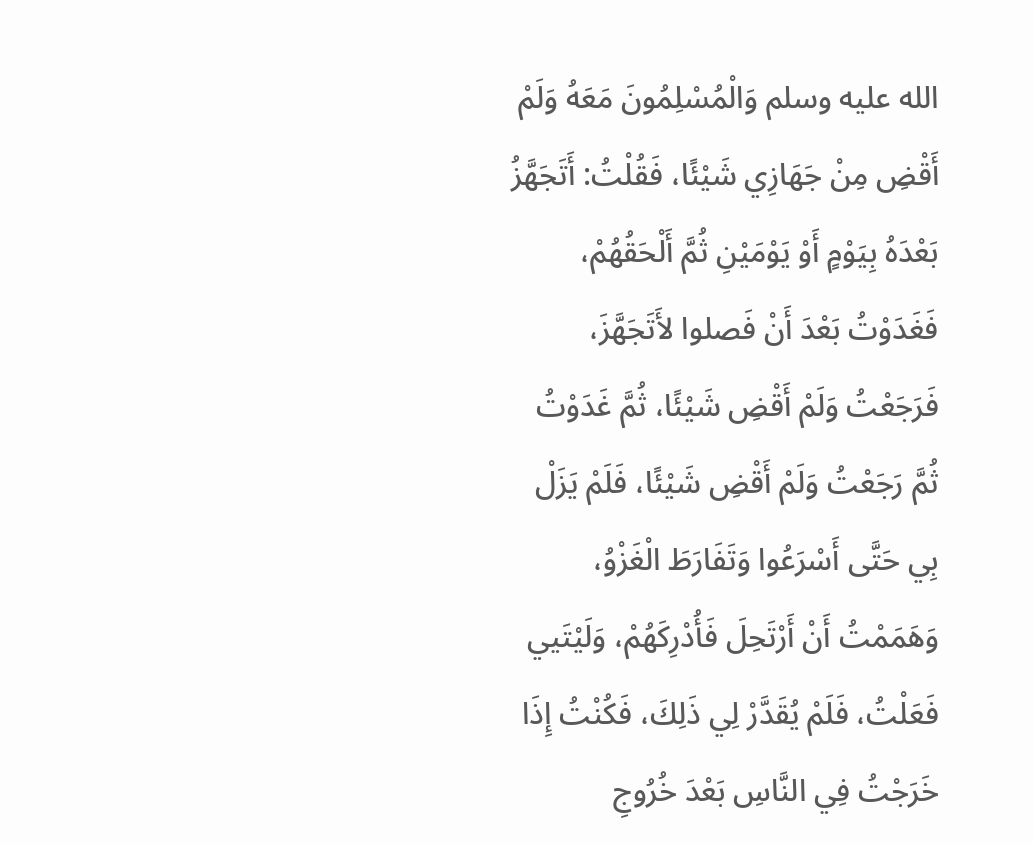الله عليه وسلم وَالْمُسْلِمُونَ مَعَهُ وَلَمْ أَقْضِ مِنْ جَهَازِي شَيْئًا، فَقُلْتُ: أَتَجَهَّزُ بَعْدَهُ بِيَوْمٍ أَوْ يَوْمَيْنِ ثُمَّ أَلْحَقُهُمْ، فَغَدَوْتُ بَعْدَ أَنْ فَصلوا لأَتَجَهَّزَ، فَرَجَعْتُ وَلَمْ أَقْضِ شَيْئًا، ثُمَّ غَدَوْتُ ثُمَّ رَجَعْتُ وَلَمْ أَقْضِ شَيْئًا، فَلَمْ يَزَلْ بِي حَتَّى أَسْرَعُوا وَتَفَارَطَ الْغَزْوُ، وَهَمَمْتُ أَنْ أَرْتَحِلَ فَأُدْرِكَهُمْ، وَلَيْتَيي فَعَلْتُ، فَلَمْ يُقَدَّرْ لِي ذَلِكَ، فَكُنْتُ إِذَا خَرَجْتُ فِي النَّاسِ بَعْدَ خُرُوجِ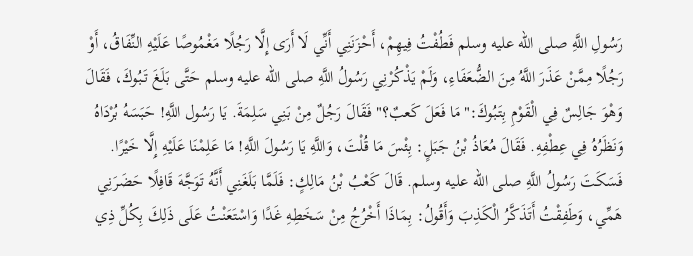رَسُولِ اللَّهِ صلى الله عليه وسلم فَطُفْتُ فِيهِمْ، أَحْزَنَنِي أَنِّي لَا أَرَى إِلَّا رَجُلًا مَغْمُوصًا عَلَيْهِ النِّفَاقُ، أَوْ رَجُلًا مِمَّنْ عَذَرَ اللَّهُ مِنَ الضُّعَفَاءِ، وَلَمْ يَذْكُرْنِي رَسُولُ اللَّهِ صلى الله عليه وسلم حَتَّى بَلَغَ تَبُوكَ، فَقَالَ وَهْوَ جَالِسٌ فِي الْقَوْمِ بِتَبُوكَ:"مَا فَعَلَ كَعبٌ؟" فَقَالَ رَجُلٌ مِنْ بَنِي سَلِمَةَ. يَا رَسُول اللَّهِ! حَبَسَهُ بُرْدَاهُ وَنَظَرُهُ فِي عِطْفِهِ. فَقَالَ مُعَاذُ بْنُ جَبَلٍ: بِئْسَ مَا قُلْتَ، وَاللَّهِ يَا رَسُولَ اللَّهِ! مَا عَلِمْنَا عَلَيْهِ إِلَّا خَيْرًا. فَسَكَتَ رَسُولُ اللَّهِ صلى الله عليه وسلم. قَالَ كَعْبُ بْنُ مَالِكٍ: فَلَمَّا بَلَغَنِي أَنَّهُ تَوَجَّهَ قَافِلًا حَضَرَنِي هَمِّي، وَطَفِقْتُ أَتَذَكَّرُ الْكَذِبَ وَأَقُولُ: بِمَاذَا أَخْرُجُ مِنْ سَخَطِهِ غَدًا وَاسْتَعَنْتُ عَلَى ذَلِكَ بِكُلِّ ذِي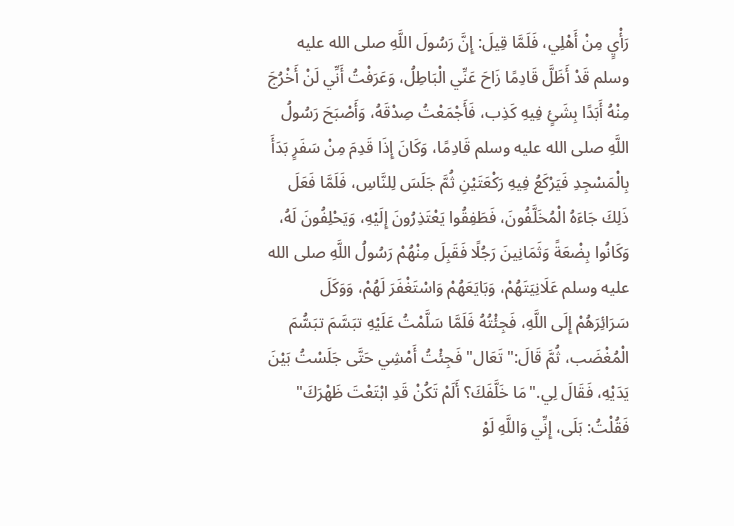رَأْيٍ مِنْ أَهْلِي، فَلَمَّا قِيلَ: إِنَّ رَسُولَ اللَّهِ صلى الله عليه وسلم قَدْ أَظَلَّ قَادِمًا زَاحَ عَنِّي الْبَاطِلُ، وَعَرَفْتُ أَنِّي لَنْ أَخْرُجَ مِنْهُ أَبَدًا بِشَئٍ فِيهِ كَذِب، فَأَجْمَعْتُ صِدْقَهُ، وَأَصْبَحَ رَسُولُ اللَّهِ صلى الله عليه وسلم قَادِمًا، وَكَانَ إِذَا قَدِمَ مِنْ سَفَرٍ بَدَأَ بِالْمَسْجِدِ فَيَرْكَعُ فِيهِ رَكْعَتَيْنِ ثُمَّ جَلَسَ لِلنَّاسِ، فَلَمَّا فَعَلَ ذَلِكَ جَاءَهُ الْمُخَلَّفُونَ، فَطَفِقُوا يَعْتَذِرُونَ إِلَيْهِ، وَيَحْلِفُونَ لَهُ، وَكَانُوا بِضْعَةً وَثَمَانِينَ رَجُلًا فَقَبِلَ مِنْهُمْ رَسُولُ اللَّهِ صلى الله عليه وسلم عَلَانِيَتَهُمْ، وَبَايَعَهُمْ وَاسْتَغْفَرَ لَهُمْ، وَوَكَلَ سَرَائِرَهُمْ إِلَى اللَّهِ، فَجِئْتُهُ فَلَمَّا سَلَّمْتُ عَلَيْهِ تبَسَّمَ تبَسُّمَ الْمُغْضَب، ثُمَّ قَالَ:"تَعَال" فَجِئْتُ أَمْشِي حَتَّى جَلَسْتُ بَيْنَ يَدَيْهِ، فَقَالَ لِي."مَا خَلَّفَكَ؟ أَلَمْ تَكُنْ قَدِ ابْتَعْتَ ظَهْرَكَ" فَقُلْتُ: بَلَى، إِنِّي وَاللَّهِ لَوْ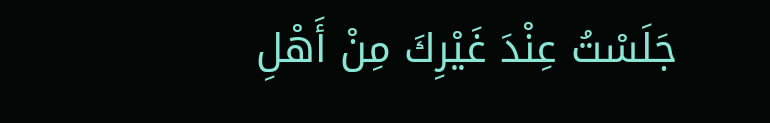جَلَسْتُ عِنْدَ غَيْرِكَ مِنْ أَهْلِ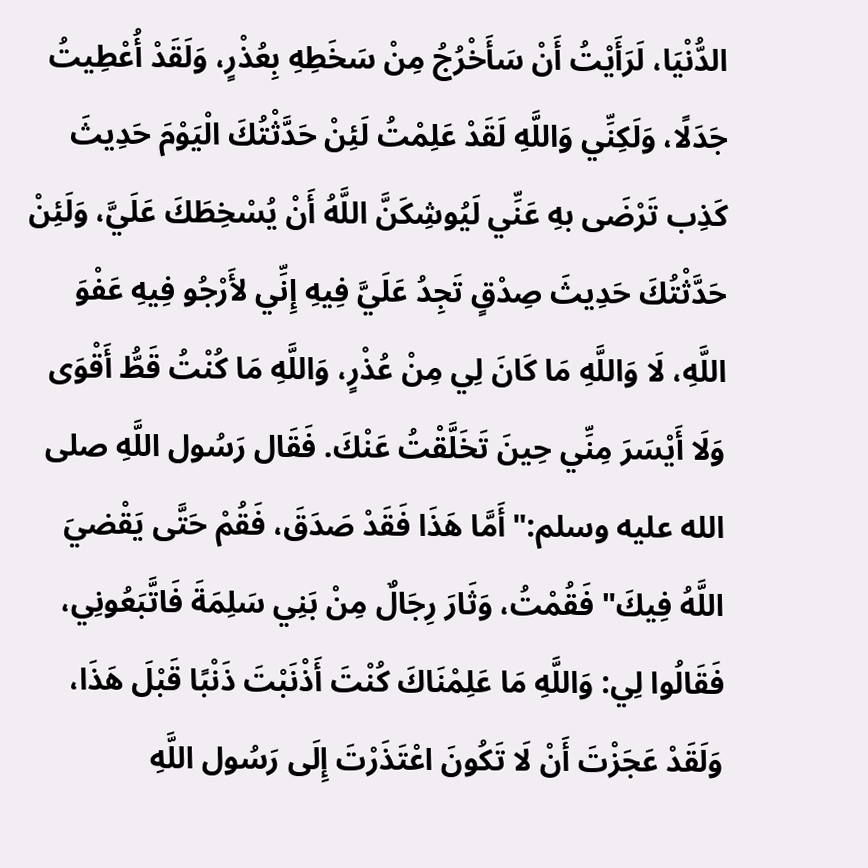الدُّنْيَا، لَرَأَيْتُ أَنْ سَأَخْرُجُ مِنْ سَخَطِهِ بِعُذْرٍ، وَلَقَدْ أُعْطِيتُ جَدَلًا، وَلَكِنِّي وَاللَّهِ لَقَدْ عَلِمْتُ لَئِنْ حَدَّثْتُكَ الْيَوْمَ حَدِيثَ
كَذِب تَرْضَى بهِ عَنِّي لَيُوشِكَنَّ اللَّهُ أَنْ يُسْخِطَكَ عَلَيَّ، وَلَئِنْ حَدَّثْتُكَ حَدِيثَ صِدْقٍ تَجِدُ عَلَيَّ فِيهِ إِنِّي لأَرْجُو فِيهِ عَفْوَ اللَّهِ، لَا وَاللَّهِ مَا كَانَ لِي مِنْ عُذْرٍ، وَاللَّهِ مَا كُنْتُ قَطُّ أَقْوَى وَلَا أَيْسَرَ مِنِّي حِينَ تَخَلَّقْتُ عَنْكَ. فَقَال رَسُول اللَّهِ صلى الله عليه وسلم:"أَمَّا هَذَا فَقَدْ صَدَقَ، فَقُمْ حَتَّى يَقْضيَ اللَّهُ فِيكَ" فَقُمْتُ، وَثَارَ رِجَالٌ مِنْ بَنِي سَلِمَةَ فَاتَّبَعُونِي، فَقَالُوا لِي: وَاللَّهِ مَا عَلِمْنَاكَ كُنْتَ أَذْنَبْتَ ذَنْبًا قَبْلَ هَذَا، وَلَقَدْ عَجَزْتَ أَنْ لَا تَكُونَ اعْتَذَرْتَ إِلَى رَسُول اللَّهِ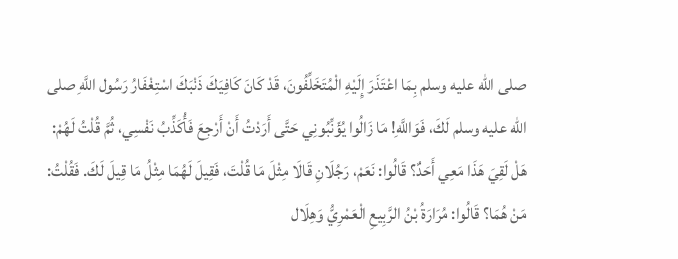صلى الله عليه وسلم بِمَا اعْتَذَرَ إِلَيْهِ الْمُتَخَلِّفُونَ، قَدْ كَانَ كَافِيَكَ ذَنْبَكَ اسْتِغْفَارُ رَسُول اللَّهِ صلى الله عليه وسلم لَكَ، فَوَاللَّهِ! مَا زَالُوا يُؤَنِّبُونِي حَتَّى أَرَدْتُ أَنْ أَرْجِعَ فَأُكَذِّبُ نَفْسِي، ثُمَّ قُلْتُ لَهُمْ: هَلْ لَقِيَ هَذَا مَعِي أَحَدٌ؟ قَالُوا: نَعَمْ، رَجُلَانِ قَالَا مِثْلَ مَا قُلْتَ، فَقِيلَ لَهُمَا مِثْلُ مَا قِيلَ لَكَ. فَقُلْتُ: مَنْ هُمَا؟ قَالُوا: مُرَارَةُ بْنُ الرَّبِيعِ الْعَمْرِيُّ وَهِلَال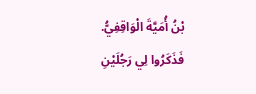بْنُ أُمَيَّةَ الْوَاقِفِيُّ. فَذَكَرُوا لِي رَجُلَيْنِ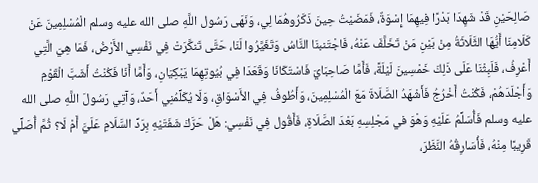صَالِحَيْنِ قَدْ شَهِدَا بَدْرًا فِيهِمَا إِسْوَةٌ، فَمَضَيْتُ حِينَ ذَكَرُوهُمَا لِي، وَنَهَى رَسُول اللَّهِ صلى الله عليه وسلم الْمُسْلِمِينَ عَنْ كَلَامِنَا أَيُّهَا الثَّلَاثَةُ مِنْ بَيْنِ مَنْ تَخَلَّفَ عَنْهُ، فَاجْتَنبنَا النَّاسُ وَتَغَيَّرُوا لَنَا، حَتَّى تَنكَّرَتْ فِي نَفْسِي الأَرْضُ، فَمَا هِيَ الَّتِي أَعْرِفُ، فَلَبِثْنَا عَلَى ذَلِكَ خَمْسِينَ لَيْلَةً، فَأَمَّا صَاحِبَايَ فَاسْتَكَانَا وَقَعَدَا فِي بُيُوتِهِمَا يَبْكِيَانِ، وَأَمَّا أَنَا فَكُنْتُ أَشَبَّ الْقَوْمِ وَأَجْلَدَهُمْ، فَكُنْتُ أَخْرُجُ فَأَشْهَدُ الصَّلَاةَ مَعَ الْمُسْلِمِينَ، وَأَطُوفُ فِي الأَسْوَاقِ، وَلَا يُكَلِّمُنِي أَحَدٌ، وَآتِي رَسُولَ اللَّهِ صلى الله عليه وسلم فَأُسَلِّمُ عَلَيْهِ وَهْوَ في مَجْلِسِهِ بَعْدَ الصَّلَاةِ، فَأَقُول فِي نَفْسِي: هَلْ حَرَّكَ شَفَتَيْهِ بِرَدِّ السَّلَامِ عَلَيَّ أَمْ لَا؟ ثُمَّ أُصَلِّي قَرِيبًا مِنْهُ، فَأُسَارِقُهُ النَّظَرَ،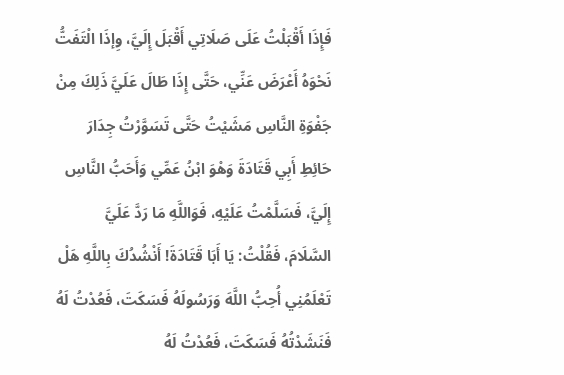فَإِذَا أَقْبَلْتُ عَلَى صَلَاتِي أَقْبَلَ إِلَيَّ، وِإذَا الْتَفَتُّ نَحْوَهُ أَعْرَضَ عَنِّي، حَتَّى إِذَا طَالَ عَلَيَّ ذَلِكَ مِنْ جَفْوَةِ النَّاسِ مَشَيْتُ حَتَّى تَسَوَّرْتُ جِدَارَ حَائِطِ أَبِي قَتَادَةَ وَهْوَ ابْنُ عَمِّي وَأَحَبُّ النَّاسِ إِلَيَّ، فَسَلَّمْتُ عَلَيْهِ، فَوَاللَّهِ مَا رَدَّ عَلَيَّ السَّلَامَ، فَقُلْتُ: يَا أَبَا قَتَادَةَ! أَنْشُدُكَ بِاللَّهِ هَلْ تَعْلَمُنِي أُحِبُّ اللَّهَ وَرَسُولَهُ فَسَكَتَ، فَعُدْتُ لَهُ فَنَشَدْتُهُ فَسَكَتَ، فَعُدْتُ لَهُ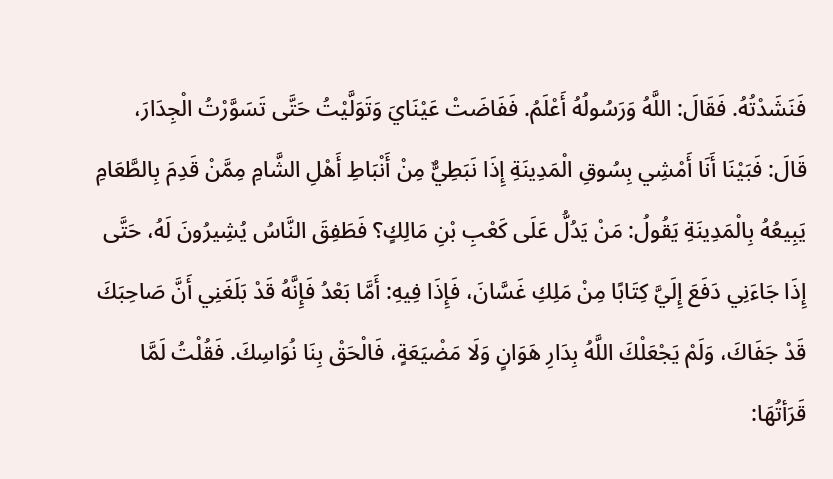فَنَشَدْتُهُ. فَقَالَ: اللَّهُ وَرَسُولُهُ أَعْلَمُ. فَفَاضَتْ عَيْنَايَ وَتَوَلَّيْتُ حَتَّى تَسَوَّرْتُ الْجِدَارَ، قَالَ: فَبَيْنَا أَنَا أَمْشِي بِسُوقِ الْمَدِينَةِ إِذَا نَبَطِيٌّ مِنْ أَنْبَاطِ أَهْلِ الشَّامِ مِمَّنْ قَدِمَ بِالطَّعَامِ يَبِيعُهُ بِالْمَدِينَةِ يَقُولُ: مَنْ يَدُلُّ عَلَى كَعْبِ بْنِ مَالِكٍ؟ فَطَفِقَ النَّاسُ يُشِيرُونَ لَهُ، حَتَّى إِذَا جَاءَنِي دَفَعَ إِلَيَّ كِتَابًا مِنْ مَلِكِ غَسَّانَ، فَإِذَا فِيهِ: أَمَّا بَعْدُ فَإِنَّهُ قَدْ بَلَغَنِي أَنَّ صَاحِبَكَ قَدْ جَفَاكَ، وَلَمْ يَجْعَلْكَ اللَّهُ بِدَارِ هَوَانٍ وَلَا مَضْيَعَةٍ، فَالْحَقْ بِنَا نُوَاسِكَ. فَقُلْتُ لَمَّا قَرَأتُهَا: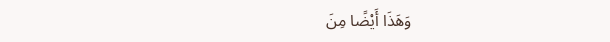وَهَذَا أَيْضًا مِنَ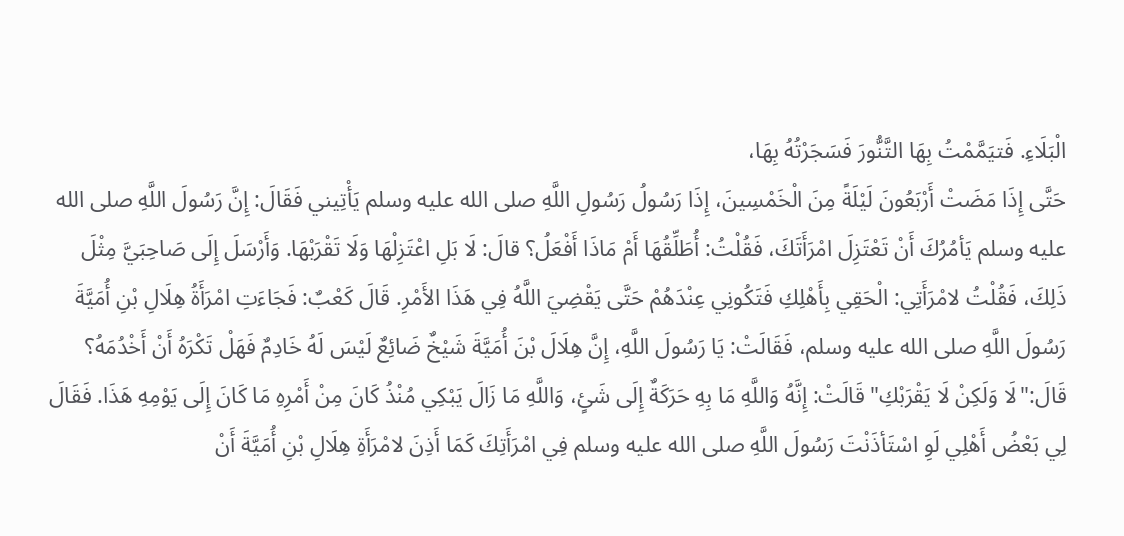الْبَلَاءِ. فَتيَمَّمْتُ بِهَا التَّنُّورَ فَسَجَرْتُهُ بِهَا،
حَتَّى إِذَا مَضَتْ أَرْبَعُونَ لَيْلَةً مِنَ الْخَمْسِينَ، إِذَا رَسُولُ رَسُولِ اللَّهِ صلى الله عليه وسلم يَأْتِيني فَقَالَ: إِنَّ رَسُولَ اللَّهِ صلى الله عليه وسلم يَأمُرُكَ أَنْ تَعْتَزِلَ امْرَأَتَكَ، فَقُلْتُ: أُطَلِّقُهَا أَمْ مَاذَا أَفْعَلُ؟ قالَ: لَا بَلِ اعْتَزِلْهَا وَلَا تَقْرَبْهَا. وَأَرْسَلَ إِلَى صَاحِبَيَّ مِثْلَ ذَلِكَ، فَقُلْتُ لامْرَأَتِي: الْحَقِي بِأَهْلِكِ فَتَكُونِي عِنْدَهُمْ حَتَّى يَقْضِيَ اللَّهُ فِي هَذَا الأَمْرِ. قَالَ كَعْبٌ: فَجَاءَتِ امْرَأَةُ هِلَالِ بْنِ أُمَيَّةَ رَسُولَ اللَّهِ صلى الله عليه وسلم، فَقَالَتْ: يَا رَسُولَ اللَّهِ، إِنَّ هِلَالَ بْنَ أُمَيَّةَ شَيْخٌ ضَائِعٌ لَيْسَ لَهُ خَادِمٌ فَهَلْ تَكْرَهُ أَنْ أَخْدُمَهُ؟ قَالَ:"لَا وَلَكِنْ لَا يَقْرَبْكِ" قَالَتْ: إِنَّهُ وَاللَّهِ مَا بِهِ حَرَكَةٌ إِلَى شَئٍ، وَاللَّهِ مَا زَالَ يَبْكِي مُنْذُ كَانَ مِنْ أَمْرِهِ مَا كَانَ إِلَى يَوْمِهِ هَذَا. فَقَالَ لِي بَعْضُ أَهْلِي لَوِ اسْتَأذَنْتَ رَسُولَ اللَّهِ صلى الله عليه وسلم فِي امْرَأَتِكَ كَمَا أَذِنَ لامْرَأَةِ هِلَالِ بْنِ أُمَيَّةَ أَنْ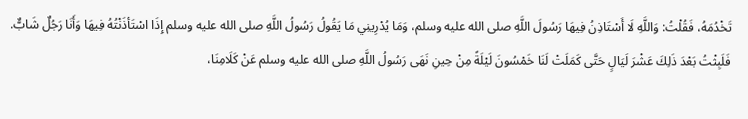تَخْدُمَهُ، فَقُلْتُ: وَاللَّهِ لَا أَسْتَاذِنُ فِيهَا رَسُولَ اللَّهِ صلى الله عليه وسلم، وَمَا يُدْرِينِي مَا يَقُولُ رَسُولُ اللَّهِ صلى الله عليه وسلم إِذَا اسْتَأذَنْتُهُ فِيهَا وَأَنَا رَجُلٌ شَابٌّ. فَلَبِثْتُ بَعْدَ ذَلِكَ عَشْرَ لَيَالٍ حَتَّى كَمَلَتْ لَنَا خَمْسُونَ لَيْلَةً مِنْ حِينِ نَهَى رَسُولُ اللَّهِ صلى الله عليه وسلم عَنْ كَلَامِنَا،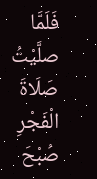فَلَمَّا صلَّيْتُ صَلَاةَ الْفَجْرِ صُبْحَ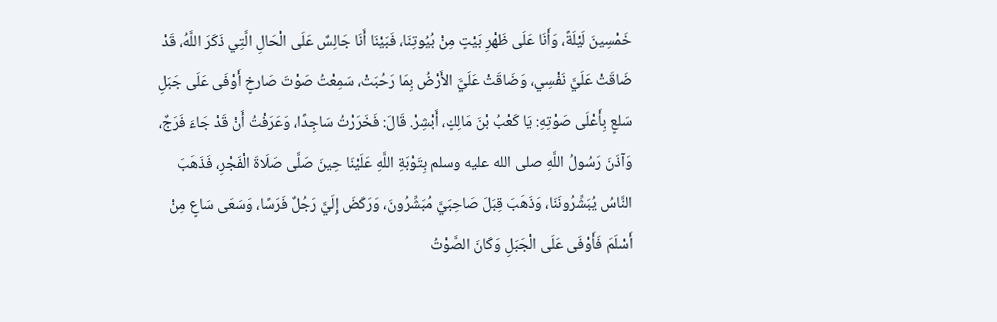خَمْسِينَ لَيْلَةً، وَأَنَا عَلَى ظَهْرِ بَيْتٍ مِنْ بُيُوتِنَا، فَبَيْنَا أَنَا جَالِسٌ عَلَى الْحَالِ الَّتِي ذَكَرَ اللَّهُ، قَدْ ضَاقَتْ عَلَيَّ نَفْسِي، وَضَاقَتْ عَلَيَّ الأَرْضُ بِمَا رَحُبَتْ، سَمِعْتُ صَوْتَ صَارخٍ أَوْفَى عَلَى جَبَلِ سَلعٍ بِأَعْلَى صَوْتِهِ: يَا كَعْبُ بْنَ مَالِكٍ، أَبْشِرْ. قَالَ: فَخَرَرْتُ سَاجِدًا، وَعَرَفْتُ أَنْ قَدْ جَاءَ فَرَجٌ، وَآذَنَ رَسُولُ اللَّهِ صلى الله عليه وسلم بِتَوْبَةِ اللَّهِ عَلَيْنَا حِينَ صَلَّى صَلَاةَ الْفَجْرِ، فَذَهَبَ النَّاسُ يُبَشِّرُونَنَا، وَذَهَبَ قِبَلَ صَاحِبَيَّ مُبَشِّرُونَ، وَرَكَضَ إِلَيَّ رَجُلٌ فَرَسًا، وَسَعَى سَاعٍ مِنْ أَسْلَمَ فَأَوْفَى عَلَى الْجَبَلِ وَكَانَ الصَّوْتُ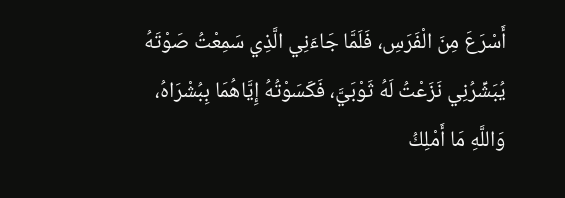أَسْرَعَ مِنَ الْفَرَسِ، فَلَمَّا جَاءَنِي الَّذِي سَمِعْتُ صَوْتَهُ يُبَشِّرُنِي نَزَعْتُ لَهُ ثَوْبَيَّ، فَكَسَوْتُهُ إِيَّاهُمَا بِبُشْرَاهُ، وَاللَّهِ مَا أَمْلِكُ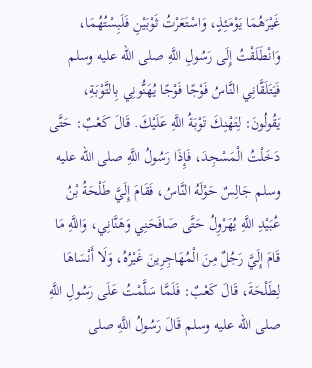غَيْرَهُمَا يَوْمَئِذٍ، وَاسْتَعَرْتُ ثَوْبَيْنِ فَلَبِسْتُهُمَا، وَانْطَلَقْتُ إِلَى رَسُولِ اللَّهِ صلى الله عليه وسلم فَيَتَلَقَّانِي النَّاسُ فَوْجًا فَوْجًا يُهَنُّونِي بِالتَّوْبَةِ، يَقُولُونَ: لِتَهْنِكَ تَوْبَةُ اللَّهِ عَلَيْكَ. قَالَ كَعْبٌ: حَتَّى دَخَلْتُ الْمَسْجِدَ، فَإِذَا رَسُولُ اللَّهِ صلى الله عليه وسلم جَالِسٌ حَوْلَهُ النَّاسُ، فَقَامَ إِلَيَّ طَلْحَةُ بْنُ عُبَيْدِ اللَّهِ يُهَرْوِلُ حَتَّى صَافَحَنِي وَهَنَّانِي، وَاللَّهِ مَا قَامَ إِلَيَّ رَجُلٌ مِنَ الْمُهَاجِرِينَ غَيْرُهُ، وَلَا أَنْسَاهَا لِطَلْحَةَ، قَالَ كَعْبٌ: فَلَمَّا سَلَّمْتُ عَلَى رَسُولِ اللَّهِ صلى الله عليه وسلم قَالَ رَسُولُ اللَّهِ صلى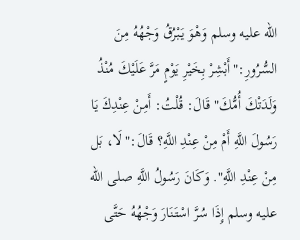الله عليه وسلم وَهْوَ يَبْرُقُ وَجْهُهُ مِنَ السُّرُورِ:"أَبْشِرْ بِخَيْرِ يَوْمٍ مَرَّ عَلَيْكَ مُنْذُ وَلَدَتْكَ أُمُّكَ" قَالَ: قُلْتُ: أَمِنْ عِنْدِكَ يَا رَسُولَ اللَّهِ أَمْ مِنْ عِنْدِ اللَّهِ؟ قَالَ:"لَا، بَل مِنْ عِنْدِ اللَّهِ". وَكَانَ رَسُولُ اللَّهِ صلى الله عليه وسلم إِذَا سُرَّ اسْتَنَارَ وَجْهُهُ حَتَّى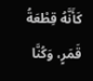كَأَنَّهُ قِطْعَةُ قَمَرٍ، وَكُنَّا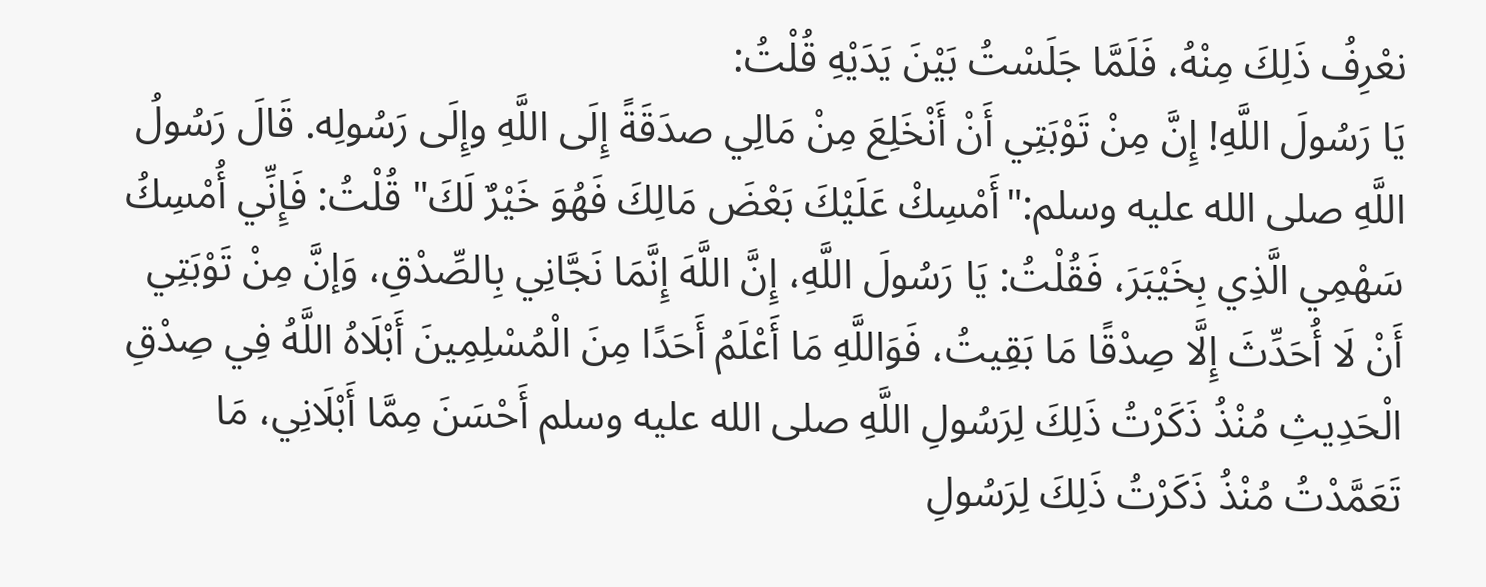نعْرِفُ ذَلِكَ مِنْهُ، فَلَمَّا جَلَسْتُ بَيْنَ يَدَيْهِ قُلْتُ:
يَا رَسُولَ اللَّهِ! إِنَّ مِنْ تَوْبَتِي أَنْ أَنْخَلِعَ مِنْ مَالِي صدَقَةً إِلَى اللَّهِ وإِلَى رَسُولِه. قَالَ رَسُولُ اللَّهِ صلى الله عليه وسلم:"أَمْسِكْ عَلَيْكَ بَعْضَ مَالِكَ فَهُوَ خَيْرٌ لَكَ" قُلْتُ: فَإِنِّي أُمْسِكُ سَهْمِي الَّذِي بِخَيْبَرَ، فَقُلْتُ: يَا رَسُولَ اللَّهِ، إِنَّ اللَّهَ إِنَّمَا نَجَّانِي بِالصِّدْقِ، وَإنَّ مِنْ تَوْبَتِي أَنْ لَا أُحَدِّثَ إِلَّا صِدْقًا مَا بَقِيتُ، فَوَاللَّهِ مَا أَعْلَمُ أَحَدًا مِنَ الْمُسْلِمِينَ أَبْلَاهُ اللَّهُ فِي صِدْقِ الْحَدِيثِ مُنْذُ ذَكَرْتُ ذَلِكَ لِرَسُولِ اللَّهِ صلى الله عليه وسلم أَحْسَنَ مِمَّا أَبْلَانِي، مَا تَعَمَّدْتُ مُنْذُ ذَكَرْتُ ذَلِكَ لِرَسُولِ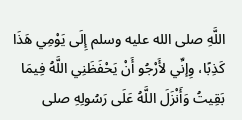اللَّهِ صلى الله عليه وسلم إِلَى يَوْمِي هَذَا كَذِبًا، وِإنِّي لأَرْجُو أَنْ يَحْفَظَنِي اللَّهُ فِيمَا بَقِيتُ وَأَنْزَلَ اللَّهُ عَلَى رَسُولِهِ صلى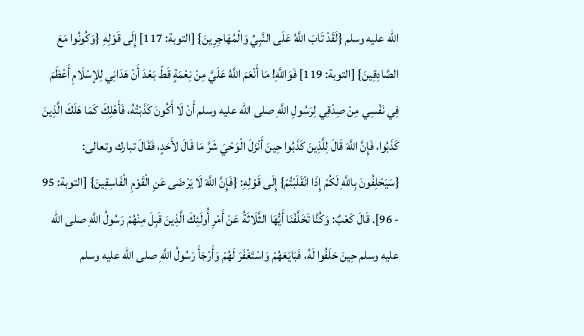الله عليه وسلم {لَقَدْ تَابَ اللَّهُ عَلَى النَّبِيِّ وَالْمُهَاجِرِينَ} [التوبة: 117] إِلَى قَوْلِهِ {وَكُونُوا مَعَ الصَّادِقِينَ} [التوبة: 119] فَوَاللَّهِ! مَا أَنْعَمَ اللَّهُ عَلَيَّ مِنْ نِعْمَةٍ قَطّ بَعْدَ أَنْ هَدَانِي لِلإسْلَامِ أَعْظَمَ فِي نَفْسِي مِنْ صِدْقِي لِرَسُولِ اللَّهِ صلى الله عليه وسلم أَنْ لَا أَكُونَ كَذَبْتُهُ، فَأَهْلِكَ كَمَا هَلَكَ الَّذِينَ كَذَبُوا، فَإِنَّ اللَّهَ قَالَ لِلَّذِينَ كَذَبُوا حِينَ أَنْزَلَ الْوَحْيَ شَرَّ مَا قَالَ لأَحَدٍ، فَقَالَ تبارك وتعالى: {سَيَحْلِفُونَ بِاللَّهِ لَكُمْ إِذَا انْقَلَبْتُمْ} إِلَى قَوْلِهِ: {فَإِنَّ اللَّهَ لَا يَرْضَى عَنِ الْقَوْمِ الْفَاسِقِينَ} [التوبة: 95 - 96]. قَالَ كَعْبٌ: وَكُنَّا تَخَلَّفْنَا أَيُّهَا الثَّلَاثَةُ عَنْ أَمْرِ أُولَئِكَ الَّذِينَ قَبِلَ مِنْهُمْ رَسُولُ اللَّهِ صلى الله عليه وسلم حِينَ حَلَفُوا لَهُ، فَبَايَعَهُمْ وَاسْتَغْفَرَ لَهُمْ وَأَرْجَأَ رَسُولُ اللَّهِ صلى الله عليه وسلم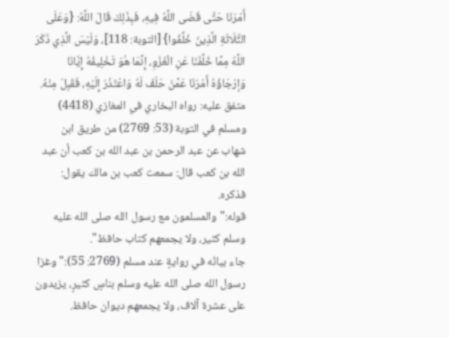أَمْرَنَا حَتَّى قَضَى اللَّهُ فِيهِ، فَبِذَلِكَ قَالَ اللَّهُ: {وَعَلَى الثَّلَاثَةِ الَّذِينَ خُلِّفُوا} [التوبة: 118]، وَلَيْسَ الَّذِي ذَكَرَ اللَّهُ مِمَّا خُلِّفْنَا عَنِ الْغَزْوِ، إِنَّمَا هُوَ تَخْلِيفُهُ إِيَّانَا وَإرْجَاؤُهُ أَمْرَنَا عَمَّنْ حَلَفَ لَهُ وَاعْتَذَرَ إِلَيْهِ، فَقَبِلَ مِنْهُ.
متفق عليه: رواه البخاري في المغازي (4418) ومسلم في التوبة (53: 2769) من طريق ابن شهاب عن عبد الرحمن بن عبد الله بن كعب أن عبد الله بن كعب قال: سمعت كعب بن مالك يقول: فذكره.
قوله:"والمسلمون مع رسول الله صلى الله عليه وسلم كثير، ولا يجمعهم كتاب حافظ".
جاء بيانُه في روايةٍ عند مسلم (2769: 55):"وغزا رسول الله صلى الله عليه وسلم بناسٍ كثيرٍ، يزيدون على عشرة آلاف، ولا يجمعهم ديوان حافظ.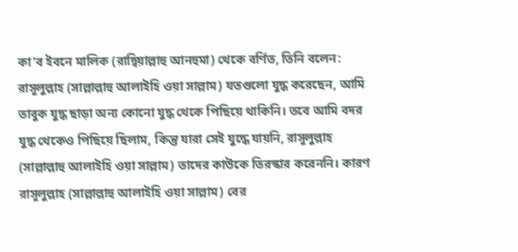কা'ব ইবনে মালিক (রাদ্বিয়াল্লাহু আনহুমা) থেকে বর্ণিত, তিনি বলেন: রাসূলুল্লাহ (সাল্লাল্লাহু আলাইহি ওয়া সাল্লাম) যতগুলো যুদ্ধ করেছেন, আমি তাবুক যুদ্ধ ছাড়া অন্য কোনো যুদ্ধ থেকে পিছিয়ে থাকিনি। তবে আমি বদর যুদ্ধ থেকেও পিছিয়ে ছিলাম, কিন্তু যারা সেই যুদ্ধে যায়নি, রাসূলুল্লাহ (সাল্লাল্লাহু আলাইহি ওয়া সাল্লাম) তাদের কাউকে তিরস্কার করেননি। কারণ রাসূলুল্লাহ (সাল্লাল্লাহু আলাইহি ওয়া সাল্লাম) বের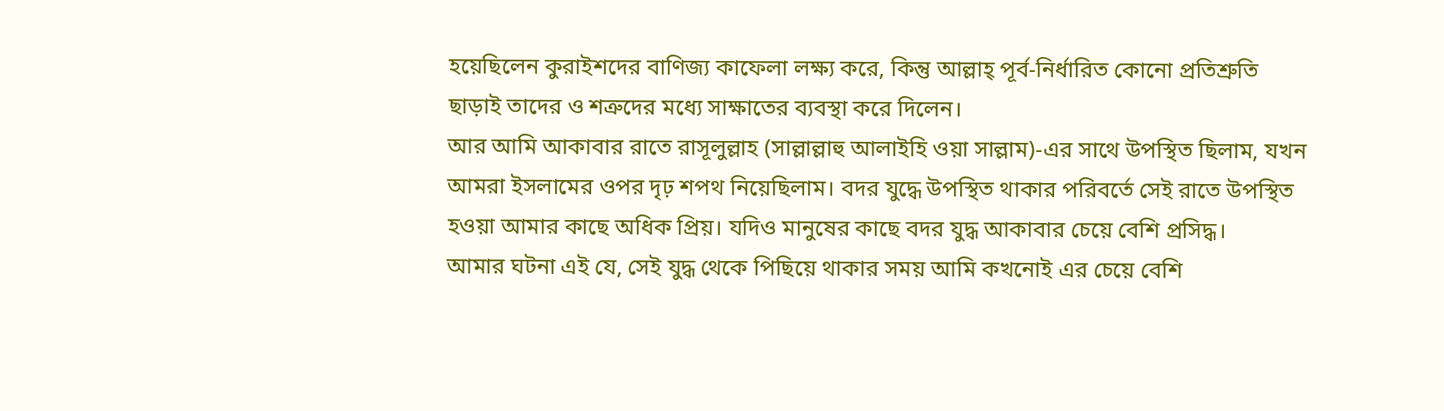হয়েছিলেন কুরাইশদের বাণিজ্য কাফেলা লক্ষ্য করে, কিন্তু আল্লাহ্ পূর্ব-নির্ধারিত কোনো প্রতিশ্রুতি ছাড়াই তাদের ও শত্রুদের মধ্যে সাক্ষাতের ব্যবস্থা করে দিলেন।
আর আমি আকাবার রাতে রাসূলুল্লাহ (সাল্লাল্লাহু আলাইহি ওয়া সাল্লাম)-এর সাথে উপস্থিত ছিলাম, যখন আমরা ইসলামের ওপর দৃঢ় শপথ নিয়েছিলাম। বদর যুদ্ধে উপস্থিত থাকার পরিবর্তে সেই রাতে উপস্থিত হওয়া আমার কাছে অধিক প্রিয়। যদিও মানুষের কাছে বদর যুদ্ধ আকাবার চেয়ে বেশি প্রসিদ্ধ।
আমার ঘটনা এই যে, সেই যুদ্ধ থেকে পিছিয়ে থাকার সময় আমি কখনোই এর চেয়ে বেশি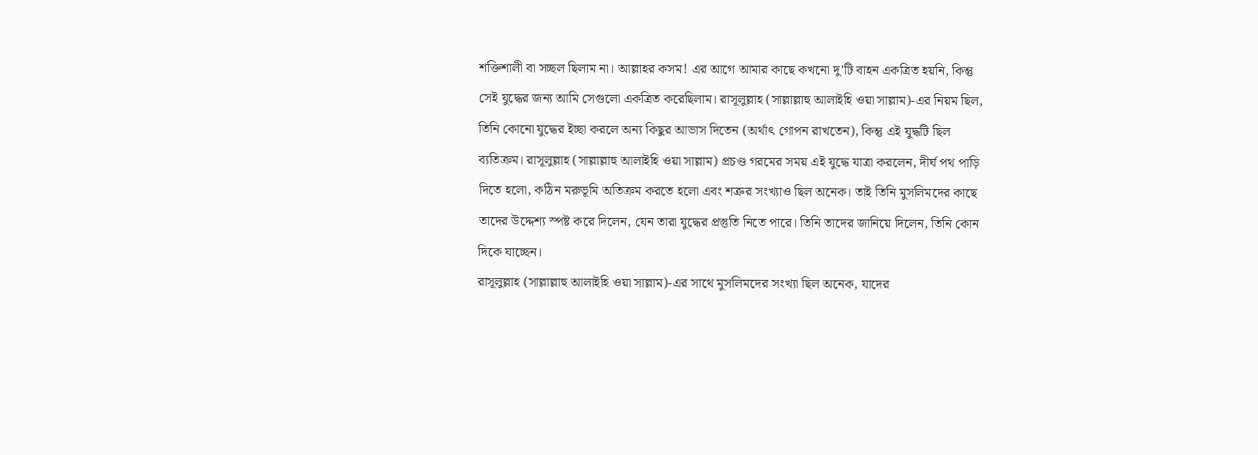শক্তিশালী বা সচ্ছল ছিলাম না। আল্লাহর কসম! এর আগে আমার কাছে কখনো দু'টি বাহন একত্রিত হয়নি, কিন্তু সেই যুদ্ধের জন্য আমি সেগুলো একত্রিত করেছিলাম। রাসূলুল্লাহ (সাল্লাল্লাহু আলাইহি ওয়া সাল্লাম)-এর নিয়ম ছিল, তিনি কোনো যুদ্ধের ইচ্ছা করলে অন্য কিছুর আভাস দিতেন (অর্থাৎ গোপন রাখতেন), কিন্তু এই যুদ্ধটি ছিল ব্যতিক্রম। রাসূলুল্লাহ (সাল্লাল্লাহু আলাইহি ওয়া সাল্লাম) প্রচণ্ড গরমের সময় এই যুদ্ধে যাত্রা করলেন, দীর্ঘ পথ পাড়ি দিতে হলো, কঠিন মরুভূমি অতিক্রম করতে হলো এবং শত্রুর সংখ্যাও ছিল অনেক। তাই তিনি মুসলিমদের কাছে তাদের উদ্দেশ্য স্পষ্ট করে দিলেন, যেন তারা যুদ্ধের প্রস্তুতি নিতে পারে। তিনি তাদের জানিয়ে দিলেন, তিনি কোন দিকে যাচ্ছেন।
রাসূলুল্লাহ (সাল্লাল্লাহু আলাইহি ওয়া সাল্লাম)-এর সাথে মুসলিমদের সংখ্যা ছিল অনেক, যাদের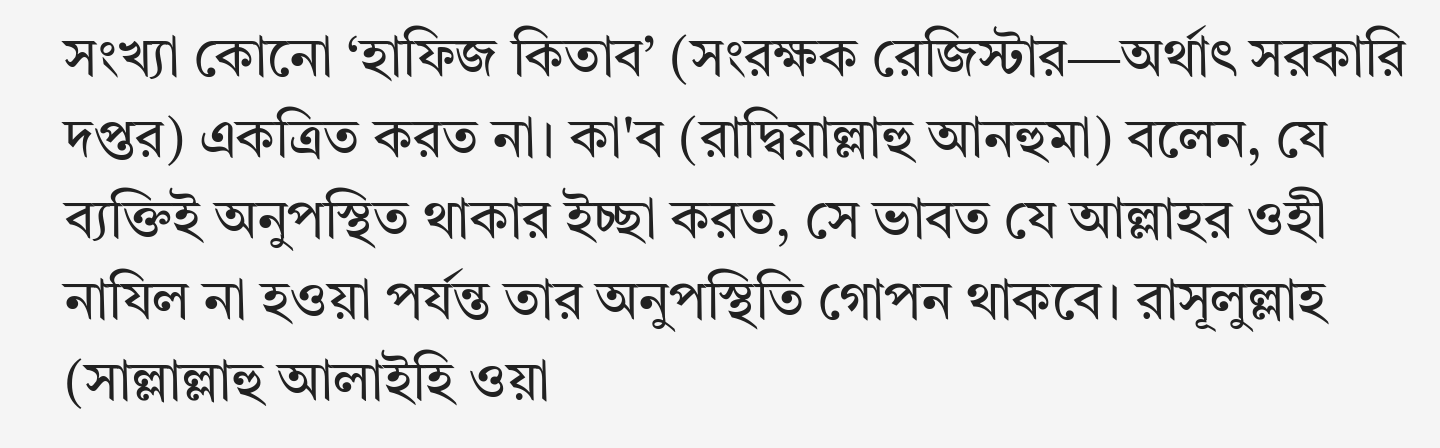সংখ্যা কোনো ‘হাফিজ কিতাব’ (সংরক্ষক রেজিস্টার—অর্থাৎ সরকারি দপ্তর) একত্রিত করত না। কা'ব (রাদ্বিয়াল্লাহু আনহুমা) বলেন, যে ব্যক্তিই অনুপস্থিত থাকার ইচ্ছা করত, সে ভাবত যে আল্লাহর ওহী নাযিল না হওয়া পর্যন্ত তার অনুপস্থিতি গোপন থাকবে। রাসূলুল্লাহ (সাল্লাল্লাহু আলাইহি ওয়া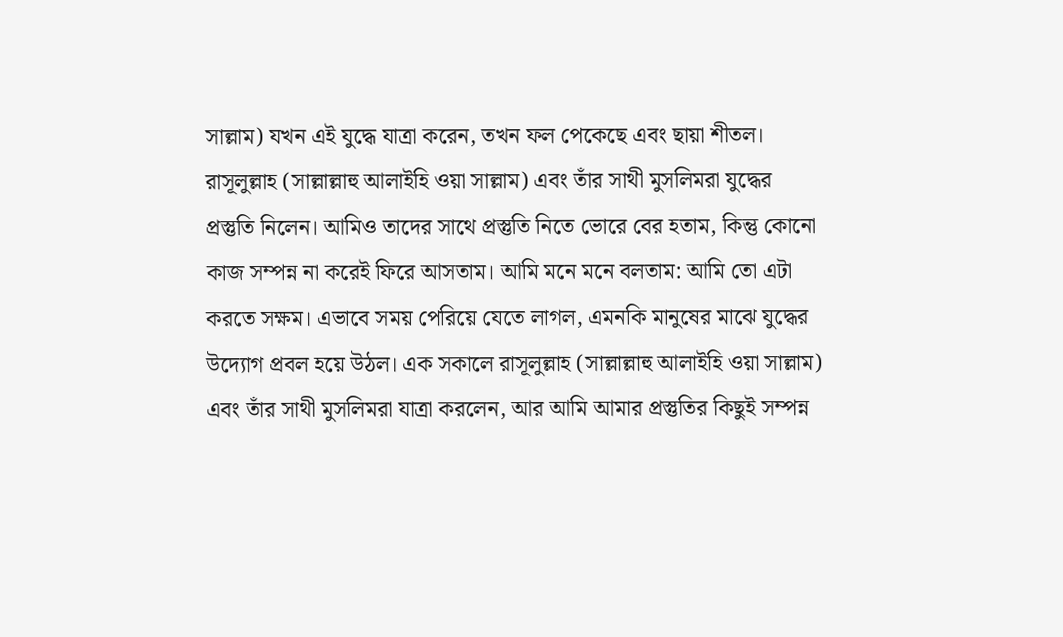সাল্লাম) যখন এই যুদ্ধে যাত্রা করেন, তখন ফল পেকেছে এবং ছায়া শীতল। রাসূলুল্লাহ (সাল্লাল্লাহু আলাইহি ওয়া সাল্লাম) এবং তাঁর সাথী মুসলিমরা যুদ্ধের প্রস্তুতি নিলেন। আমিও তাদের সাথে প্রস্তুতি নিতে ভোরে বের হতাম, কিন্তু কোনো কাজ সম্পন্ন না করেই ফিরে আসতাম। আমি মনে মনে বলতাম: আমি তো এটা করতে সক্ষম। এভাবে সময় পেরিয়ে যেতে লাগল, এমনকি মানুষের মাঝে যুদ্ধের উদ্যোগ প্রবল হয়ে উঠল। এক সকালে রাসূলুল্লাহ (সাল্লাল্লাহু আলাইহি ওয়া সাল্লাম) এবং তাঁর সাথী মুসলিমরা যাত্রা করলেন, আর আমি আমার প্রস্তুতির কিছুই সম্পন্ন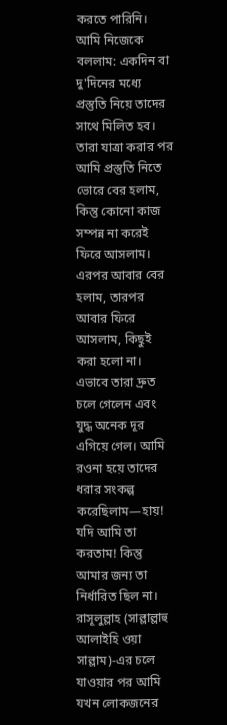করতে পারিনি। আমি নিজেকে বললাম: একদিন বা দু'দিনের মধ্যে প্রস্তুতি নিয়ে তাদের সাথে মিলিত হব। তারা যাত্রা করার পর আমি প্রস্তুতি নিতে ভোরে বের হলাম, কিন্তু কোনো কাজ সম্পন্ন না করেই ফিরে আসলাম। এরপর আবার বের হলাম, তারপর আবার ফিরে আসলাম, কিছুই করা হলো না। এভাবে তারা দ্রুত চলে গেলেন এবং যুদ্ধ অনেক দূর এগিয়ে গেল। আমি রওনা হয়ে তাদের ধরার সংকল্প করেছিলাম—হায়! যদি আমি তা করতাম! কিন্তু আমার জন্য তা নির্ধারিত ছিল না।
রাসূলুল্লাহ (সাল্লাল্লাহু আলাইহি ওয়া সাল্লাম)-এর চলে যাওয়ার পর আমি যখন লোকজনের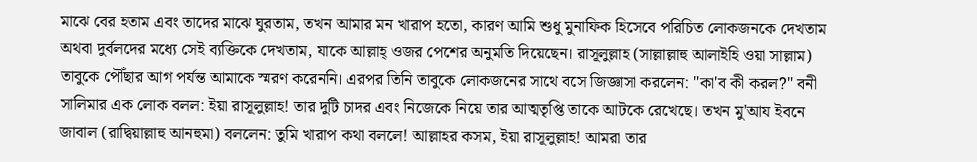মাঝে বের হতাম এবং তাদের মাঝে ঘুরতাম, তখন আমার মন খারাপ হতো, কারণ আমি শুধু মুনাফিক হিসেবে পরিচিত লোকজনকে দেখতাম অথবা দুর্বলদের মধ্যে সেই ব্যক্তিকে দেখতাম, যাকে আল্লাহ্ ওজর পেশের অনুমতি দিয়েছেন। রাসূলুল্লাহ (সাল্লাল্লাহু আলাইহি ওয়া সাল্লাম) তাবুকে পৌঁছার আগ পর্যন্ত আমাকে স্মরণ করেননি। এরপর তিনি তাবুকে লোকজনের সাথে বসে জিজ্ঞাসা করলেন: "কা'ব কী করল?" বনী সালিমার এক লোক বলল: ইয়া রাসূলুল্লাহ! তার দুটি চাদর এবং নিজেকে নিয়ে তার আত্মতৃপ্তি তাকে আটকে রেখেছে। তখন মু'আয ইবনে জাবাল (রাদ্বিয়াল্লাহু আনহুমা) বললেন: তুমি খারাপ কথা বললে! আল্লাহর কসম, ইয়া রাসূলুল্লাহ! আমরা তার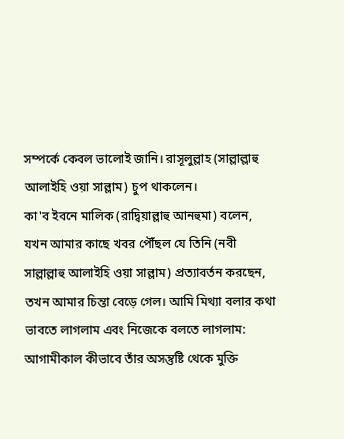সম্পর্কে কেবল ভালোই জানি। রাসূলুল্লাহ (সাল্লাল্লাহু আলাইহি ওয়া সাল্লাম) চুপ থাকলেন।
কা'ব ইবনে মালিক (রাদ্বিয়াল্লাহু আনহুমা) বলেন, যখন আমার কাছে খবর পৌঁছল যে তিনি (নবী সাল্লাল্লাহু আলাইহি ওয়া সাল্লাম) প্রত্যাবর্তন করছেন, তখন আমার চিন্তা বেড়ে গেল। আমি মিথ্যা বলার কথা ভাবতে লাগলাম এবং নিজেকে বলতে লাগলাম: আগামীকাল কীভাবে তাঁর অসন্তুষ্টি থেকে মুক্তি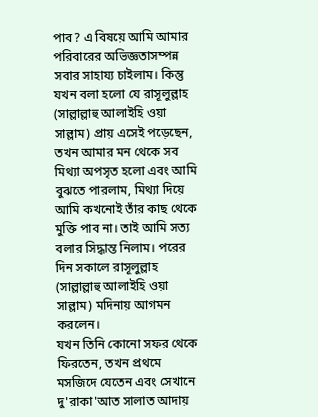পাব? এ বিষয়ে আমি আমার পরিবারের অভিজ্ঞতাসম্পন্ন সবার সাহায্য চাইলাম। কিন্তু যখন বলা হলো যে রাসূলুল্লাহ (সাল্লাল্লাহু আলাইহি ওয়া সাল্লাম) প্রায় এসেই পড়েছেন, তখন আমার মন থেকে সব মিথ্যা অপসৃত হলো এবং আমি বুঝতে পারলাম, মিথ্যা দিয়ে আমি কখনোই তাঁর কাছ থেকে মুক্তি পাব না। তাই আমি সত্য বলার সিদ্ধান্ত নিলাম। পরের দিন সকালে রাসূলুল্লাহ (সাল্লাল্লাহু আলাইহি ওয়া সাল্লাম) মদিনায় আগমন করলেন।
যখন তিনি কোনো সফর থেকে ফিরতেন, তখন প্রথমে মসজিদে যেতেন এবং সেখানে দু'রাকা'আত সালাত আদায়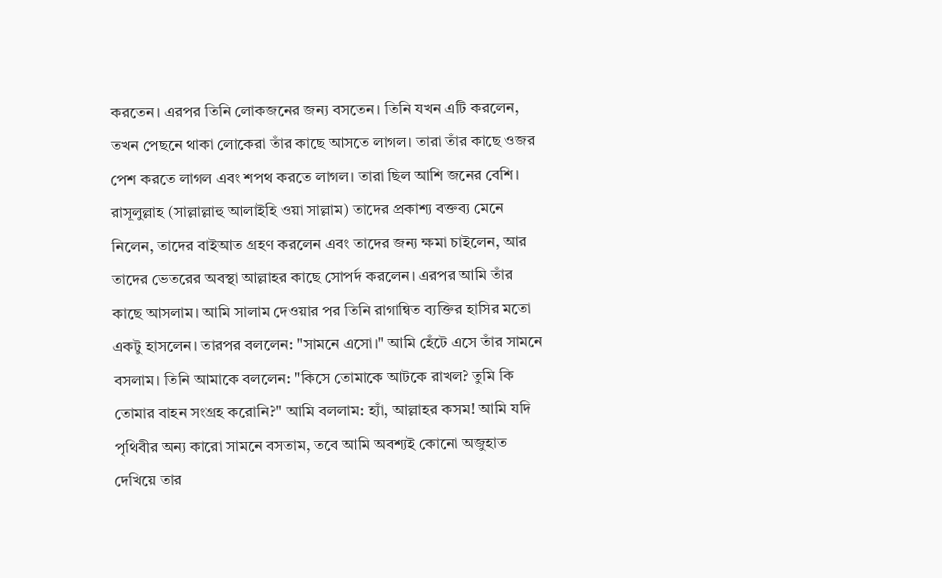করতেন। এরপর তিনি লোকজনের জন্য বসতেন। তিনি যখন এটি করলেন, তখন পেছনে থাকা লোকেরা তাঁর কাছে আসতে লাগল। তারা তাঁর কাছে ওজর পেশ করতে লাগল এবং শপথ করতে লাগল। তারা ছিল আশি জনের বেশি। রাসূলুল্লাহ (সাল্লাল্লাহু আলাইহি ওয়া সাল্লাম) তাদের প্রকাশ্য বক্তব্য মেনে নিলেন, তাদের বাইআত গ্রহণ করলেন এবং তাদের জন্য ক্ষমা চাইলেন, আর তাদের ভেতরের অবস্থা আল্লাহর কাছে সোপর্দ করলেন। এরপর আমি তাঁর কাছে আসলাম। আমি সালাম দেওয়ার পর তিনি রাগান্বিত ব্যক্তির হাসির মতো একটু হাসলেন। তারপর বললেন: "সামনে এসো।" আমি হেঁটে এসে তাঁর সামনে বসলাম। তিনি আমাকে বললেন: "কিসে তোমাকে আটকে রাখল? তুমি কি তোমার বাহন সংগ্রহ করোনি?" আমি বললাম: হ্যাঁ, আল্লাহর কসম! আমি যদি পৃথিবীর অন্য কারো সামনে বসতাম, তবে আমি অবশ্যই কোনো অজুহাত দেখিয়ে তার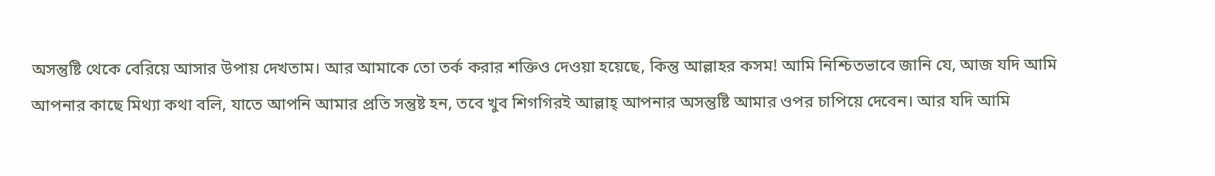অসন্তুষ্টি থেকে বেরিয়ে আসার উপায় দেখতাম। আর আমাকে তো তর্ক করার শক্তিও দেওয়া হয়েছে, কিন্তু আল্লাহর কসম! আমি নিশ্চিতভাবে জানি যে, আজ যদি আমি আপনার কাছে মিথ্যা কথা বলি, যাতে আপনি আমার প্রতি সন্তুষ্ট হন, তবে খুব শিগগিরই আল্লাহ্ আপনার অসন্তুষ্টি আমার ওপর চাপিয়ে দেবেন। আর যদি আমি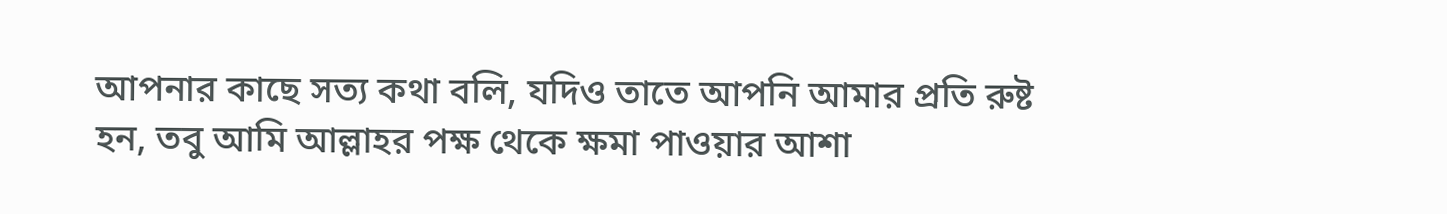আপনার কাছে সত্য কথা বলি, যদিও তাতে আপনি আমার প্রতি রুষ্ট হন, তবু আমি আল্লাহর পক্ষ থেকে ক্ষমা পাওয়ার আশা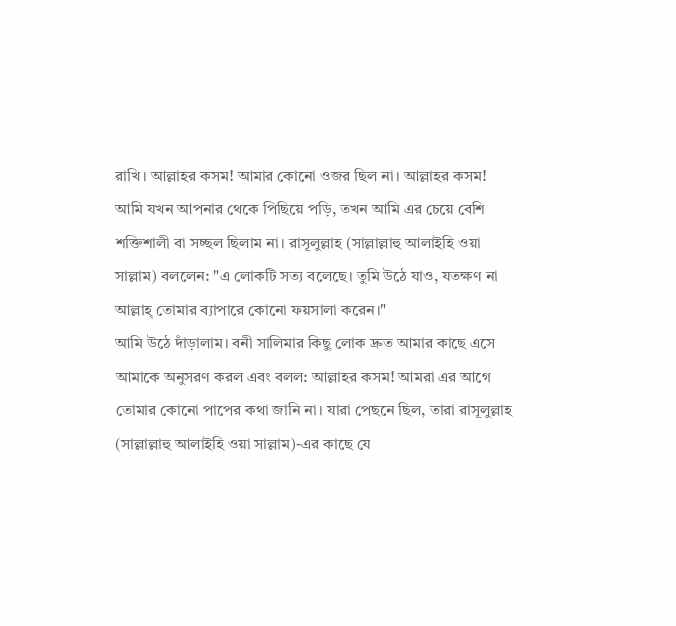রাখি। আল্লাহর কসম! আমার কোনো ওজর ছিল না। আল্লাহর কসম! আমি যখন আপনার থেকে পিছিয়ে পড়ি, তখন আমি এর চেয়ে বেশি শক্তিশালী বা সচ্ছল ছিলাম না। রাসূলুল্লাহ (সাল্লাল্লাহু আলাইহি ওয়া সাল্লাম) বললেন: "এ লোকটি সত্য বলেছে। তুমি উঠে যাও, যতক্ষণ না আল্লাহ্ তোমার ব্যাপারে কোনো ফয়সালা করেন।"
আমি উঠে দাঁড়ালাম। বনী সালিমার কিছু লোক দ্রুত আমার কাছে এসে আমাকে অনুসরণ করল এবং বলল: আল্লাহর কসম! আমরা এর আগে তোমার কোনো পাপের কথা জানি না। যারা পেছনে ছিল, তারা রাসূলুল্লাহ (সাল্লাল্লাহু আলাইহি ওয়া সাল্লাম)-এর কাছে যে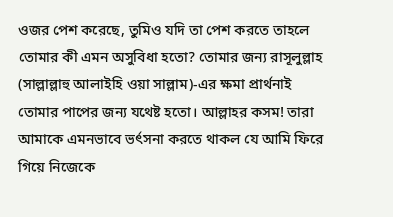ওজর পেশ করেছে, তুমিও যদি তা পেশ করতে তাহলে তোমার কী এমন অসুবিধা হতো? তোমার জন্য রাসূলুল্লাহ (সাল্লাল্লাহু আলাইহি ওয়া সাল্লাম)-এর ক্ষমা প্রার্থনাই তোমার পাপের জন্য যথেষ্ট হতো। আল্লাহর কসম! তারা আমাকে এমনভাবে ভর্ৎসনা করতে থাকল যে আমি ফিরে গিয়ে নিজেকে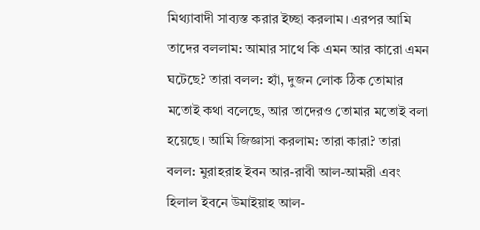মিথ্যাবাদী সাব্যস্ত করার ইচ্ছা করলাম। এরপর আমি তাদের বললাম: আমার সাথে কি এমন আর কারো এমন ঘটেছে? তারা বলল: হ্যাঁ, দুজন লোক ঠিক তোমার মতোই কথা বলেছে, আর তাদেরও তোমার মতোই বলা হয়েছে। আমি জিজ্ঞাসা করলাম: তারা কারা? তারা বলল: মুরাহরাহ ইবন আর-রাবী আল-আমরী এবং হিলাল ইবনে উমাইয়াহ আল-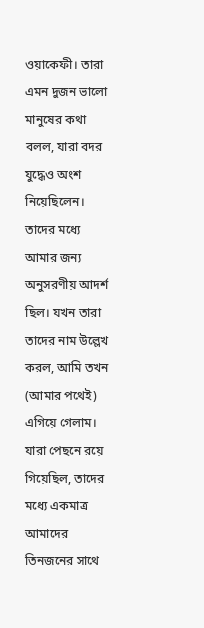ওয়াকেফী। তারা এমন দুজন ভালো মানুষের কথা বলল, যারা বদর যুদ্ধেও অংশ নিয়েছিলেন। তাদের মধ্যে আমার জন্য অনুসরণীয় আদর্শ ছিল। যখন তারা তাদের নাম উল্লেখ করল, আমি তখন (আমার পথেই) এগিয়ে গেলাম। যারা পেছনে রয়ে গিয়েছিল, তাদের মধ্যে একমাত্র আমাদের তিনজনের সাথে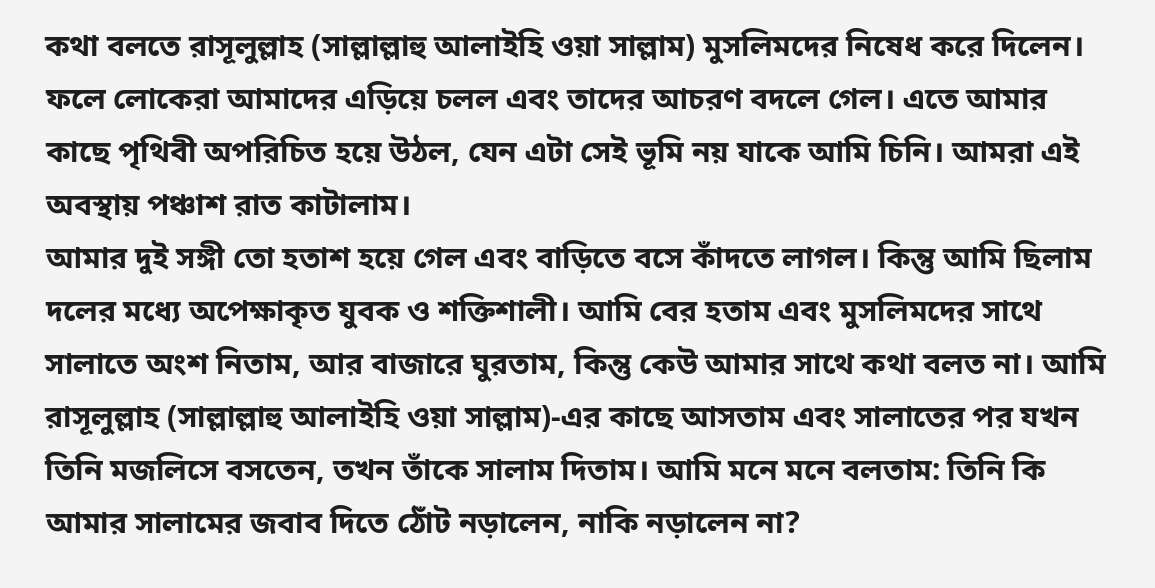কথা বলতে রাসূলুল্লাহ (সাল্লাল্লাহু আলাইহি ওয়া সাল্লাম) মুসলিমদের নিষেধ করে দিলেন। ফলে লোকেরা আমাদের এড়িয়ে চলল এবং তাদের আচরণ বদলে গেল। এতে আমার কাছে পৃথিবী অপরিচিত হয়ে উঠল, যেন এটা সেই ভূমি নয় যাকে আমি চিনি। আমরা এই অবস্থায় পঞ্চাশ রাত কাটালাম।
আমার দুই সঙ্গী তো হতাশ হয়ে গেল এবং বাড়িতে বসে কাঁদতে লাগল। কিন্তু আমি ছিলাম দলের মধ্যে অপেক্ষাকৃত যুবক ও শক্তিশালী। আমি বের হতাম এবং মুসলিমদের সাথে সালাতে অংশ নিতাম, আর বাজারে ঘুরতাম, কিন্তু কেউ আমার সাথে কথা বলত না। আমি রাসূলুল্লাহ (সাল্লাল্লাহু আলাইহি ওয়া সাল্লাম)-এর কাছে আসতাম এবং সালাতের পর যখন তিনি মজলিসে বসতেন, তখন তাঁকে সালাম দিতাম। আমি মনে মনে বলতাম: তিনি কি আমার সালামের জবাব দিতে ঠোঁট নড়ালেন, নাকি নড়ালেন না?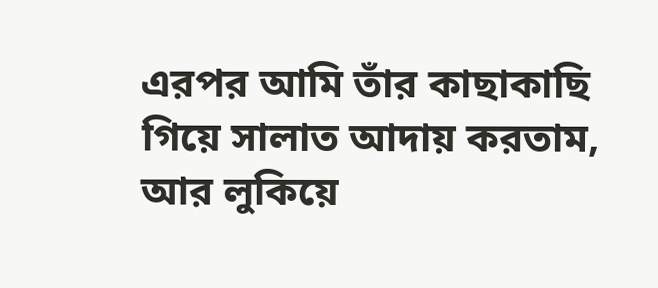এরপর আমি তাঁর কাছাকাছি গিয়ে সালাত আদায় করতাম, আর লুকিয়ে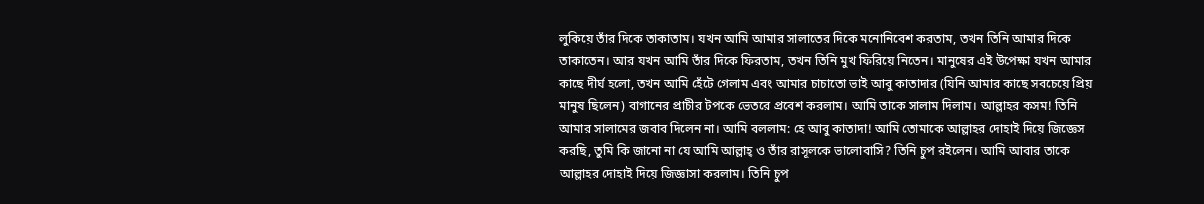লুকিয়ে তাঁর দিকে তাকাতাম। যখন আমি আমার সালাতের দিকে মনোনিবেশ করতাম, তখন তিনি আমার দিকে তাকাতেন। আর যখন আমি তাঁর দিকে ফিরতাম, তখন তিনি মুখ ফিরিয়ে নিতেন। মানুষের এই উপেক্ষা যখন আমার কাছে দীর্ঘ হলো, তখন আমি হেঁটে গেলাম এবং আমার চাচাতো ভাই আবু কাতাদার (যিনি আমার কাছে সবচেয়ে প্রিয় মানুষ ছিলেন) বাগানের প্রাচীর টপকে ভেতরে প্রবেশ করলাম। আমি তাকে সালাম দিলাম। আল্লাহর কসম! তিনি আমার সালামের জবাব দিলেন না। আমি বললাম: হে আবু কাতাদা! আমি তোমাকে আল্লাহর দোহাই দিয়ে জিজ্ঞেস করছি, তুমি কি জানো না যে আমি আল্লাহ্ ও তাঁর রাসূলকে ভালোবাসি? তিনি চুপ রইলেন। আমি আবার তাকে আল্লাহর দোহাই দিয়ে জিজ্ঞাসা করলাম। তিনি চুপ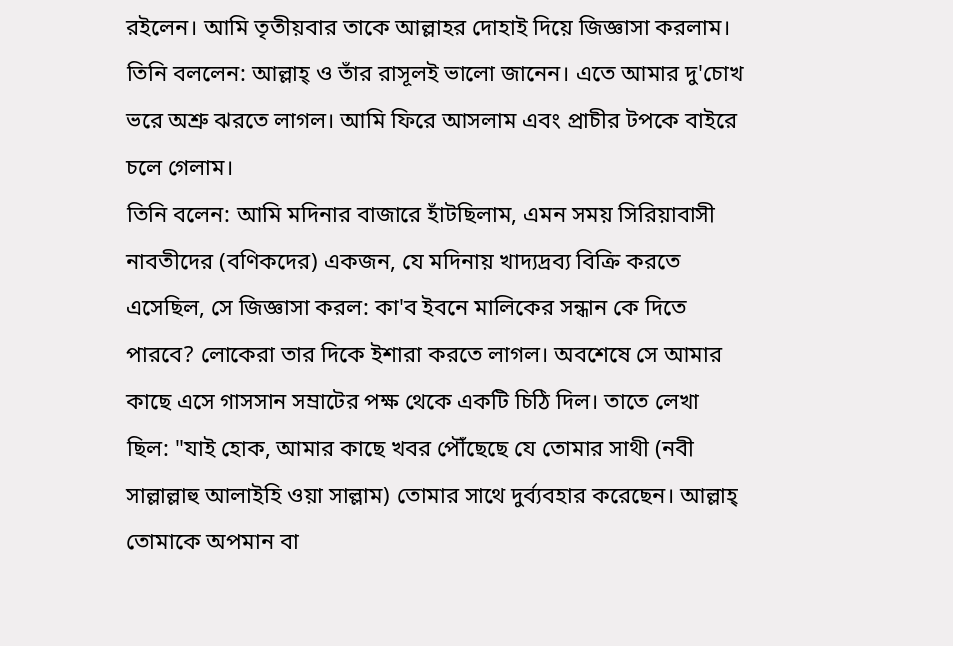রইলেন। আমি তৃতীয়বার তাকে আল্লাহর দোহাই দিয়ে জিজ্ঞাসা করলাম। তিনি বললেন: আল্লাহ্ ও তাঁর রাসূলই ভালো জানেন। এতে আমার দু'চোখ ভরে অশ্রু ঝরতে লাগল। আমি ফিরে আসলাম এবং প্রাচীর টপকে বাইরে চলে গেলাম।
তিনি বলেন: আমি মদিনার বাজারে হাঁটছিলাম, এমন সময় সিরিয়াবাসী নাবতীদের (বণিকদের) একজন, যে মদিনায় খাদ্যদ্রব্য বিক্রি করতে এসেছিল, সে জিজ্ঞাসা করল: কা'ব ইবনে মালিকের সন্ধান কে দিতে পারবে? লোকেরা তার দিকে ইশারা করতে লাগল। অবশেষে সে আমার কাছে এসে গাসসান সম্রাটের পক্ষ থেকে একটি চিঠি দিল। তাতে লেখা ছিল: "যাই হোক, আমার কাছে খবর পৌঁছেছে যে তোমার সাথী (নবী সাল্লাল্লাহু আলাইহি ওয়া সাল্লাম) তোমার সাথে দুর্ব্যবহার করেছেন। আল্লাহ্ তোমাকে অপমান বা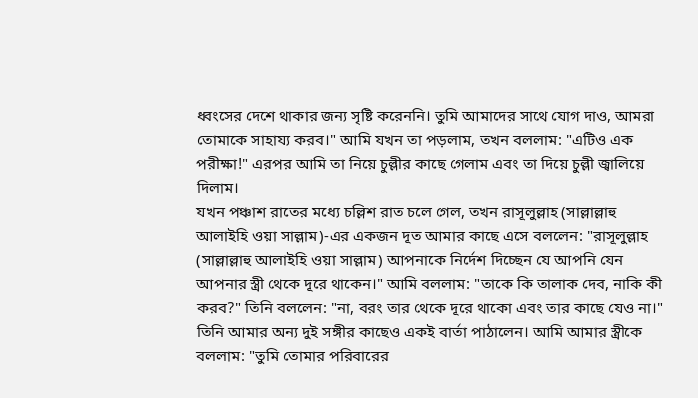ধ্বংসের দেশে থাকার জন্য সৃষ্টি করেননি। তুমি আমাদের সাথে যোগ দাও, আমরা তোমাকে সাহায্য করব।" আমি যখন তা পড়লাম, তখন বললাম: "এটিও এক পরীক্ষা!" এরপর আমি তা নিয়ে চুল্লীর কাছে গেলাম এবং তা দিয়ে চুল্লী জ্বালিয়ে দিলাম।
যখন পঞ্চাশ রাতের মধ্যে চল্লিশ রাত চলে গেল, তখন রাসূলুল্লাহ (সাল্লাল্লাহু আলাইহি ওয়া সাল্লাম)-এর একজন দূত আমার কাছে এসে বললেন: "রাসূলুল্লাহ (সাল্লাল্লাহু আলাইহি ওয়া সাল্লাম) আপনাকে নির্দেশ দিচ্ছেন যে আপনি যেন আপনার স্ত্রী থেকে দূরে থাকেন।" আমি বললাম: "তাকে কি তালাক দেব, নাকি কী করব?" তিনি বললেন: "না, বরং তার থেকে দূরে থাকো এবং তার কাছে যেও না।" তিনি আমার অন্য দুই সঙ্গীর কাছেও একই বার্তা পাঠালেন। আমি আমার স্ত্রীকে বললাম: "তুমি তোমার পরিবারের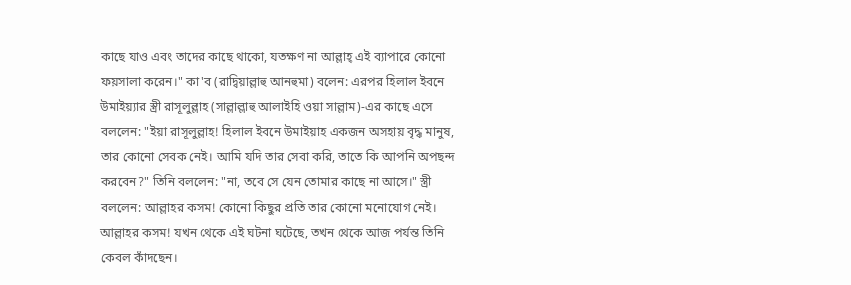কাছে যাও এবং তাদের কাছে থাকো, যতক্ষণ না আল্লাহ্ এই ব্যাপারে কোনো ফয়সালা করেন।" কা'ব (রাদ্বিয়াল্লাহু আনহুমা) বলেন: এরপর হিলাল ইবনে উমাইয়্যার স্ত্রী রাসূলুল্লাহ (সাল্লাল্লাহু আলাইহি ওয়া সাল্লাম)-এর কাছে এসে বললেন: "ইয়া রাসূলুল্লাহ! হিলাল ইবনে উমাইয়াহ একজন অসহায় বৃদ্ধ মানুষ, তার কোনো সেবক নেই। আমি যদি তার সেবা করি, তাতে কি আপনি অপছন্দ করবেন?" তিনি বললেন: "না, তবে সে যেন তোমার কাছে না আসে।" স্ত্রী বললেন: আল্লাহর কসম! কোনো কিছুর প্রতি তার কোনো মনোযোগ নেই। আল্লাহর কসম! যখন থেকে এই ঘটনা ঘটেছে, তখন থেকে আজ পর্যন্ত তিনি কেবল কাঁদছেন।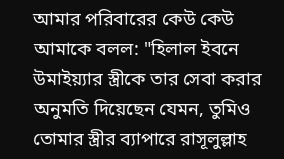আমার পরিবারের কেউ কেউ আমাকে বলল: "হিলাল ইবনে উমাইয়্যার স্ত্রীকে তার সেবা করার অনুমতি দিয়েছেন যেমন, তুমিও তোমার স্ত্রীর ব্যাপারে রাসূলুল্লাহ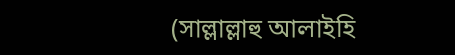(সাল্লাল্লাহু আলাইহি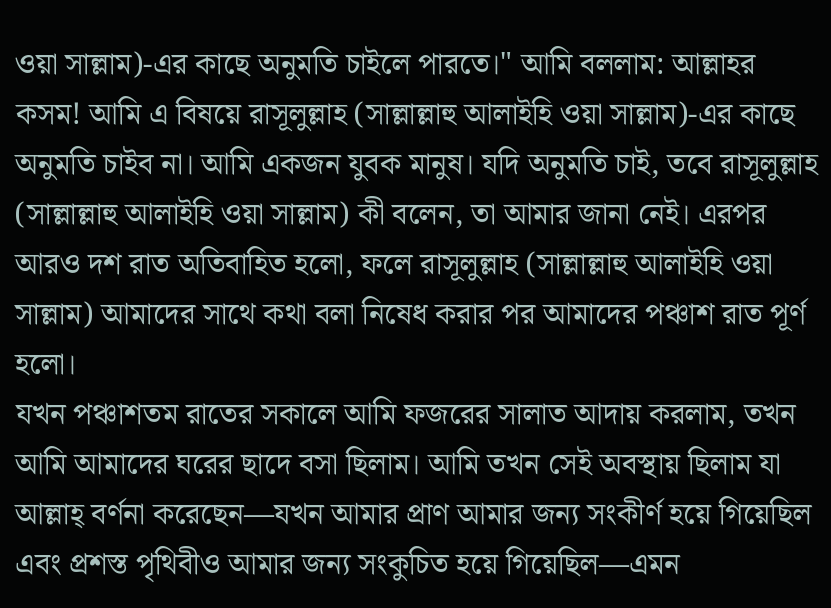ওয়া সাল্লাম)-এর কাছে অনুমতি চাইলে পারতে।" আমি বললাম: আল্লাহর কসম! আমি এ বিষয়ে রাসূলুল্লাহ (সাল্লাল্লাহু আলাইহি ওয়া সাল্লাম)-এর কাছে অনুমতি চাইব না। আমি একজন যুবক মানুষ। যদি অনুমতি চাই, তবে রাসূলুল্লাহ (সাল্লাল্লাহু আলাইহি ওয়া সাল্লাম) কী বলেন, তা আমার জানা নেই। এরপর আরও দশ রাত অতিবাহিত হলো, ফলে রাসূলুল্লাহ (সাল্লাল্লাহু আলাইহি ওয়া সাল্লাম) আমাদের সাথে কথা বলা নিষেধ করার পর আমাদের পঞ্চাশ রাত পূর্ণ হলো।
যখন পঞ্চাশতম রাতের সকালে আমি ফজরের সালাত আদায় করলাম, তখন আমি আমাদের ঘরের ছাদে বসা ছিলাম। আমি তখন সেই অবস্থায় ছিলাম যা আল্লাহ্ বর্ণনা করেছেন—যখন আমার প্রাণ আমার জন্য সংকীর্ণ হয়ে গিয়েছিল এবং প্রশস্ত পৃথিবীও আমার জন্য সংকুচিত হয়ে গিয়েছিল—এমন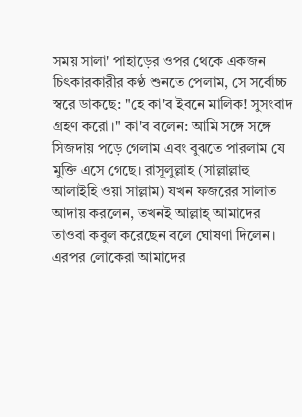সময় সালা' পাহাড়ের ওপর থেকে একজন চিৎকারকারীর কণ্ঠ শুনতে পেলাম, সে সর্বোচ্চ স্বরে ডাকছে: "হে কা'ব ইবনে মালিক! সুসংবাদ গ্রহণ করো।" কা'ব বলেন: আমি সঙ্গে সঙ্গে সিজদায় পড়ে গেলাম এবং বুঝতে পারলাম যে মুক্তি এসে গেছে। রাসূলুল্লাহ (সাল্লাল্লাহু আলাইহি ওয়া সাল্লাম) যখন ফজরের সালাত আদায় করলেন, তখনই আল্লাহ্ আমাদের তাওবা কবুল করেছেন বলে ঘোষণা দিলেন। এরপর লোকেরা আমাদের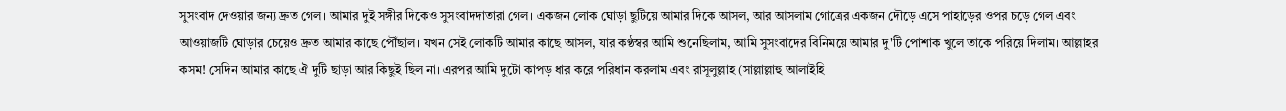সুসংবাদ দেওয়ার জন্য দ্রুত গেল। আমার দুই সঙ্গীর দিকেও সুসংবাদদাতারা গেল। একজন লোক ঘোড়া ছুটিয়ে আমার দিকে আসল, আর আসলাম গোত্রের একজন দৌড়ে এসে পাহাড়ের ওপর চড়ে গেল এবং আওয়াজটি ঘোড়ার চেয়েও দ্রুত আমার কাছে পৌঁছাল। যখন সেই লোকটি আমার কাছে আসল, যার কণ্ঠস্বর আমি শুনেছিলাম, আমি সুসংবাদের বিনিময়ে আমার দু'টি পোশাক খুলে তাকে পরিয়ে দিলাম। আল্লাহর কসম! সেদিন আমার কাছে ঐ দুটি ছাড়া আর কিছুই ছিল না। এরপর আমি দুটো কাপড় ধার করে পরিধান করলাম এবং রাসূলুল্লাহ (সাল্লাল্লাহু আলাইহি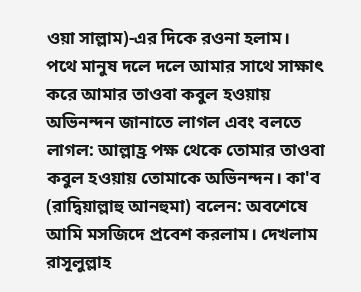ওয়া সাল্লাম)-এর দিকে রওনা হলাম।
পথে মানুষ দলে দলে আমার সাথে সাক্ষাৎ করে আমার তাওবা কবুল হওয়ায় অভিনন্দন জানাতে লাগল এবং বলতে লাগল: আল্লাহ্র পক্ষ থেকে তোমার তাওবা কবুল হওয়ায় তোমাকে অভিনন্দন। কা'ব (রাদ্বিয়াল্লাহু আনহুমা) বলেন: অবশেষে আমি মসজিদে প্রবেশ করলাম। দেখলাম রাসূলুল্লাহ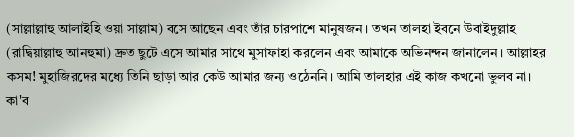(সাল্লাল্লাহু আলাইহি ওয়া সাল্লাম) বসে আছেন এবং তাঁর চারপাশে মানুষজন। তখন তালহা ইবনে উবাইদুল্লাহ (রাদ্বিয়াল্লাহু আনহুমা) দ্রুত ছুটে এসে আমার সাথে মুসাফাহা করলেন এবং আমাকে অভিনন্দন জানালেন। আল্লাহর কসম! মুহাজিরদের মধ্যে তিনি ছাড়া আর কেউ আমার জন্য ওঠেননি। আমি তালহার এই কাজ কখনো ভুলব না। কা'ব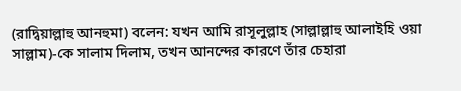(রাদ্বিয়াল্লাহু আনহুমা) বলেন: যখন আমি রাসূলুল্লাহ (সাল্লাল্লাহু আলাইহি ওয়া সাল্লাম)-কে সালাম দিলাম, তখন আনন্দের কারণে তাঁর চেহারা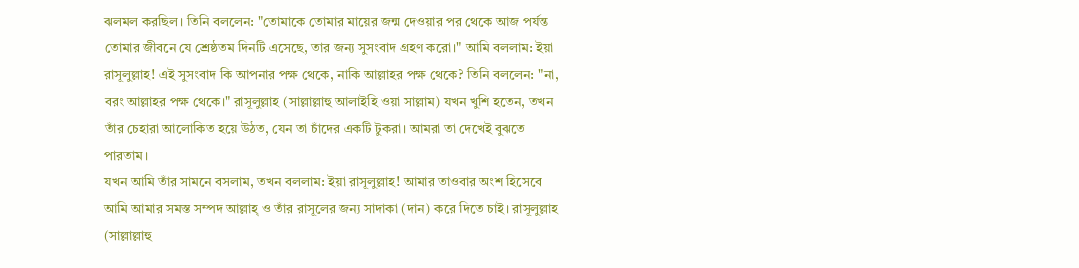ঝলমল করছিল। তিনি বললেন: "তোমাকে তোমার মায়ের জন্ম দেওয়ার পর থেকে আজ পর্যন্ত তোমার জীবনে যে শ্রেষ্ঠতম দিনটি এসেছে, তার জন্য সুসংবাদ গ্রহণ করো।" আমি বললাম: ইয়া রাসূলুল্লাহ! এই সুসংবাদ কি আপনার পক্ষ থেকে, নাকি আল্লাহর পক্ষ থেকে? তিনি বললেন: "না, বরং আল্লাহর পক্ষ থেকে।" রাসূলুল্লাহ (সাল্লাল্লাহু আলাইহি ওয়া সাল্লাম) যখন খুশি হতেন, তখন তাঁর চেহারা আলোকিত হয়ে উঠত, যেন তা চাঁদের একটি টুকরা। আমরা তা দেখেই বুঝতে পারতাম।
যখন আমি তাঁর সামনে বসলাম, তখন বললাম: ইয়া রাসূলুল্লাহ! আমার তাওবার অংশ হিসেবে আমি আমার সমস্ত সম্পদ আল্লাহ্ ও তাঁর রাসূলের জন্য সাদাকা (দান) করে দিতে চাই। রাসূলুল্লাহ (সাল্লাল্লাহু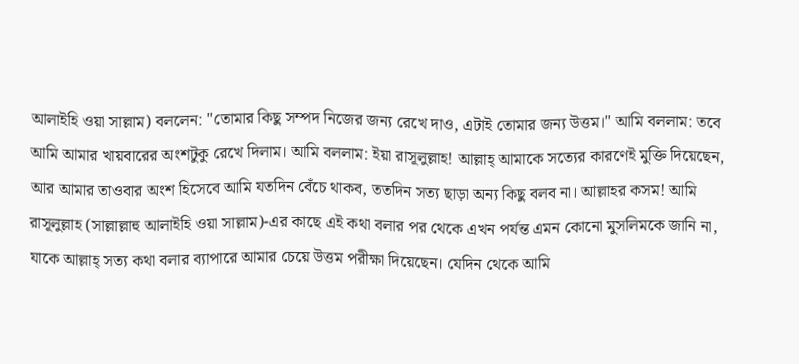আলাইহি ওয়া সাল্লাম) বললেন: "তোমার কিছু সম্পদ নিজের জন্য রেখে দাও, এটাই তোমার জন্য উত্তম।" আমি বললাম: তবে আমি আমার খায়বারের অংশটুকু রেখে দিলাম। আমি বললাম: ইয়া রাসূলুল্লাহ! আল্লাহ্ আমাকে সত্যের কারণেই মুক্তি দিয়েছেন, আর আমার তাওবার অংশ হিসেবে আমি যতদিন বেঁচে থাকব, ততদিন সত্য ছাড়া অন্য কিছু বলব না। আল্লাহর কসম! আমি রাসূলুল্লাহ (সাল্লাল্লাহু আলাইহি ওয়া সাল্লাম)-এর কাছে এই কথা বলার পর থেকে এখন পর্যন্ত এমন কোনো মুসলিমকে জানি না, যাকে আল্লাহ্ সত্য কথা বলার ব্যাপারে আমার চেয়ে উত্তম পরীক্ষা দিয়েছেন। যেদিন থেকে আমি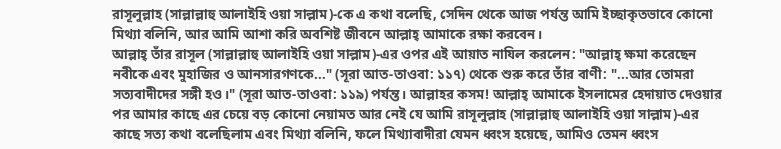রাসূলুল্লাহ (সাল্লাল্লাহু আলাইহি ওয়া সাল্লাম)-কে এ কথা বলেছি, সেদিন থেকে আজ পর্যন্ত আমি ইচ্ছাকৃতভাবে কোনো মিথ্যা বলিনি, আর আমি আশা করি অবশিষ্ট জীবনে আল্লাহ্ আমাকে রক্ষা করবেন।
আল্লাহ্ তাঁর রাসূল (সাল্লাল্লাহু আলাইহি ওয়া সাল্লাম)-এর ওপর এই আয়াত নাযিল করলেন: "আল্লাহ্ ক্ষমা করেছেন নবীকে এবং মুহাজির ও আনসারগণকে..." (সূরা আত-তাওবা: ১১৭) থেকে শুরু করে তাঁর বাণী: "...আর তোমরা সত্যবাদীদের সঙ্গী হও।" (সূরা আত-তাওবা: ১১৯) পর্যন্ত। আল্লাহর কসম! আল্লাহ্ আমাকে ইসলামের হেদায়াত দেওয়ার পর আমার কাছে এর চেয়ে বড় কোনো নেয়ামত আর নেই যে আমি রাসূলুল্লাহ (সাল্লাল্লাহু আলাইহি ওয়া সাল্লাম)-এর কাছে সত্য কথা বলেছিলাম এবং মিথ্যা বলিনি, ফলে মিথ্যাবাদীরা যেমন ধ্বংস হয়েছে, আমিও তেমন ধ্বংস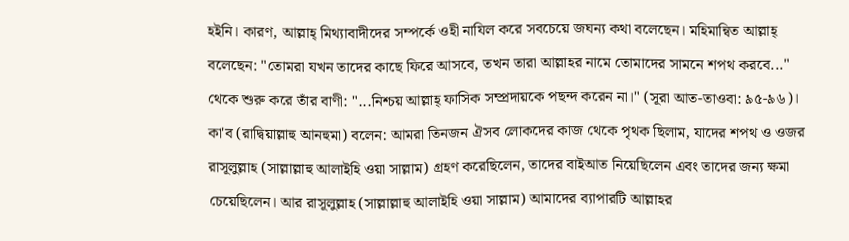হইনি। কারণ, আল্লাহ্ মিথ্যাবাদীদের সম্পর্কে ওহী নাযিল করে সবচেয়ে জঘন্য কথা বলেছেন। মহিমান্বিত আল্লাহ্ বলেছেন: "তোমরা যখন তাদের কাছে ফিরে আসবে, তখন তারা আল্লাহর নামে তোমাদের সামনে শপথ করবে..." থেকে শুরু করে তাঁর বাণী: "...নিশ্চয় আল্লাহ্ ফাসিক সম্প্রদায়কে পছন্দ করেন না।" (সূরা আত-তাওবা: ৯৫-৯৬)। কা'ব (রাদ্বিয়াল্লাহু আনহুমা) বলেন: আমরা তিনজন ঐসব লোকদের কাজ থেকে পৃথক ছিলাম, যাদের শপথ ও ওজর রাসূলুল্লাহ (সাল্লাল্লাহু আলাইহি ওয়া সাল্লাম) গ্রহণ করেছিলেন, তাদের বাইআত নিয়েছিলেন এবং তাদের জন্য ক্ষমা চেয়েছিলেন। আর রাসূলুল্লাহ (সাল্লাল্লাহু আলাইহি ওয়া সাল্লাম) আমাদের ব্যাপারটি আল্লাহর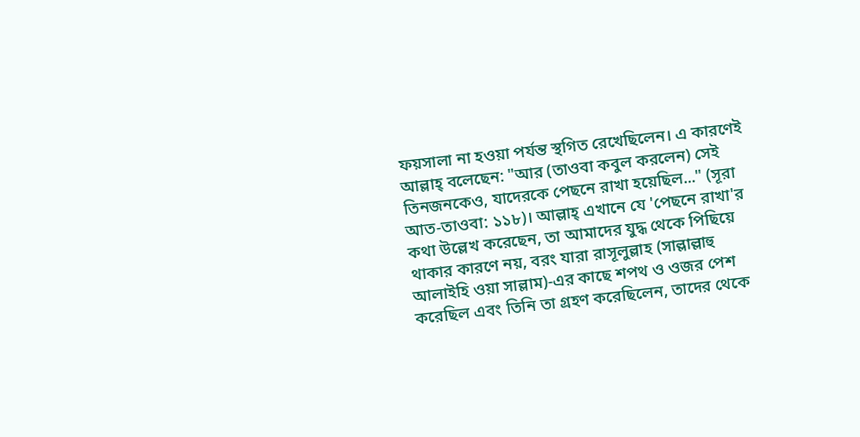ফয়সালা না হওয়া পর্যন্ত স্থগিত রেখেছিলেন। এ কারণেই আল্লাহ্ বলেছেন: "আর (তাওবা কবুল করলেন) সেই তিনজনকেও, যাদেরকে পেছনে রাখা হয়েছিল..." (সূরা আত-তাওবা: ১১৮)। আল্লাহ্ এখানে যে 'পেছনে রাখা'র কথা উল্লেখ করেছেন, তা আমাদের যুদ্ধ থেকে পিছিয়ে থাকার কারণে নয়, বরং যারা রাসূলুল্লাহ (সাল্লাল্লাহু আলাইহি ওয়া সাল্লাম)-এর কাছে শপথ ও ওজর পেশ করেছিল এবং তিনি তা গ্রহণ করেছিলেন, তাদের থেকে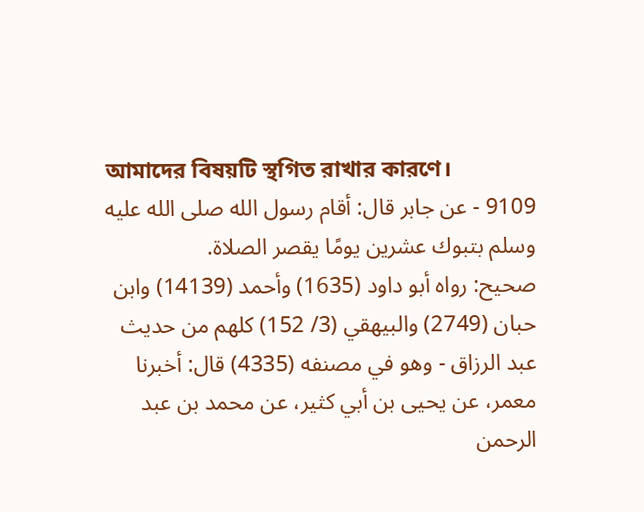আমাদের বিষয়টি স্থগিত রাখার কারণে।
9109 - عن جابر قال: أقام رسول الله صلى الله عليه وسلم بتبوك عشرين يومًا يقصر الصلاة.
صحيح: رواه أبو داود (1635) وأحمد (14139) وابن حبان (2749) والبيهقي (3/ 152) كلهم من حديث عبد الرزاق - وهو في مصنفه (4335) قال: أخبرنا معمر، عن يحيى بن أبي كثير، عن محمد بن عبد الرحمن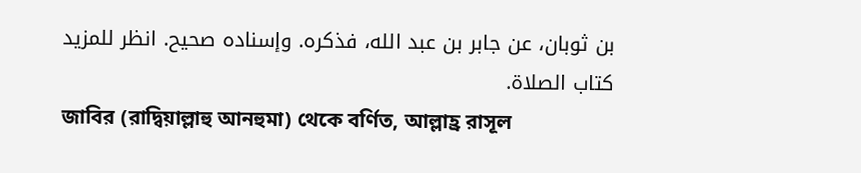بن ثوبان، عن جابر بن عبد الله، فذكره. وإسناده صحيح. انظر للمزيد
كتاب الصلاة.
জাবির (রাদ্বিয়াল্লাহু আনহুমা) থেকে বর্ণিত, আল্লাহ্র রাসূল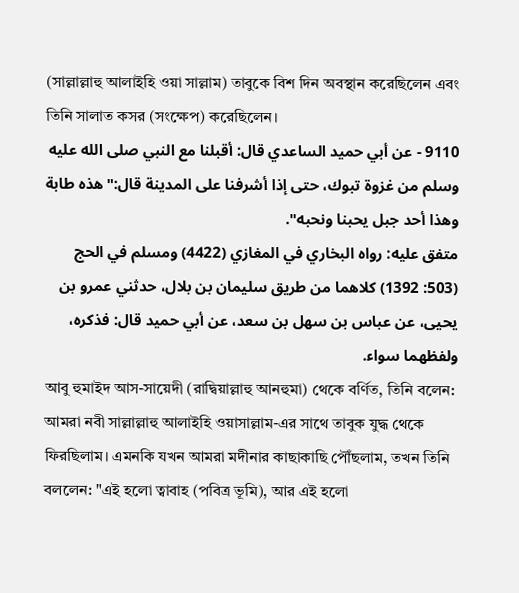(সাল্লাল্লাহু আলাইহি ওয়া সাল্লাম) তাবুকে বিশ দিন অবস্থান করেছিলেন এবং তিনি সালাত কসর (সংক্ষেপ) করেছিলেন।
9110 - عن أبي حميد الساعدي قال: أقبلنا مع النبي صلى الله عليه وسلم من غزوة تبوك، حتى إذا أشرفنا على المدينة قال:"هذه طابة وهذا أحد جبل يحبنا ونحبه".
متفق عليه: رواه البخاري في المغازي (4422) ومسلم في الحج (503: 1392) كلاهما من طريق سليمان بن بلال، حدثني عمرو بن يحيى، عن عباس بن سهل بن سعد، عن أبي حميد قال: فذكره، ولفظهما سواء.
আবু হুমাইদ আস-সায়েদী (রাদ্বিয়াল্লাহু আনহুমা) থেকে বর্ণিত, তিনি বলেন: আমরা নবী সাল্লাল্লাহু আলাইহি ওয়াসাল্লাম-এর সাথে তাবুক যুদ্ধ থেকে ফিরছিলাম। এমনকি যখন আমরা মদীনার কাছাকাছি পৌঁছলাম, তখন তিনি বললেন: "এই হলো ত্বাবাহ (পবিত্র ভূমি), আর এই হলো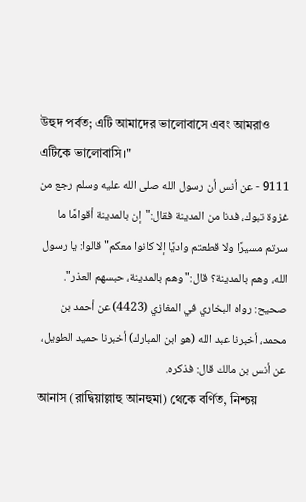উহুদ পর্বত; এটি আমাদের ভালোবাসে এবং আমরাও এটিকে ভালোবাসি।"
9111 - عن أنس أن رسول الله صلى الله عليه وسلم رجع من غزوة تبوك، فدنا من المدينة فقال:"إن بالمدينة أقوامًا ما سرتم مسيرًا ولا قطعتم واديًا إلا كانوا معكم" قالوا: يا رسول الله، وهم بالمدينة؟ قال:"وهم بالمدينة، حبسهم العذر".
صحيح: رواه البخاري في المغازي (4423) عن أحمد بن محمد، أخبرنا عبد الله (هو ابن المبارك) أخبرنا حميد الطويل، عن أنس بن مالك قال: فذكره.
আনাস (রাদ্বিয়াল্লাহু আনহুমা) থেকে বর্ণিত, নিশ্চয়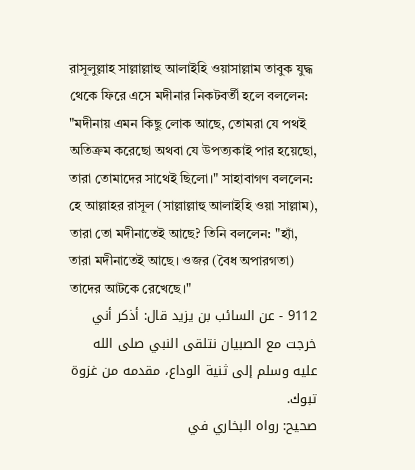রাসূলুল্লাহ সাল্লাল্লাহু আলাইহি ওয়াসাল্লাম তাবুক যুদ্ধ থেকে ফিরে এসে মদীনার নিকটবর্তী হলে বললেন: "মদীনায় এমন কিছু লোক আছে, তোমরা যে পথই অতিক্রম করেছো অথবা যে উপত্যকাই পার হয়েছো, তারা তোমাদের সাথেই ছিলো।" সাহাবাগণ বললেন: হে আল্লাহর রাসূল (সাল্লাল্লাহু আলাইহি ওয়া সাল্লাম), তারা তো মদীনাতেই আছে? তিনি বললেন: "হ্যাঁ, তারা মদীনাতেই আছে। ওজর (বৈধ অপারগতা) তাদের আটকে রেখেছে।"
9112 - عن السائب بن يزيد قال: أذكر أني خرجت مع الصبيان نتلقى النبي صلى الله عليه وسلم إلى ثنية الوداع، مقدمه من غزوة تبوك.
صحيح: رواه البخاري في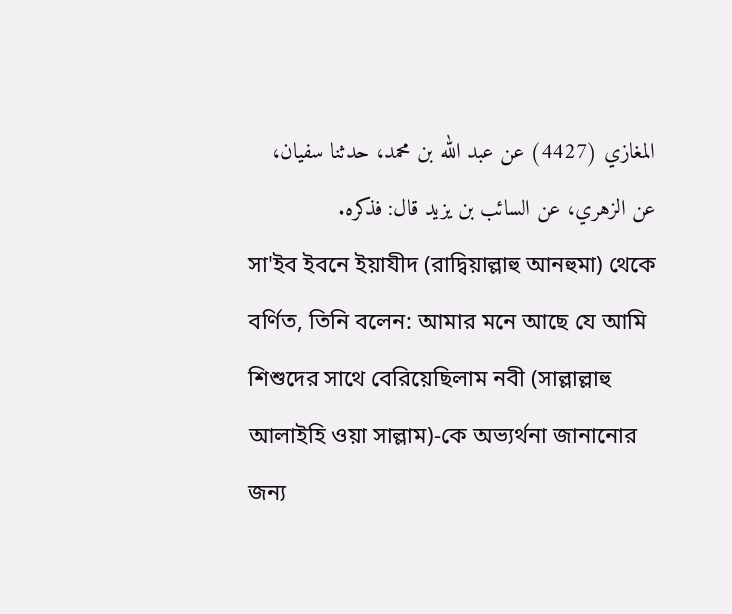المغازي (4427) عن عبد الله بن محمد، حدثنا سفيان، عن الزهري، عن السائب بن يزيد قال: فذكره.
সা'ইব ইবনে ইয়াযীদ (রাদ্বিয়াল্লাহু আনহুমা) থেকে বর্ণিত, তিনি বলেন: আমার মনে আছে যে আমি শিশুদের সাথে বেরিয়েছিলাম নবী (সাল্লাল্লাহু আলাইহি ওয়া সাল্লাম)-কে অভ্যর্থনা জানানোর জন্য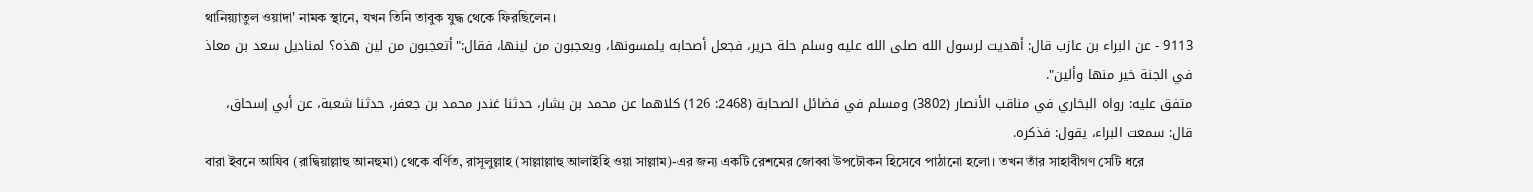থানিয়্যাতুল ওয়াদা' নামক স্থানে, যখন তিনি তাবুক যুদ্ধ থেকে ফিরছিলেন।
9113 - عن البراء بن عازب قال: أهديت لرسول الله صلى الله عليه وسلم حلة حرير، فجعل أصحابه يلمسونها، ويعجبون من لينها، فقال:"أتعجبون من لين هذه؟ لمناديل سعد بن معاذ في الجنة خير منها وألين".
متفق عليه: رواه البخاري في مناقب الأنصار (3802) ومسلم في فضائل الصحابة (2468: 126) كلاهما عن محمد بن بشار، حدثنا غندر محمد بن جعفر، حدثنا شعبة، عن أبي إسحاق، قال: سمعت البراء، يقول: فذكره.
বারা ইবনে আযিব (রাদ্বিয়াল্লাহু আনহুমা) থেকে বর্ণিত, রাসূলুল্লাহ (সাল্লাল্লাহু আলাইহি ওয়া সাল্লাম)-এর জন্য একটি রেশমের জোব্বা উপঢৌকন হিসেবে পাঠানো হলো। তখন তাঁর সাহাবীগণ সেটি ধরে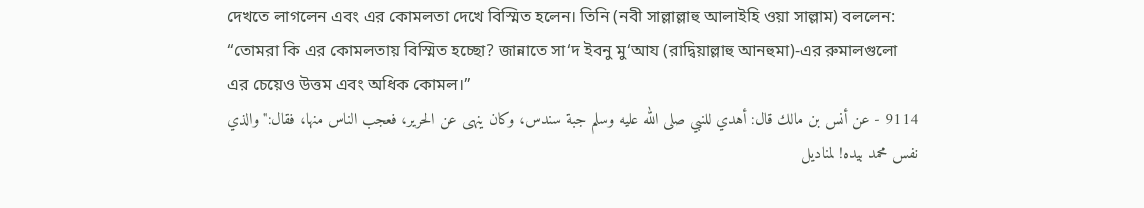দেখতে লাগলেন এবং এর কোমলতা দেখে বিস্মিত হলেন। তিনি (নবী সাল্লাল্লাহু আলাইহি ওয়া সাল্লাম) বললেন: “তোমরা কি এর কোমলতায় বিস্মিত হচ্ছো? জান্নাতে সা‘দ ইবনু মু‘আয (রাদ্বিয়াল্লাহু আনহুমা)-এর রুমালগুলো এর চেয়েও উত্তম এবং অধিক কোমল।”
9114 - عن أنس بن مالك قال: أهدي للنبي صلى الله عليه وسلم جبة سندس، وكان ينهى عن الحرير، فعجب الناس منها، فقال:"والذي نفس محمد بيده! لمناديل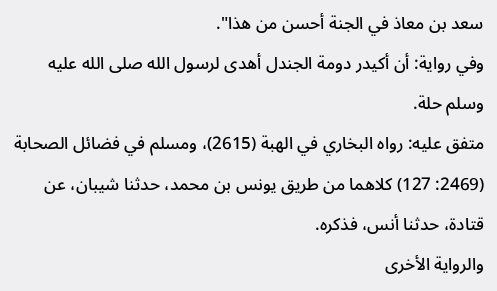سعد بن معاذ في الجنة أحسن من هذا".
وفي رواية: أن أكيدر دومة الجندل أهدى لرسول الله صلى الله عليه وسلم حلة.
متفق عليه: رواه البخاري في الهبة (2615)، ومسلم في فضائل الصحابة (2469: 127) كلاهما من طريق يونس بن محمد، حدثنا شيبان، عن قتادة، حدثنا أنس، فذكره.
والرواية الأخرى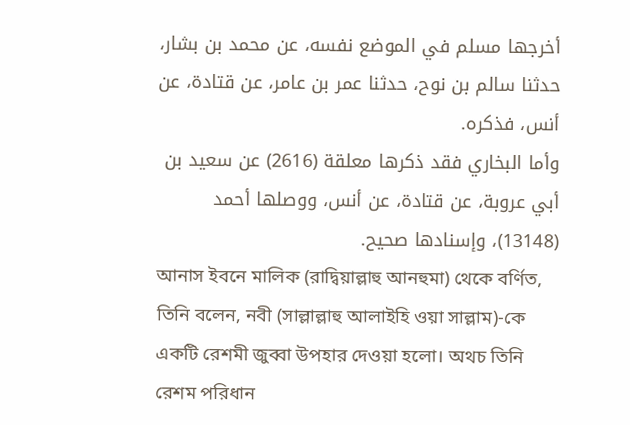أخرجها مسلم في الموضع نفسه، عن محمد بن بشار، حدثنا سالم بن نوح، حدثنا عمر بن عامر، عن قتادة، عن أنس، فذكره.
وأما البخاري فقد ذكرها معلقة (2616) عن سعيد بن أبي عروبة، عن قتادة، عن أنس، ووصلها أحمد (13148)، وإسنادها صحيح.
আনাস ইবনে মালিক (রাদ্বিয়াল্লাহু আনহুমা) থেকে বর্ণিত, তিনি বলেন, নবী (সাল্লাল্লাহু আলাইহি ওয়া সাল্লাম)-কে একটি রেশমী জুব্বা উপহার দেওয়া হলো। অথচ তিনি রেশম পরিধান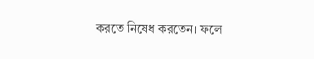করতে নিষেধ করতেন। ফলে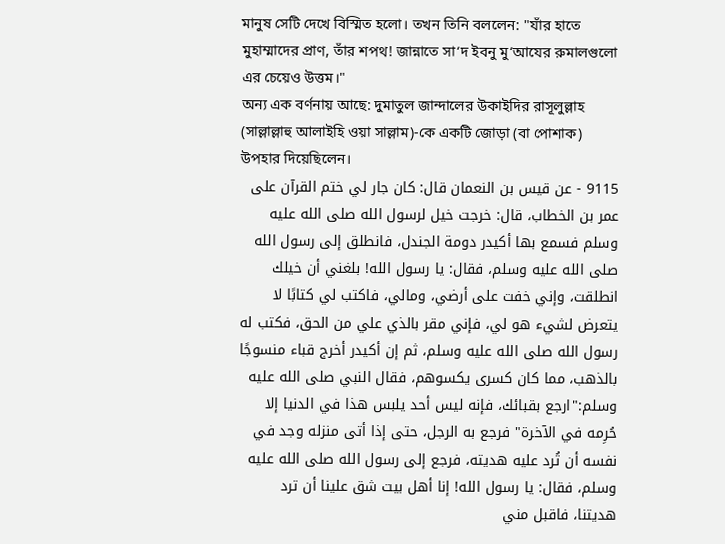মানুষ সেটি দেখে বিস্মিত হলো। তখন তিনি বললেন: "যাঁর হাতে মুহাম্মাদের প্রাণ, তাঁর শপথ! জান্নাতে সা‘দ ইবনু মু‘আযের রুমালগুলো এর চেয়েও উত্তম।"
অন্য এক বর্ণনায় আছে: দুমাতুল জান্দালের উকাইদির রাসূলুল্লাহ (সাল্লাল্লাহু আলাইহি ওয়া সাল্লাম)-কে একটি জোড়া (বা পোশাক) উপহার দিয়েছিলেন।
9115 - عن قيس بن النعمان قال: كان جار لي ختم القرآن على عمر بن الخطاب، قال: خرجت خيل لرسول الله صلى الله عليه وسلم فسمع بها أكيدر دومة الجندل، فانطلق إلى رسول الله صلى الله عليه وسلم، فقال: يا رسول الله! بلغني أن خيلك انطلقت، وإني خفت على أرضي، ومالي، فاكتب لي كتابًا لا يتعرض لشيء هو لي، فإني مقر بالذي علي من الحق، فكتب له رسول الله صلى الله عليه وسلم، ثم إن أكيدر أخرج قباء منسوجًا بالذهب، مما كان كسرى يكسوهم، فقال النبي صلى الله عليه وسلم:"ارجع بقبائك، فإنه ليس أحد يلبس هذا في الدنيا إلا حُرِمه في الآخرة" فرجع به الرجل، حتى إذا أتى منزله وجد في نفسه أن تُرد عليه هديته، فرجع إلى رسول الله صلى الله عليه وسلم، فقال: يا رسول الله! إنا أهل بيت شق علينا أن ترد هديتنا، فاقبل مني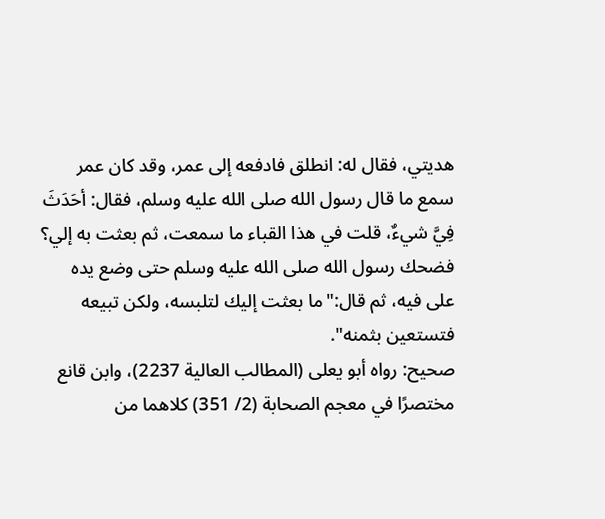هديتي، فقال له: انطلق فادفعه إلى عمر، وقد كان عمر سمع ما قال رسول الله صلى الله عليه وسلم، فقال: أحَدَثَ فِيَّ شيءٌ، قلت في هذا القباء ما سمعت، ثم بعثت به إلي؟ فضحك رسول الله صلى الله عليه وسلم حتى وضع يده على فيه، ثم قال:"ما بعثت إليك لتلبسه، ولكن تبيعه فتستعين بثمنه".
صحيح: رواه أبو يعلى (المطالب العالية 2237)، وابن قانع مختصرًا في معجم الصحابة (2/ 351) كلاهما من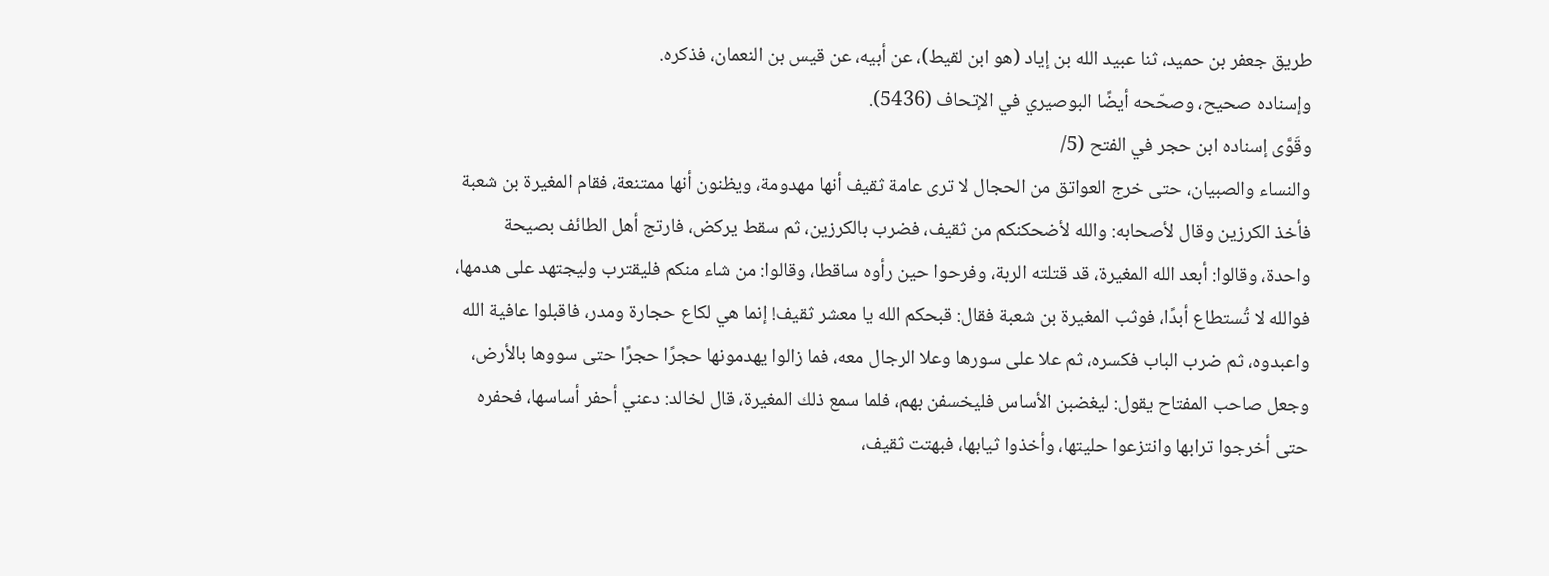طريق جعفر بن حميد، ثنا عبيد الله بن إياد (هو ابن لقيط)، عن أبيه، عن قيس بن النعمان، فذكره.
وإسناده صحيح، وصحّحه أيضًا البوصيري في الإتحاف (5436).
وقَوَّى إسناده ابن حجر في الفتح (5/
والنساء والصبيان، حتى خرج العواتق من الحجال لا ترى عامة ثقيف أنها مهدومة، ويظنون أنها ممتنعة، فقام المغيرة بن شعبة فأخذ الكرزين وقال لأصحابه: والله لأضحكنكم من ثقيف، فضرب بالكرزين، ثم سقط يركض، فارتج أهل الطائف بصيحة واحدة، وقالوا: أبعد الله المغيرة، قد قتلته الربة، وفرحوا حين رأوه ساقطا، وقالوا: من شاء منكم فليقترب وليجتهد على هدمها، فوالله لا تُستطاع أبدًا، فوثب المغيرة بن شعبة فقال: قبحكم الله يا معشر ثقيف! إنما هي لكاع حجارة ومدر، فاقبلوا عافية الله واعبدوه، ثم ضرب الباب فكسره، ثم علا على سورها وعلا الرجال معه، فما زالوا يهدمونها حجرًا حجرًا حتى سووها بالأرض، وجعل صاحب المفتاح يقول: ليغضبن الأساس فليخسفن بهم، فلما سمع ذلك المغيرة، قال لخالد: دعني أحفر أساسها، فحفره حتى أخرجوا ترابها وانتزعوا حليتها، وأخذوا ثيابها، فبهتت ثقيف،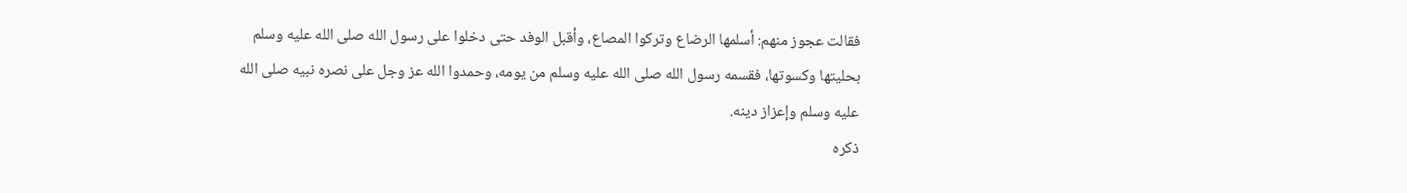فقالت عجوز منهم: أسلمها الرضاع وتركوا المصاع، وأقبل الوفد حتى دخلوا على رسول الله صلى الله عليه وسلم بحليتها وكسوتها، فقسمه رسول الله صلى الله عليه وسلم من يومه، وحمدوا الله عز وجل على نصره نبيه صلى الله عليه وسلم وإعزاز دينه.
ذكره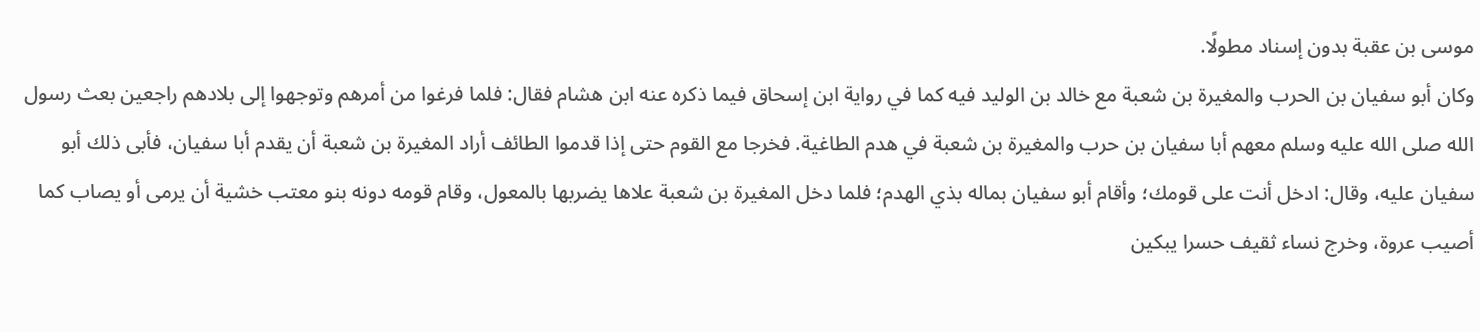موسى بن عقبة بدون إسناد مطولًا.
وكان أبو سفيان بن الحرب والمغيرة بن شعبة مع خالد بن الوليد فيه كما في رواية ابن إسحاق فيما ذكره عنه ابن هشام فقال: فلما فرغوا من أمرهم وتوجهوا إلى بلادهم راجعين بعث رسول الله صلى الله عليه وسلم معهم أبا سفيان بن حرب والمغيرة بن شعبة في هدم الطاغية. فخرجا مع القوم حتى إذا قدموا الطائف أراد المغيرة بن شعبة أن يقدم أبا سفيان، فأبى ذلك أبو سفيان عليه، وقال: ادخل أنت على قومك؛ وأقام أبو سفيان بماله بذي الهدم؛ فلما دخل المغيرة بن شعبة علاها يضربها بالمعول، وقام قومه دونه بنو معتب خشية أن يرمى أو يصاب كما أصيب عروة، وخرج نساء ثقيف حسرا يبكين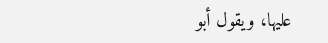عليها، ويقول أبو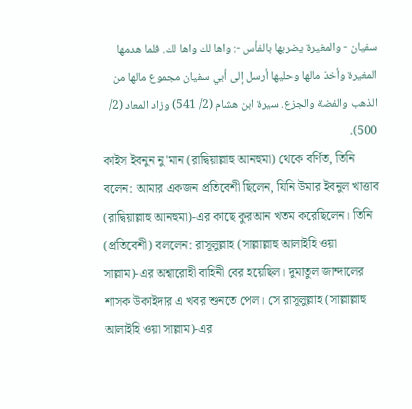سفيان - والمغيرة يضربها بالفأس -: واها لك واها لك. فلما هدمها المغيرة وأخذ مالها وحليها أرسل إلى أبي سفيان مجموع مالها من الذهب والفضة والجزع. سيرة ابن هشام (2/ 541) وزاد المعاد (2/ 500).
কাইস ইবনুন নু'মান (রাদ্বিয়াল্লাহু আনহুমা) থেকে বর্ণিত, তিনি বলেন: আমার একজন প্রতিবেশী ছিলেন, যিনি উমার ইবনুল খাত্তাব (রাদ্বিয়াল্লাহু আনহুমা)-এর কাছে কুরআন খতম করেছিলেন। তিনি (প্রতিবেশী) বললেন: রাসূলুল্লাহ (সাল্লাল্লাহু আলাইহি ওয়া সাল্লাম)-এর অশ্বারোহী বাহিনী বের হয়েছিল। দুমাতুল জান্দালের শাসক উকাইদার এ খবর শুনতে পেল। সে রাসূলুল্লাহ (সাল্লাল্লাহু আলাইহি ওয়া সাল্লাম)-এর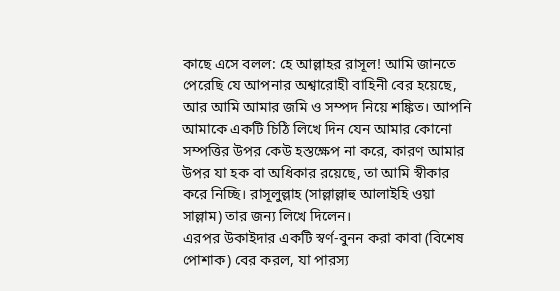কাছে এসে বলল: হে আল্লাহর রাসূল! আমি জানতে পেরেছি যে আপনার অশ্বারোহী বাহিনী বের হয়েছে, আর আমি আমার জমি ও সম্পদ নিয়ে শঙ্কিত। আপনি আমাকে একটি চিঠি লিখে দিন যেন আমার কোনো সম্পত্তির উপর কেউ হস্তক্ষেপ না করে, কারণ আমার উপর যা হক বা অধিকার রয়েছে, তা আমি স্বীকার করে নিচ্ছি। রাসূলুল্লাহ (সাল্লাল্লাহু আলাইহি ওয়া সাল্লাম) তার জন্য লিখে দিলেন।
এরপর উকাইদার একটি স্বর্ণ-বুনন করা কাবা (বিশেষ পোশাক) বের করল, যা পারস্য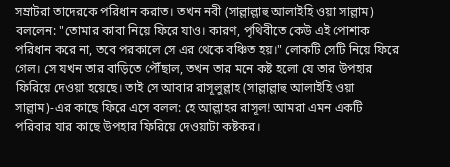সম্রাটরা তাদেরকে পরিধান করাত। তখন নবী (সাল্লাল্লাহু আলাইহি ওয়া সাল্লাম) বললেন: "তোমার কাবা নিয়ে ফিরে যাও। কারণ, পৃথিবীতে কেউ এই পোশাক পরিধান করে না, তবে পরকালে সে এর থেকে বঞ্চিত হয়।" লোকটি সেটি নিয়ে ফিরে গেল। সে যখন তার বাড়িতে পৌঁছাল, তখন তার মনে কষ্ট হলো যে তার উপহার ফিরিয়ে দেওয়া হয়েছে। তাই সে আবার রাসূলুল্লাহ (সাল্লাল্লাহু আলাইহি ওয়া সাল্লাম)-এর কাছে ফিরে এসে বলল: হে আল্লাহর রাসূল! আমরা এমন একটি পরিবার যার কাছে উপহার ফিরিয়ে দেওয়াটা কষ্টকর।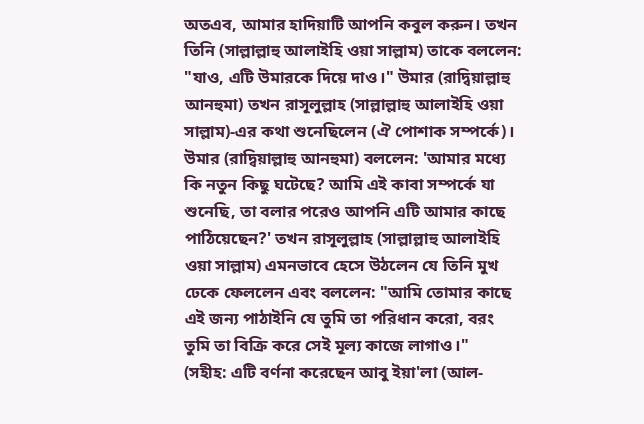অতএব, আমার হাদিয়াটি আপনি কবুল করুন। তখন তিনি (সাল্লাল্লাহু আলাইহি ওয়া সাল্লাম) তাকে বললেন: "যাও, এটি উমারকে দিয়ে দাও।" উমার (রাদ্বিয়াল্লাহু আনহুমা) তখন রাসূলুল্লাহ (সাল্লাল্লাহু আলাইহি ওয়া সাল্লাম)-এর কথা শুনেছিলেন (ঐ পোশাক সম্পর্কে)। উমার (রাদ্বিয়াল্লাহু আনহুমা) বললেন: 'আমার মধ্যে কি নতুন কিছু ঘটেছে? আমি এই কাবা সম্পর্কে যা শুনেছি, তা বলার পরেও আপনি এটি আমার কাছে পাঠিয়েছেন?' তখন রাসূলুল্লাহ (সাল্লাল্লাহু আলাইহি ওয়া সাল্লাম) এমনভাবে হেসে উঠলেন যে তিনি মুখ ঢেকে ফেললেন এবং বললেন: "আমি তোমার কাছে এই জন্য পাঠাইনি যে তুমি তা পরিধান করো, বরং তুমি তা বিক্রি করে সেই মূল্য কাজে লাগাও।"
(সহীহ: এটি বর্ণনা করেছেন আবু ইয়া'লা (আল-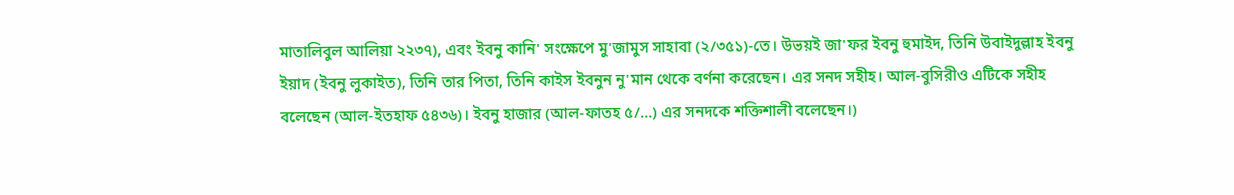মাতালিবুল আলিয়া ২২৩৭), এবং ইবনু কানি' সংক্ষেপে মু'জামুস সাহাবা (২/৩৫১)-তে। উভয়ই জা'ফর ইবনু হুমাইদ, তিনি উবাইদুল্লাহ ইবনু ইয়াদ (ইবনু লুকাইত), তিনি তার পিতা, তিনি কাইস ইবনুন নু'মান থেকে বর্ণনা করেছেন। এর সনদ সহীহ। আল-বুসিরীও এটিকে সহীহ বলেছেন (আল-ইতহাফ ৫৪৩৬)। ইবনু হাজার (আল-ফাতহ ৫/...) এর সনদকে শক্তিশালী বলেছেন।)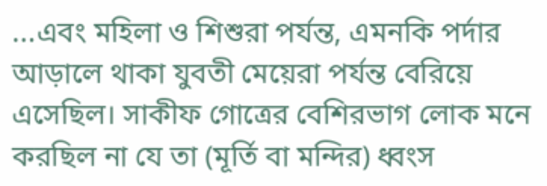...এবং মহিলা ও শিশুরা পর্যন্ত, এমনকি পর্দার আড়ালে থাকা যুবতী মেয়েরা পর্যন্ত বেরিয়ে এসেছিল। সাকীফ গোত্রের বেশিরভাগ লোক মনে করছিল না যে তা (মূর্তি বা মন্দির) ধ্বংস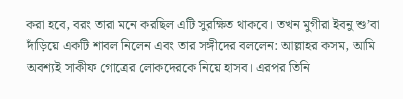করা হবে, বরং তারা মনে করছিল এটি সুরক্ষিত থাকবে। তখন মুগীরা ইবনু শু’বা দাঁড়িয়ে একটি শাবল নিলেন এবং তার সঙ্গীদের বললেন: আল্লাহর কসম, আমি অবশ্যই সাকীফ গোত্রের লোকদেরকে নিয়ে হাসব। এরপর তিনি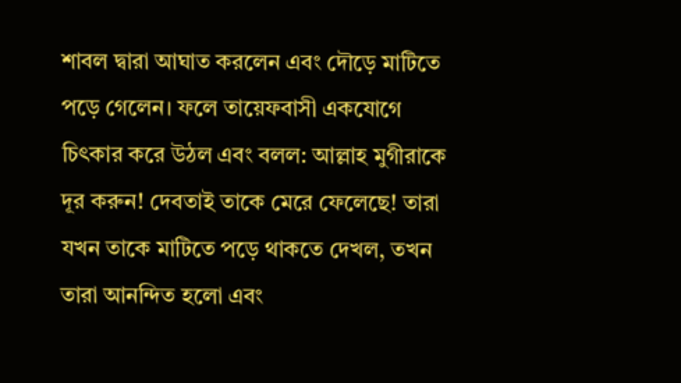শাবল দ্বারা আঘাত করলেন এবং দৌড়ে মাটিতে পড়ে গেলেন। ফলে তায়েফবাসী একযোগে চিৎকার করে উঠল এবং বলল: আল্লাহ মুগীরাকে দূর করুন! দেবতাই তাকে মেরে ফেলেছে! তারা যখন তাকে মাটিতে পড়ে থাকতে দেখল, তখন তারা আনন্দিত হলো এবং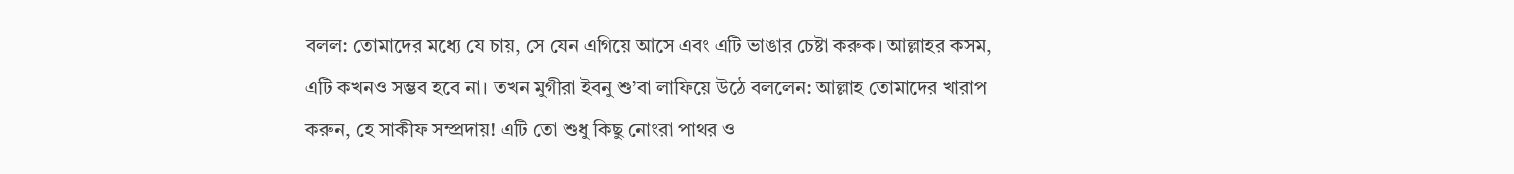বলল: তোমাদের মধ্যে যে চায়, সে যেন এগিয়ে আসে এবং এটি ভাঙার চেষ্টা করুক। আল্লাহর কসম, এটি কখনও সম্ভব হবে না। তখন মুগীরা ইবনু শু’বা লাফিয়ে উঠে বললেন: আল্লাহ তোমাদের খারাপ করুন, হে সাকীফ সম্প্রদায়! এটি তো শুধু কিছু নোংরা পাথর ও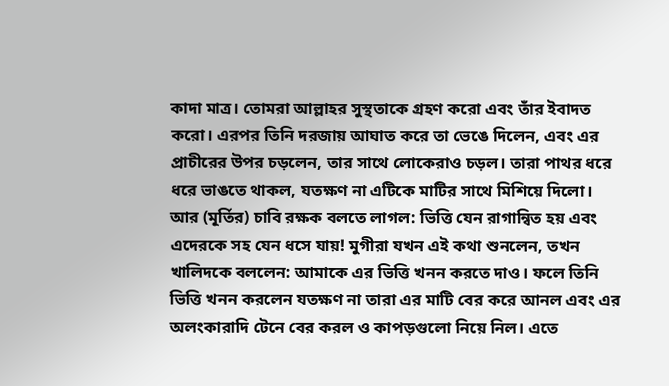কাদা মাত্র। তোমরা আল্লাহর সুস্থতাকে গ্রহণ করো এবং তাঁর ইবাদত করো। এরপর তিনি দরজায় আঘাত করে তা ভেঙে দিলেন, এবং এর প্রাচীরের উপর চড়লেন, তার সাথে লোকেরাও চড়ল। তারা পাথর ধরে ধরে ভাঙতে থাকল, যতক্ষণ না এটিকে মাটির সাথে মিশিয়ে দিলো।
আর (মূর্তির) চাবি রক্ষক বলতে লাগল: ভিত্তি যেন রাগান্বিত হয় এবং এদেরকে সহ যেন ধসে যায়! মুগীরা যখন এই কথা শুনলেন, তখন খালিদকে বললেন: আমাকে এর ভিত্তি খনন করতে দাও। ফলে তিনি ভিত্তি খনন করলেন যতক্ষণ না তারা এর মাটি বের করে আনল এবং এর অলংকারাদি টেনে বের করল ও কাপড়গুলো নিয়ে নিল। এতে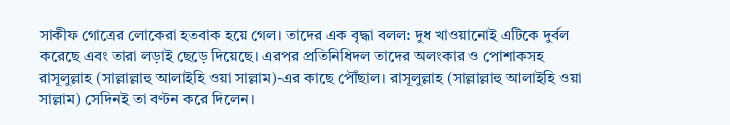সাকীফ গোত্রের লোকেরা হতবাক হয়ে গেল। তাদের এক বৃদ্ধা বলল: দুধ খাওয়ানোই এটিকে দুর্বল করেছে এবং তারা লড়াই ছেড়ে দিয়েছে। এরপর প্রতিনিধিদল তাদের অলংকার ও পোশাকসহ রাসূলুল্লাহ (সাল্লাল্লাহু আলাইহি ওয়া সাল্লাম)-এর কাছে পৌঁছাল। রাসূলুল্লাহ (সাল্লাল্লাহু আলাইহি ওয়া সাল্লাম) সেদিনই তা বণ্টন করে দিলেন।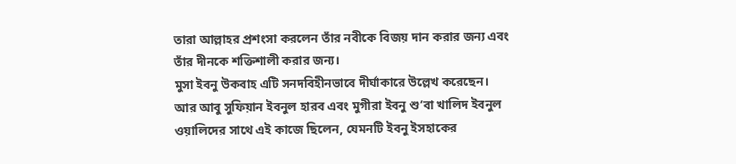তারা আল্লাহর প্রশংসা করলেন তাঁর নবীকে বিজয় দান করার জন্য এবং তাঁর দীনকে শক্তিশালী করার জন্য।
মুসা ইবনু উকবাহ এটি সনদবিহীনভাবে দীর্ঘাকারে উল্লেখ করেছেন।
আর আবু সুফিয়ান ইবনুল হারব এবং মুগীরা ইবনু শু’বা খালিদ ইবনুল ওয়ালিদের সাথে এই কাজে ছিলেন, যেমনটি ইবনু ইসহাকের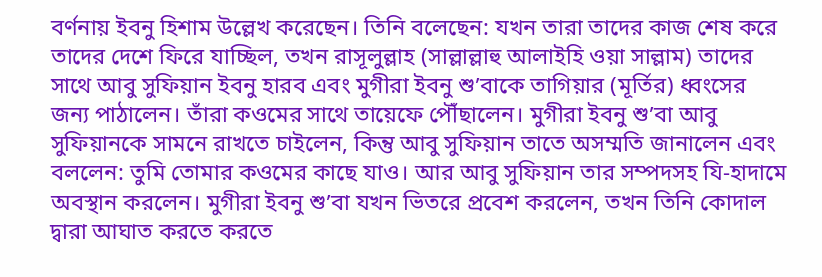বর্ণনায় ইবনু হিশাম উল্লেখ করেছেন। তিনি বলেছেন: যখন তারা তাদের কাজ শেষ করে তাদের দেশে ফিরে যাচ্ছিল, তখন রাসূলুল্লাহ (সাল্লাল্লাহু আলাইহি ওয়া সাল্লাম) তাদের সাথে আবু সুফিয়ান ইবনু হারব এবং মুগীরা ইবনু শু’বাকে তাগিয়ার (মূর্তির) ধ্বংসের জন্য পাঠালেন। তাঁরা কওমের সাথে তায়েফে পৌঁছালেন। মুগীরা ইবনু শু’বা আবু সুফিয়ানকে সামনে রাখতে চাইলেন, কিন্তু আবু সুফিয়ান তাতে অসম্মতি জানালেন এবং বললেন: তুমি তোমার কওমের কাছে যাও। আর আবু সুফিয়ান তার সম্পদসহ যি-হাদামে অবস্থান করলেন। মুগীরা ইবনু শু’বা যখন ভিতরে প্রবেশ করলেন, তখন তিনি কোদাল দ্বারা আঘাত করতে করতে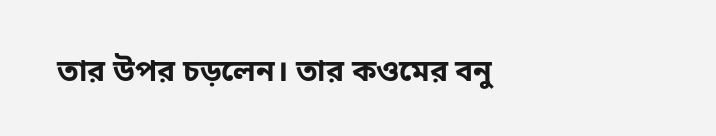তার উপর চড়লেন। তার কওমের বনু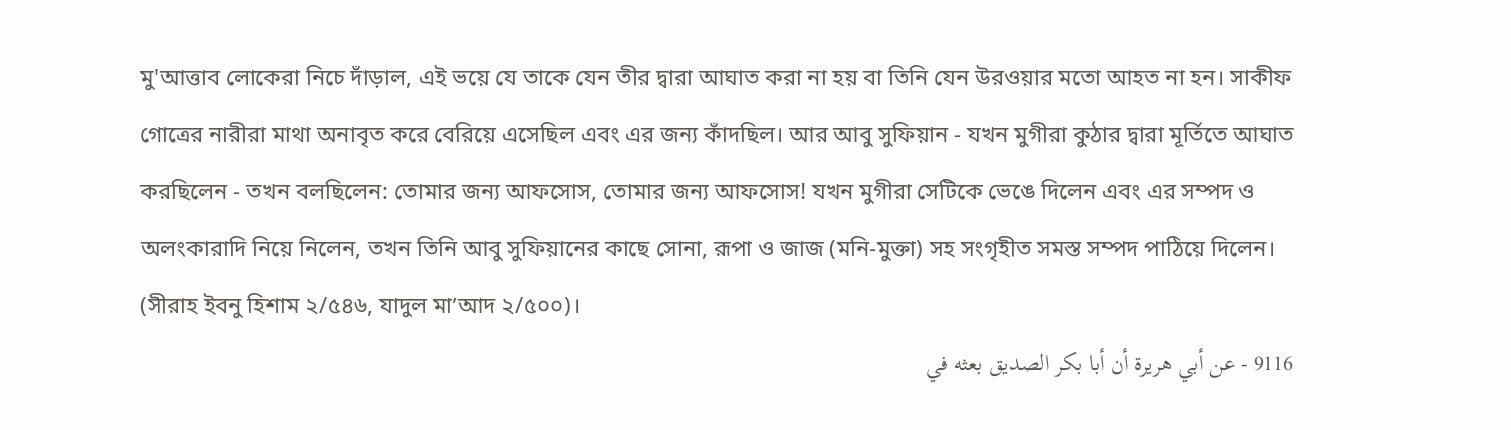মু'আত্তাব লোকেরা নিচে দাঁড়াল, এই ভয়ে যে তাকে যেন তীর দ্বারা আঘাত করা না হয় বা তিনি যেন উরওয়ার মতো আহত না হন। সাকীফ গোত্রের নারীরা মাথা অনাবৃত করে বেরিয়ে এসেছিল এবং এর জন্য কাঁদছিল। আর আবু সুফিয়ান - যখন মুগীরা কুঠার দ্বারা মূর্তিতে আঘাত করছিলেন - তখন বলছিলেন: তোমার জন্য আফসোস, তোমার জন্য আফসোস! যখন মুগীরা সেটিকে ভেঙে দিলেন এবং এর সম্পদ ও অলংকারাদি নিয়ে নিলেন, তখন তিনি আবু সুফিয়ানের কাছে সোনা, রূপা ও জাজ (মনি-মুক্তা) সহ সংগৃহীত সমস্ত সম্পদ পাঠিয়ে দিলেন। (সীরাহ ইবনু হিশাম ২/৫৪৬, যাদুল মা’আদ ২/৫০০)।
9116 - عن أبي هريرة أن أبا بكر الصديق بعثه في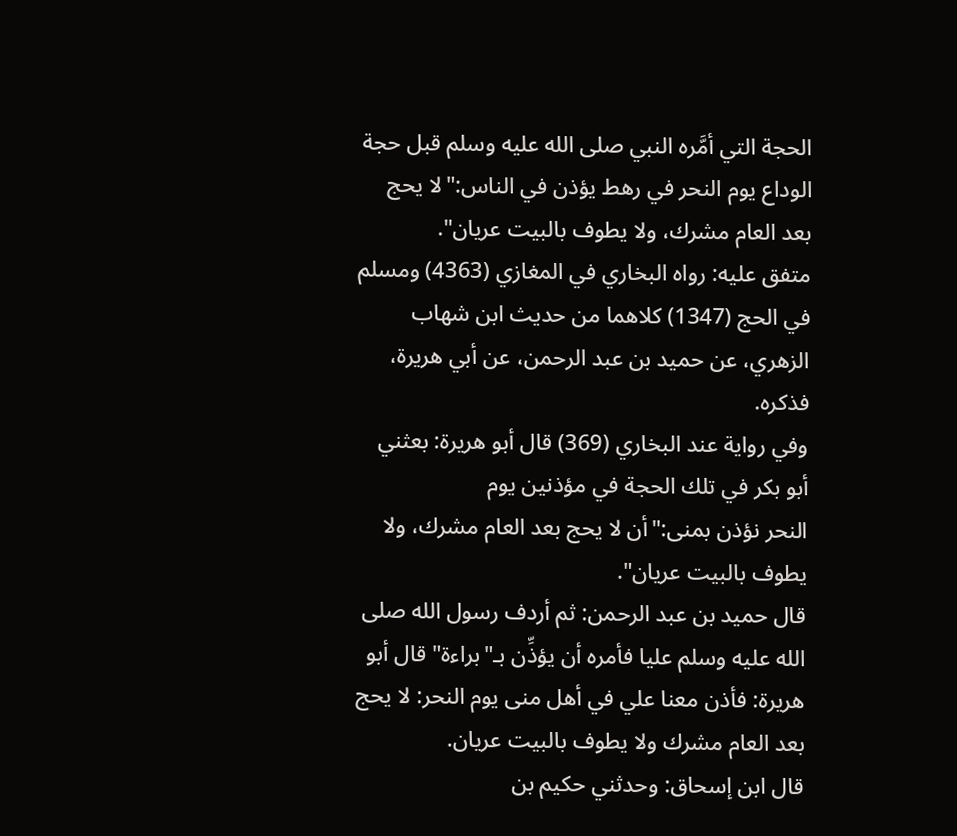الحجة التي أمَّره النبي صلى الله عليه وسلم قبل حجة الوداع يوم النحر في رهط يؤذن في الناس:"لا يحج بعد العام مشرك، ولا يطوف بالبيت عريان".
متفق عليه: رواه البخاري في المغازي (4363) ومسلم في الحج (1347) كلاهما من حديث ابن شهاب الزهري، عن حميد بن عبد الرحمن، عن أبي هريرة، فذكره.
وفي رواية عند البخاري (369) قال أبو هريرة: بعثني أبو بكر في تلك الحجة في مؤذنين يوم
النحر نؤذن بمنى:"أن لا يحج بعد العام مشرك، ولا يطوف بالبيت عريان".
قال حميد بن عبد الرحمن: ثم أردف رسول الله صلى الله عليه وسلم عليا فأمره أن يؤذِّن بـ"براءة" قال أبو هريرة: فأذن معنا علي في أهل منى يوم النحر: لا يحج بعد العام مشرك ولا يطوف بالبيت عريان.
قال ابن إسحاق: وحدثني حكيم بن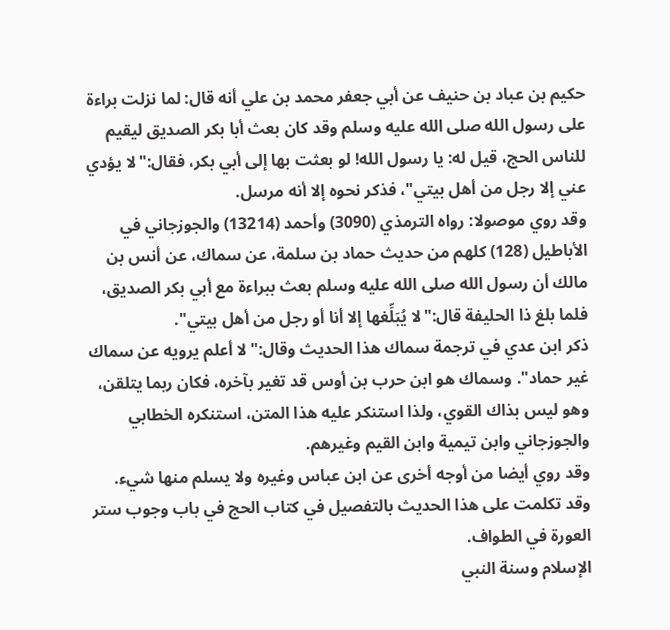حكيم بن عباد بن حنيف عن أبي جعفر محمد بن علي أنه قال: لما نزلت براءة على رسول الله صلى الله عليه وسلم وقد كان بعث أبا بكر الصديق ليقيم للناس الحج، قيل له: يا رسول الله! لو بعثت بها إلى أبي بكر، فقال:"لا يؤدي عني إلا رجل من أهل بيتي"، فذكر نحوه إلا أنه مرسل.
وقد روي موصولا: رواه الترمذي (3090) وأحمد (13214) والجوزجاني في الأباطيل (128) كلهم من حديث حماد بن سلمة، عن سماك، عن أنس بن مالك أن رسول الله صلى الله عليه وسلم بعث ببراءة مع أبي بكر الصديق، فلما بلغ ذا الحليفة قال:"لا يُبَلِّغها إلا أنا أو رجل من أهل بيتي".
ذكر ابن عدي في ترجمة سماك هذا الحديث وقال:"لا أعلم يرويه عن سماك غير حماد". وسماك هو ابن حرب بن أوس قد تغير بآخره، فكان ربما يتلقن، وهو ليس بذاك القوي، ولذا استنكر عليه هذا المتن، استنكره الخطابي والجوزجاني وابن تيمية وابن القيم وغيرهم.
وقد روي أيضا من أوجه أخرى عن ابن عباس وغيره ولا يسلم منها شيء.
وقد تكلمت على هذا الحديث بالتفصيل في كتاب الحج في باب وجوب ستر العورة في الطواف.
الإسلام وسنة النبي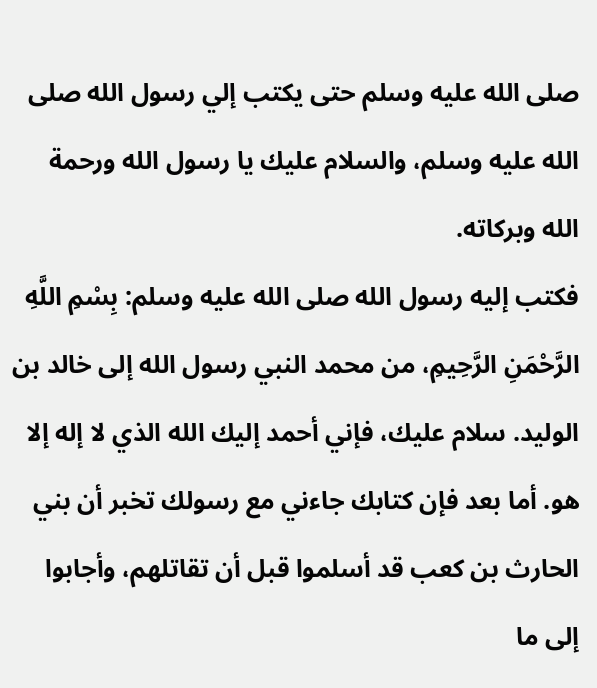صلى الله عليه وسلم حتى يكتب إلي رسول الله صلى الله عليه وسلم، والسلام عليك يا رسول الله ورحمة الله وبركاته.
فكتب إليه رسول الله صلى الله عليه وسلم: بِسْمِ اللَّهِ الرَّحْمَنِ الرَّحِيمِ، من محمد النبي رسول الله إلى خالد بن الوليد. سلام عليك، فإني أحمد إليك الله الذي لا إله إلا هو. أما بعد فإن كتابك جاءني مع رسولك تخبر أن بني الحارث بن كعب قد أسلموا قبل أن تقاتلهم، وأجابوا إلى ما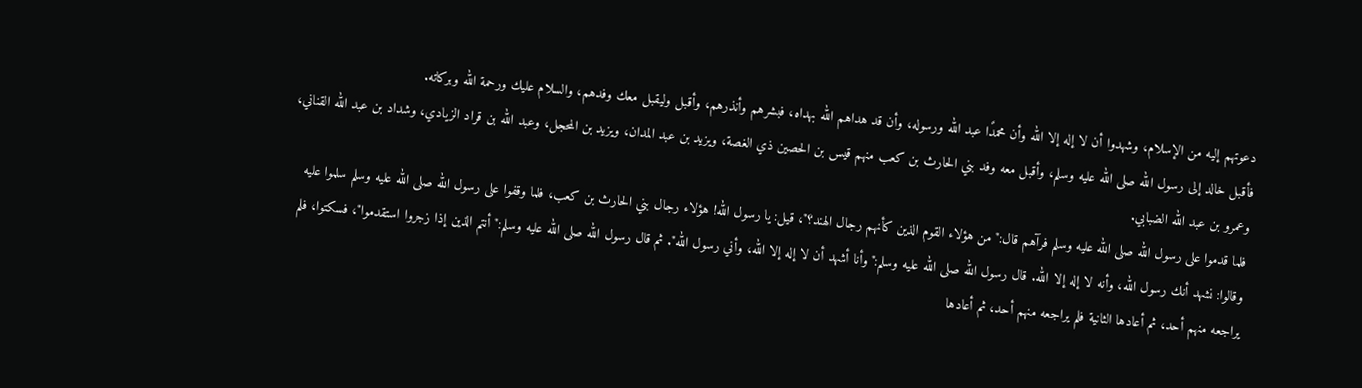دعوتهم إليه من الإسلام، وشهدوا أن لا إله إلا الله وأن محمدًا عبد الله ورسوله، وأن قد هداهم الله بهداه، فبشرهم وأنذرهم، وأقبل وليقبل معك وفدهم، والسلام عليك ورحمة الله وبركاته.
فأقبل خالد إلى رسول الله صلى الله عليه وسلم، وأقبل معه وفد بني الحارث بن كعب منهم قيس بن الحصين ذي الغصة، ويزيد بن عبد المدان، ويزيد بن المحجل، وعبد الله بن قراد الزيادي، وشداد بن عبد الله القناني، وعمرو بن عبد الله الضبابي.
فلما قدموا على رسول الله صلى الله عليه وسلم فرآهم قال:"من هؤلاء القوم الذين كأنهم رجال الهند؟"، قيل: يا رسول الله! هؤلاء رجال بني الحارث بن كعب، فلما وقفوا على رسول الله صلى الله عليه وسلم سلموا عليه وقالوا: نشهد أنك رسول الله، وأنه لا إله إلا الله. قال رسول الله صلى الله عليه وسلم:"وأنا أشهد أن لا إله إلا الله، وأني رسول الله". ثم قال رسول الله صلى الله عليه وسلم:"أنتم الذين إذا زجروا استقدموا"، فسكتوا، فلم يراجعه منهم أحد، ثم أعادها الثانية فلم يراجعه منهم أحد، ثم أعادها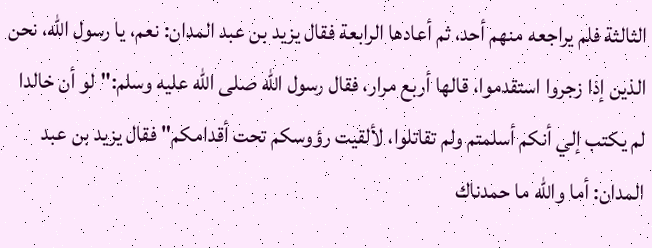الثالثة فلم يراجعه منهم أحد، ثم أعادها الرابعة فقال يزيد بن عبد المدان: نعم، يا رسول الله، نحن الذين إذا زجروا استقدموا، قالها أربع مرار، فقال رسول الله صلى الله عليه وسلم:"لو أن خالدا لم يكتب إلي أنكم أسلمتم ولم تقاتلوا، لألقيت رؤوسكم تحت أقدامكم" فقال يزيد بن عبد المدان: أما والله ما حمدناك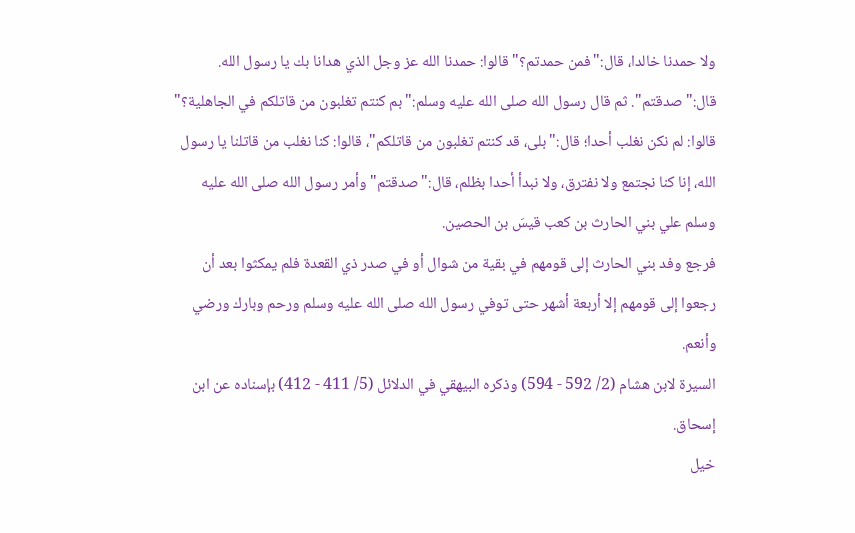ولا حمدنا خالدا، قال:"فمن حمدتم؟" قالوا: حمدنا الله عز وجل الذي هدانا بك يا رسول الله. قال:"صدقتم". ثم قال رسول الله صلى الله عليه وسلم:"بم كنتم تغلبون من قاتلكم في الجاهلية؟" قالوا: لم نكن نغلب أحدا؛ قال:"بلى، قد كنتم تغلبون من قاتلكم"، قالوا: كنا نغلب من قاتلنا يا رسول الله، إنا كنا نجتمع ولا نفترق، ولا نبدأ أحدا بظلم، قال:"صدقتم" وأمر رسول الله صلى الله عليه وسلم علي بني الحارث بن كعب قيسَ بن الحصين.
فرجع وفد بني الحارث إلى قومهم في بقية من شوال أو في صدر ذي القعدة فلم يمكثوا بعد أن رجعوا إلى قومهم إلا أربعة أشهر حتى توفي رسول الله صلى الله عليه وسلم ورحم وبارك ورضي وأنعم.
السيرة لابن هشام (2/ 592 - 594) وذكره البيهقي في الدلائل (5/ 411 - 412) بإسناده عن ابن إسحاق.
خيل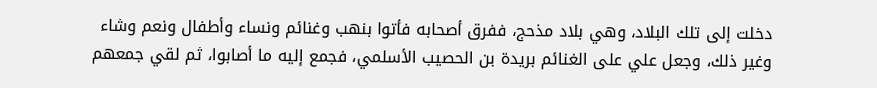دخلت إلى تلك البلاد، وهي بلاد مذحج، ففرق أصحابه فأتوا بنهب وغنائم ونساء وأطفال ونعم وشاء وغير ذلك، وجعل علي على الغنائم بريدة بن الحصيب الأسلمي، فجمع إليه ما أصابوا، ثم لقي جمعهم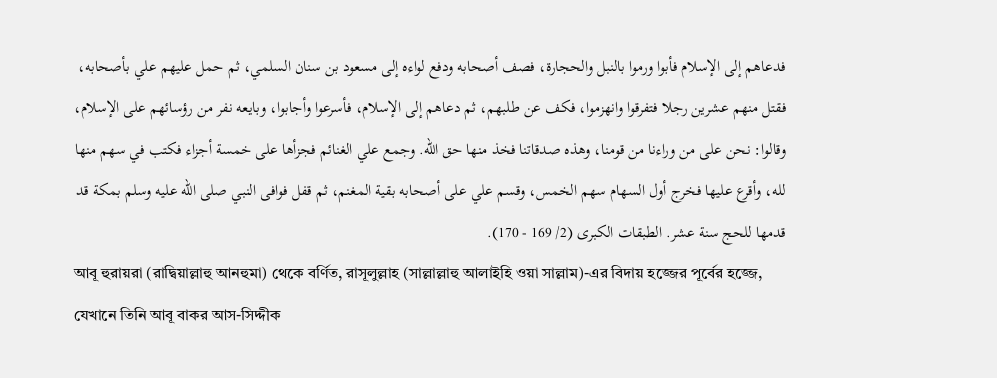فدعاهم إلى الإسلام فأبوا ورموا بالنبل والحجارة، فصف أصحابه ودفع لواءه إلى مسعود بن سنان السلمي، ثم حمل عليهم علي بأصحابه، فقتل منهم عشرين رجلا فتفرقوا وانهزموا، فكف عن طلبهم، ثم دعاهم إلى الإسلام، فأسرعوا وأجابوا، وبايعه نفر من رؤسائهم على الإسلام، وقالوا: نحن على من وراءنا من قومنا، وهذه صدقاتنا فخذ منها حق الله. وجمع علي الغنائم فجزأها على خمسة أجزاء فكتب في سهم منها لله، وأقرع عليها فخرج أول السهام سهم الخمس، وقسم علي على أصحابه بقية المغنم، ثم قفل فوافى النبي صلى الله عليه وسلم بمكة قد قدمها للحج سنة عشر. الطبقات الكبرى (2/ 169 - 170).
আবূ হুরায়রা (রাদ্বিয়াল্লাহু আনহুমা) থেকে বর্ণিত, রাসূলুল্লাহ (সাল্লাল্লাহু আলাইহি ওয়া সাল্লাম)-এর বিদায় হজ্জের পূর্বের হজ্জে, যেখানে তিনি আবূ বাকর আস-সিদ্দীক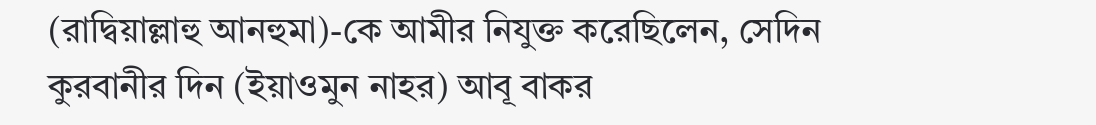(রাদ্বিয়াল্লাহু আনহুমা)-কে আমীর নিযুক্ত করেছিলেন, সেদিন কুরবানীর দিন (ইয়াওমুন নাহর) আবূ বাকর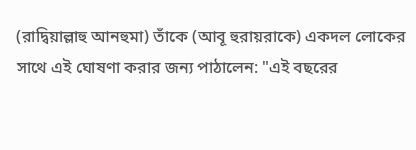(রাদ্বিয়াল্লাহু আনহুমা) তাঁকে (আবূ হুরায়রাকে) একদল লোকের সাথে এই ঘোষণা করার জন্য পাঠালেন: "এই বছরের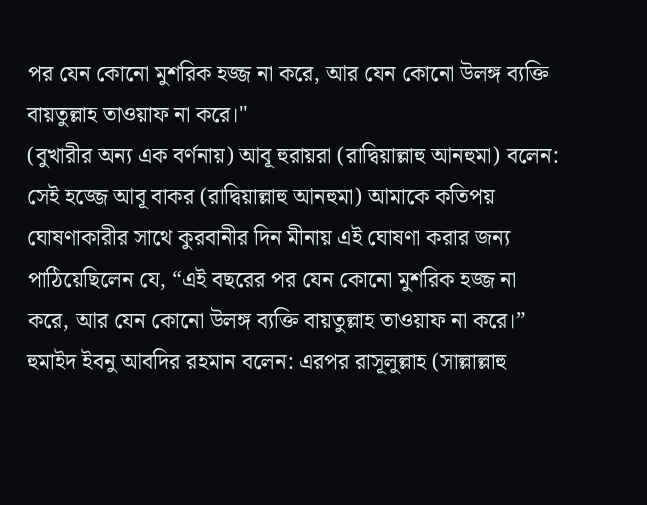পর যেন কোনো মুশরিক হজ্জ না করে, আর যেন কোনো উলঙ্গ ব্যক্তি বায়তুল্লাহ তাওয়াফ না করে।"
(বুখারীর অন্য এক বর্ণনায়) আবূ হুরায়রা (রাদ্বিয়াল্লাহু আনহুমা) বলেন: সেই হজ্জে আবূ বাকর (রাদ্বিয়াল্লাহু আনহুমা) আমাকে কতিপয় ঘোষণাকারীর সাথে কুরবানীর দিন মীনায় এই ঘোষণা করার জন্য পাঠিয়েছিলেন যে, “এই বছরের পর যেন কোনো মুশরিক হজ্জ না করে, আর যেন কোনো উলঙ্গ ব্যক্তি বায়তুল্লাহ তাওয়াফ না করে।”
হুমাইদ ইবনু আবদির রহমান বলেন: এরপর রাসূলুল্লাহ (সাল্লাল্লাহু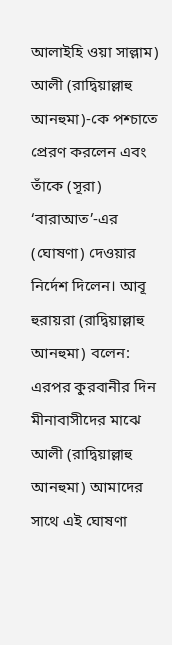আলাইহি ওয়া সাল্লাম) আলী (রাদ্বিয়াল্লাহু আনহুমা)-কে পশ্চাতে প্রেরণ করলেন এবং তাঁকে (সূরা) ‘বারাআত’-এর (ঘোষণা) দেওয়ার নির্দেশ দিলেন। আবূ হুরায়রা (রাদ্বিয়াল্লাহু আনহুমা) বলেন: এরপর কুরবানীর দিন মীনাবাসীদের মাঝে আলী (রাদ্বিয়াল্লাহু আনহুমা) আমাদের সাথে এই ঘোষণা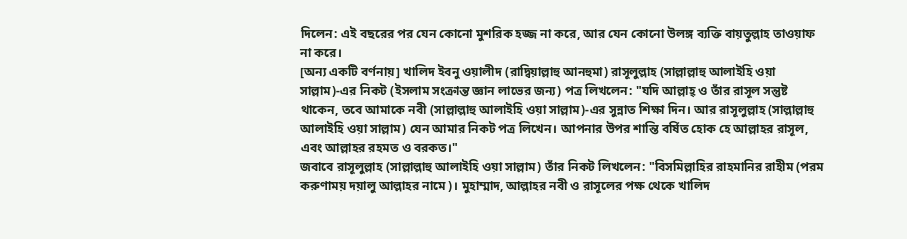দিলেন: এই বছরের পর যেন কোনো মুশরিক হজ্জ না করে, আর যেন কোনো উলঙ্গ ব্যক্তি বায়তুল্লাহ তাওয়াফ না করে।
[অন্য একটি বর্ণনায়] খালিদ ইবনু ওয়ালীদ (রাদ্বিয়াল্লাহু আনহুমা) রাসূলুল্লাহ (সাল্লাল্লাহু আলাইহি ওয়া সাল্লাম)-এর নিকট (ইসলাম সংক্রান্ত জ্ঞান লাভের জন্য) পত্র লিখলেন: "যদি আল্লাহ্ ও তাঁর রাসূল সন্তুষ্ট থাকেন, তবে আমাকে নবী (সাল্লাল্লাহু আলাইহি ওয়া সাল্লাম)-এর সুন্নাত শিক্ষা দিন। আর রাসূলুল্লাহ (সাল্লাল্লাহু আলাইহি ওয়া সাল্লাম) যেন আমার নিকট পত্র লিখেন। আপনার উপর শান্তি বর্ষিত হোক হে আল্লাহর রাসূল, এবং আল্লাহর রহমত ও বরকত।"
জবাবে রাসূলুল্লাহ (সাল্লাল্লাহু আলাইহি ওয়া সাল্লাম) তাঁর নিকট লিখলেন: "বিসমিল্লাহির রাহমানির রাহীম (পরম করুণাময় দয়ালু আল্লাহর নামে)। মুহাম্মাদ, আল্লাহর নবী ও রাসূলের পক্ষ থেকে খালিদ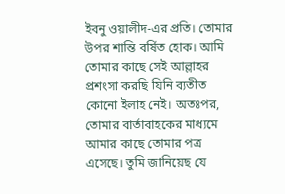ইবনু ওয়ালীদ-এর প্রতি। তোমার উপর শান্তি বর্ষিত হোক। আমি তোমার কাছে সেই আল্লাহর প্রশংসা করছি যিনি ব্যতীত কোনো ইলাহ নেই। অতঃপর, তোমার বার্তাবাহকের মাধ্যমে আমার কাছে তোমার পত্র এসেছে। তুমি জানিয়েছ যে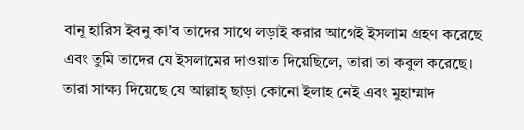বানূ হারিস ইবনু কা'ব তাদের সাথে লড়াই করার আগেই ইসলাম গ্রহণ করেছে এবং তুমি তাদের যে ইসলামের দাওয়াত দিয়েছিলে, তারা তা কবুল করেছে। তারা সাক্ষ্য দিয়েছে যে আল্লাহ্ ছাড়া কোনো ইলাহ নেই এবং মুহাম্মাদ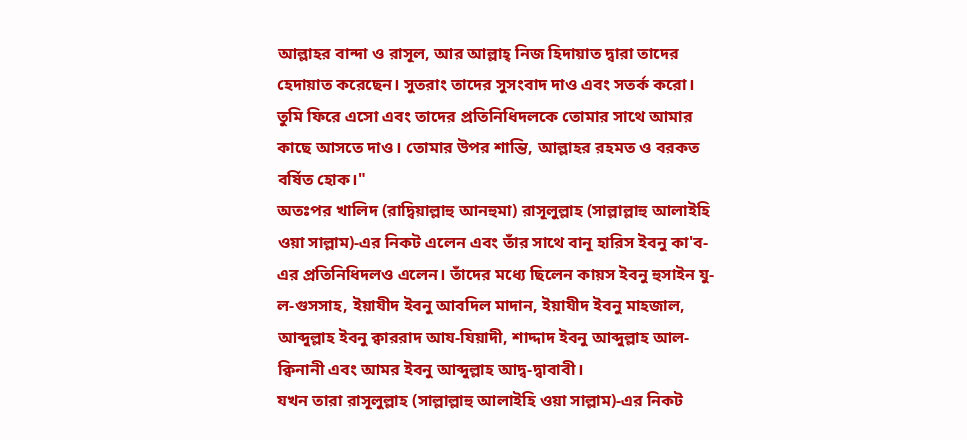আল্লাহর বান্দা ও রাসূল, আর আল্লাহ্ নিজ হিদায়াত দ্বারা তাদের হেদায়াত করেছেন। সুতরাং তাদের সুসংবাদ দাও এবং সতর্ক করো। তুমি ফিরে এসো এবং তাদের প্রতিনিধিদলকে তোমার সাথে আমার কাছে আসতে দাও। তোমার উপর শান্তি, আল্লাহর রহমত ও বরকত বর্ষিত হোক।"
অতঃপর খালিদ (রাদ্বিয়াল্লাহু আনহুমা) রাসূলুল্লাহ (সাল্লাল্লাহু আলাইহি ওয়া সাল্লাম)-এর নিকট এলেন এবং তাঁর সাথে বানূ হারিস ইবনু কা'ব-এর প্রতিনিধিদলও এলেন। তাঁদের মধ্যে ছিলেন কায়স ইবনু হুসাইন যু-ল-গুসসাহ, ইয়াযীদ ইবনু আবদিল মাদান, ইয়াযীদ ইবনু মাহজাল, আব্দুল্লাহ ইবনু ক্বাররাদ আয-যিয়াদী, শাদ্দাদ ইবনু আব্দুল্লাহ আল-ক্বিনানী এবং আমর ইবনু আব্দুল্লাহ আদ্ব-দ্বাবাবী।
যখন তারা রাসূলুল্লাহ (সাল্লাল্লাহু আলাইহি ওয়া সাল্লাম)-এর নিকট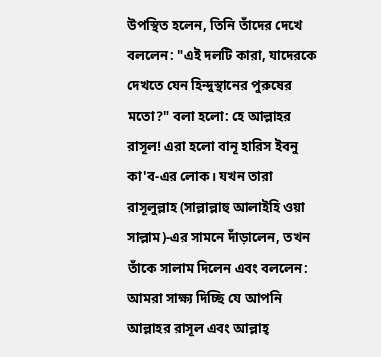উপস্থিত হলেন, তিনি তাঁদের দেখে বললেন: "এই দলটি কারা, যাদেরকে দেখতে যেন হিন্দুস্থানের পুরুষের মতো?" বলা হলো: হে আল্লাহর রাসূল! এরা হলো বানূ হারিস ইবনু কা'ব-এর লোক। যখন তারা রাসূলুল্লাহ (সাল্লাল্লাহু আলাইহি ওয়া সাল্লাম)-এর সামনে দাঁড়ালেন, তখন তাঁকে সালাম দিলেন এবং বললেন: আমরা সাক্ষ্য দিচ্ছি যে আপনি আল্লাহর রাসূল এবং আল্লাহ্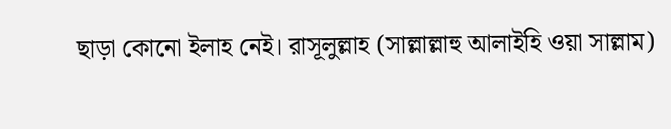ছাড়া কোনো ইলাহ নেই। রাসূলুল্লাহ (সাল্লাল্লাহু আলাইহি ওয়া সাল্লাম)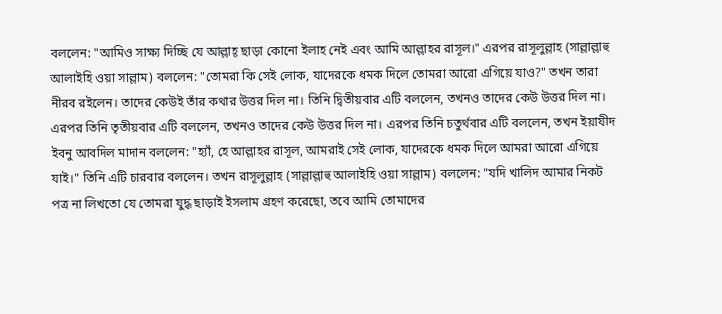বললেন: "আমিও সাক্ষ্য দিচ্ছি যে আল্লাহ্ ছাড়া কোনো ইলাহ নেই এবং আমি আল্লাহর রাসূল।" এরপর রাসূলুল্লাহ (সাল্লাল্লাহু আলাইহি ওয়া সাল্লাম) বললেন: "তোমরা কি সেই লোক, যাদেরকে ধমক দিলে তোমরা আরো এগিয়ে যাও?" তখন তারা নীরব রইলেন। তাদের কেউই তাঁর কথার উত্তর দিল না। তিনি দ্বিতীয়বার এটি বললেন, তখনও তাদের কেউ উত্তর দিল না। এরপর তিনি তৃতীয়বার এটি বললেন, তখনও তাদের কেউ উত্তর দিল না। এরপর তিনি চতুর্থবার এটি বললেন, তখন ইয়াযীদ ইবনু আবদিল মাদান বললেন: "হ্যাঁ, হে আল্লাহর রাসূল, আমরাই সেই লোক, যাদেরকে ধমক দিলে আমরা আরো এগিয়ে যাই।" তিনি এটি চারবার বললেন। তখন রাসূলুল্লাহ (সাল্লাল্লাহু আলাইহি ওয়া সাল্লাম) বললেন: "যদি খালিদ আমার নিকট পত্র না লিখতো যে তোমরা যুদ্ধ ছাড়াই ইসলাম গ্রহণ করেছো, তবে আমি তোমাদের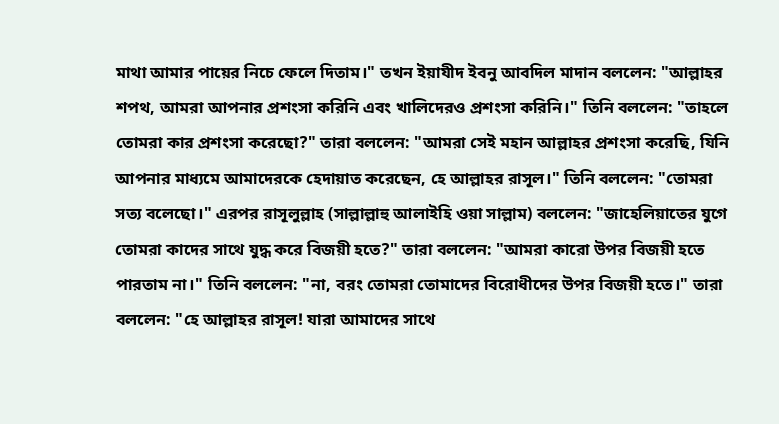মাথা আমার পায়ের নিচে ফেলে দিতাম।" তখন ইয়াযীদ ইবনু আবদিল মাদান বললেন: "আল্লাহর শপথ, আমরা আপনার প্রশংসা করিনি এবং খালিদেরও প্রশংসা করিনি।" তিনি বললেন: "তাহলে তোমরা কার প্রশংসা করেছো?" তারা বললেন: "আমরা সেই মহান আল্লাহর প্রশংসা করেছি, যিনি আপনার মাধ্যমে আমাদেরকে হেদায়াত করেছেন, হে আল্লাহর রাসূল।" তিনি বললেন: "তোমরা সত্য বলেছো।" এরপর রাসূলুল্লাহ (সাল্লাল্লাহু আলাইহি ওয়া সাল্লাম) বললেন: "জাহেলিয়াতের যুগে তোমরা কাদের সাথে যুদ্ধ করে বিজয়ী হতে?" তারা বললেন: "আমরা কারো উপর বিজয়ী হতে পারতাম না।" তিনি বললেন: "না, বরং তোমরা তোমাদের বিরোধীদের উপর বিজয়ী হতে।" তারা বললেন: "হে আল্লাহর রাসূল! যারা আমাদের সাথে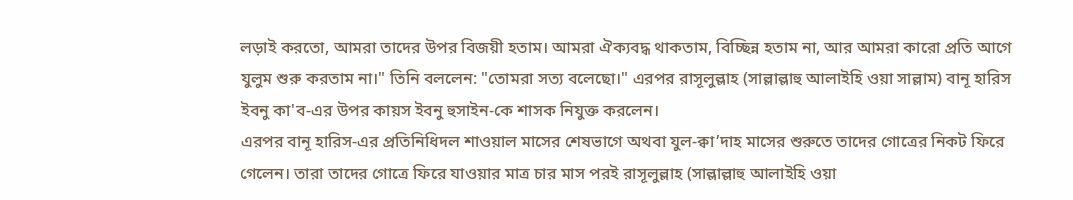লড়াই করতো, আমরা তাদের উপর বিজয়ী হতাম। আমরা ঐক্যবদ্ধ থাকতাম, বিচ্ছিন্ন হতাম না, আর আমরা কারো প্রতি আগে যুলুম শুরু করতাম না।" তিনি বললেন: "তোমরা সত্য বলেছো।" এরপর রাসূলুল্লাহ (সাল্লাল্লাহু আলাইহি ওয়া সাল্লাম) বানূ হারিস ইবনু কা'ব-এর উপর কায়স ইবনু হুসাইন-কে শাসক নিযুক্ত করলেন।
এরপর বানূ হারিস-এর প্রতিনিধিদল শাওয়াল মাসের শেষভাগে অথবা যুল-ক্বা’দাহ মাসের শুরুতে তাদের গোত্রের নিকট ফিরে গেলেন। তারা তাদের গোত্রে ফিরে যাওয়ার মাত্র চার মাস পরই রাসূলুল্লাহ (সাল্লাল্লাহু আলাইহি ওয়া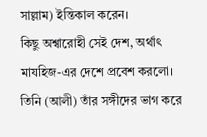সাল্লাম) ইন্তিকাল করেন।
কিছু অশ্বারোহী সেই দেশ, অর্থাৎ মাযহিজ-এর দেশে প্রবেশ করলো। তিনি (আলী) তাঁর সঙ্গীদের ভাগ করে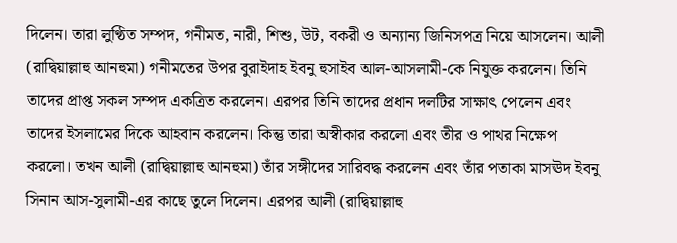দিলেন। তারা লুণ্ঠিত সম্পদ, গনীমত, নারী, শিশু, উট, বকরী ও অন্যান্য জিনিসপত্র নিয়ে আসলেন। আলী (রাদ্বিয়াল্লাহু আনহুমা) গনীমতের উপর বুরাইদাহ ইবনু হুসাইব আল-আসলামী-কে নিযুক্ত করলেন। তিনি তাদের প্রাপ্ত সকল সম্পদ একত্রিত করলেন। এরপর তিনি তাদের প্রধান দলটির সাক্ষাৎ পেলেন এবং তাদের ইসলামের দিকে আহবান করলেন। কিন্তু তারা অস্বীকার করলো এবং তীর ও পাথর নিক্ষেপ করলো। তখন আলী (রাদ্বিয়াল্লাহু আনহুমা) তাঁর সঙ্গীদের সারিবদ্ধ করলেন এবং তাঁর পতাকা মাসঊদ ইবনু সিনান আস-সুলামী-এর কাছে তুলে দিলেন। এরপর আলী (রাদ্বিয়াল্লাহু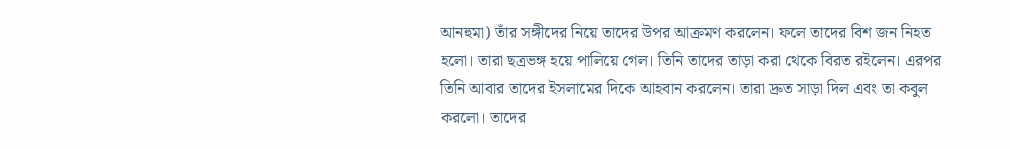আনহুমা) তাঁর সঙ্গীদের নিয়ে তাদের উপর আক্রমণ করলেন। ফলে তাদের বিশ জন নিহত হলো। তারা ছত্রভঙ্গ হয়ে পালিয়ে গেল। তিনি তাদের তাড়া করা থেকে বিরত রইলেন। এরপর তিনি আবার তাদের ইসলামের দিকে আহবান করলেন। তারা দ্রুত সাড়া দিল এবং তা কবুল করলো। তাদের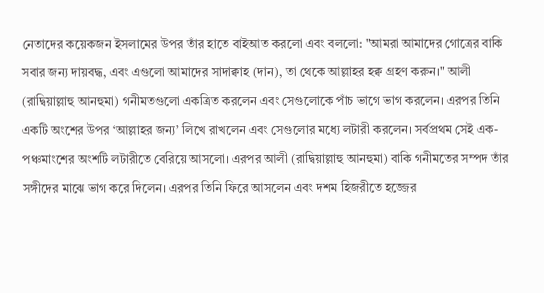নেতাদের কয়েকজন ইসলামের উপর তাঁর হাতে বাইআত করলো এবং বললো: "আমরা আমাদের গোত্রের বাকি সবার জন্য দায়বদ্ধ, এবং এগুলো আমাদের সাদাক্বাহ (দান), তা থেকে আল্লাহর হক্ব গ্রহণ করুন।" আলী (রাদ্বিয়াল্লাহু আনহুমা) গনীমতগুলো একত্রিত করলেন এবং সেগুলোকে পাঁচ ভাগে ভাগ করলেন। এরপর তিনি একটি অংশের উপর ‘আল্লাহর জন্য’ লিখে রাখলেন এবং সেগুলোর মধ্যে লটারী করলেন। সর্বপ্রথম সেই এক-পঞ্চমাংশের অংশটি লটারীতে বেরিয়ে আসলো। এরপর আলী (রাদ্বিয়াল্লাহু আনহুমা) বাকি গনীমতের সম্পদ তাঁর সঙ্গীদের মাঝে ভাগ করে দিলেন। এরপর তিনি ফিরে আসলেন এবং দশম হিজরীতে হজ্জের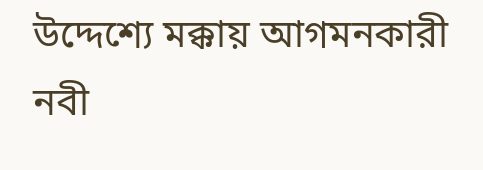উদ্দেশ্যে মক্কায় আগমনকারী নবী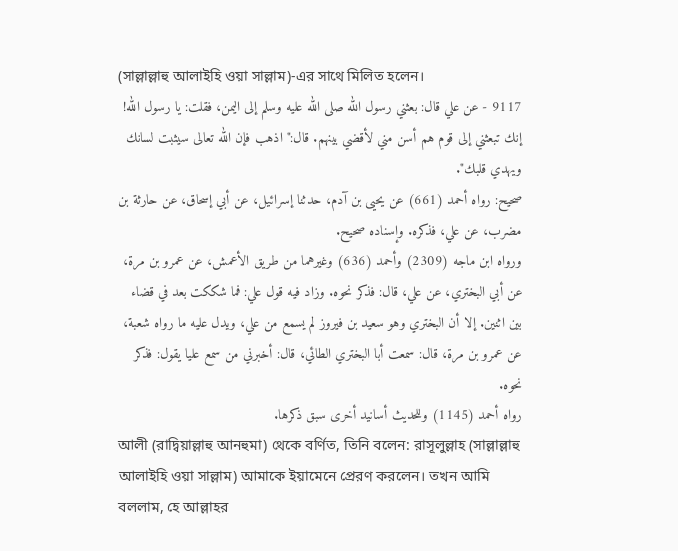(সাল্লাল্লাহু আলাইহি ওয়া সাল্লাম)-এর সাথে মিলিত হলেন।
9117 - عن علي قال: بعثني رسول الله صلى الله عليه وسلم إلى اليمن، فقلت: يا رسول الله! إنك تبعثني إلى قوم هم أسن مني لأقضي بينهم. قال:"اذهب فإن الله تعالى سيثبت لسانك ويهدي قلبك".
صحيح: رواه أحمد (661) عن يحيى بن آدم، حدثنا إسرائيل، عن أبي إسحاق، عن حارثة بن مضرب، عن علي، فذكره. وإسناده صحيح.
ورواه ابن ماجه (2309) وأحمد (636) وغيرهما من طريق الأعمش، عن عمرو بن مرة، عن أبي البختري، عن علي، قال: فذكر نحوه. وزاد فيه قول علي: فما شككت بعد في قضاء بين اثنين. إلا أن البختري وهو سعيد بن فيروز لم يسمع من علي، ويدل عليه ما رواه شعبة، عن عمرو بن مرة، قال: سمعت أبا البختري الطائي، قال: أخبرني من سمع عليا يقول: فذكر نحوه.
رواه أحمد (1145) وللحديث أسانيد أخرى سبق ذكرها.
আলী (রাদ্বিয়াল্লাহু আনহুমা) থেকে বর্ণিত, তিনি বলেন: রাসূলুল্লাহ (সাল্লাল্লাহু আলাইহি ওয়া সাল্লাম) আমাকে ইয়ামেনে প্রেরণ করলেন। তখন আমি বললাম, হে আল্লাহর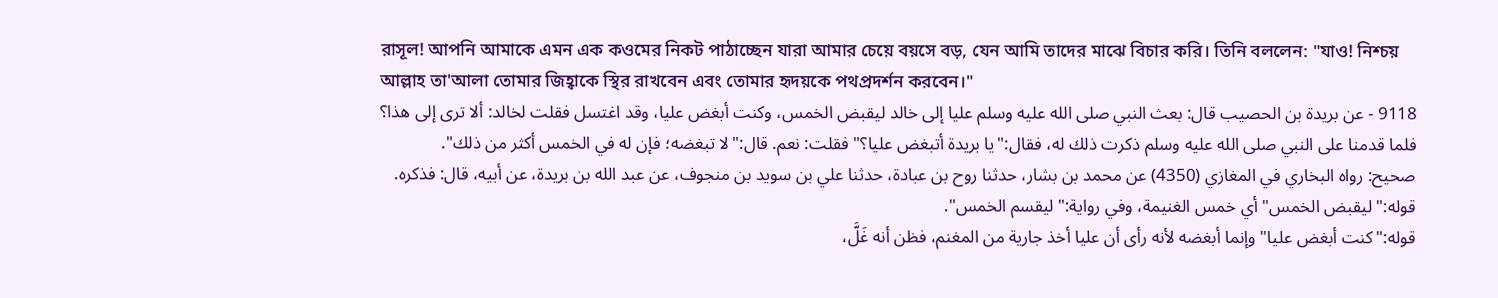রাসূল! আপনি আমাকে এমন এক কওমের নিকট পাঠাচ্ছেন যারা আমার চেয়ে বয়সে বড়, যেন আমি তাদের মাঝে বিচার করি। তিনি বললেন: "যাও! নিশ্চয় আল্লাহ তা'আলা তোমার জিহ্বাকে স্থির রাখবেন এবং তোমার হৃদয়কে পথপ্রদর্শন করবেন।"
9118 - عن بريدة بن الحصيب قال: بعث النبي صلى الله عليه وسلم عليا إلى خالد ليقبض الخمس، وكنت أبغض عليا، وقد اغتسل فقلت لخالد: ألا ترى إلى هذا؟ فلما قدمنا على النبي صلى الله عليه وسلم ذكرت ذلك له، فقال:"يا بريدة أتبغض عليا؟" فقلت: نعم. قال:"لا تبغضه؛ فإن له في الخمس أكثر من ذلك".
صحيح: رواه البخاري في المغازي (4350) عن محمد بن بشار، حدثنا روح بن عبادة، حدثنا علي بن سويد بن منجوف، عن عبد الله بن بريدة، عن أبيه، قال: فذكره.
قوله:"ليقبض الخمس" أي خمس الغنيمة، وفي رواية:"ليقسم الخمس".
قوله:"كنت أبغض عليا" وإنما أبغضه لأنه رأى أن عليا أخذ جارية من المغنم، فظن أنه غَلَّ،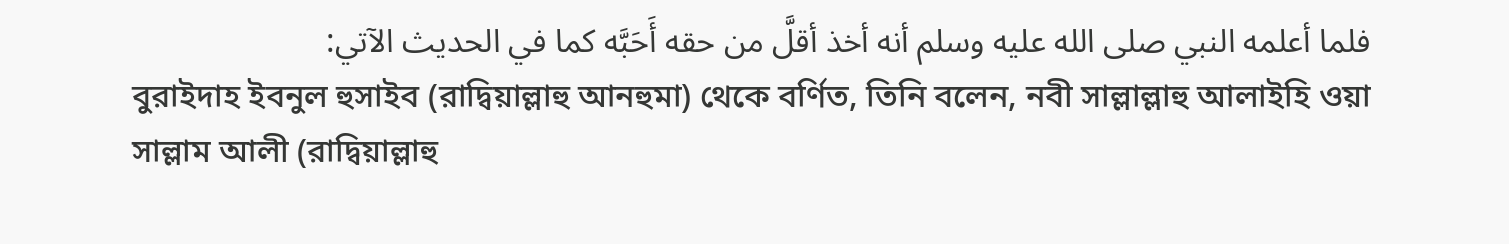فلما أعلمه النبي صلى الله عليه وسلم أنه أخذ أقلَّ من حقه أَحَبَّه كما في الحديث الآتي:
বুরাইদাহ ইবনুল হুসাইব (রাদ্বিয়াল্লাহু আনহুমা) থেকে বর্ণিত, তিনি বলেন, নবী সাল্লাল্লাহু আলাইহি ওয়া সাল্লাম আলী (রাদ্বিয়াল্লাহু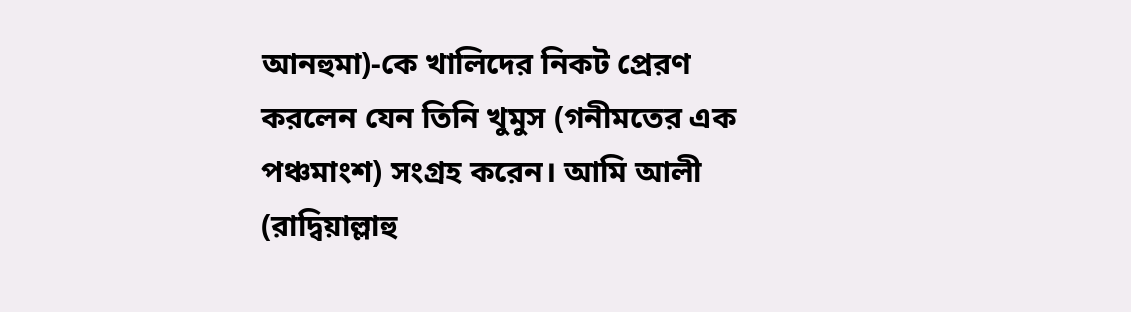আনহুমা)-কে খালিদের নিকট প্রেরণ করলেন যেন তিনি খুমুস (গনীমতের এক পঞ্চমাংশ) সংগ্রহ করেন। আমি আলী (রাদ্বিয়াল্লাহু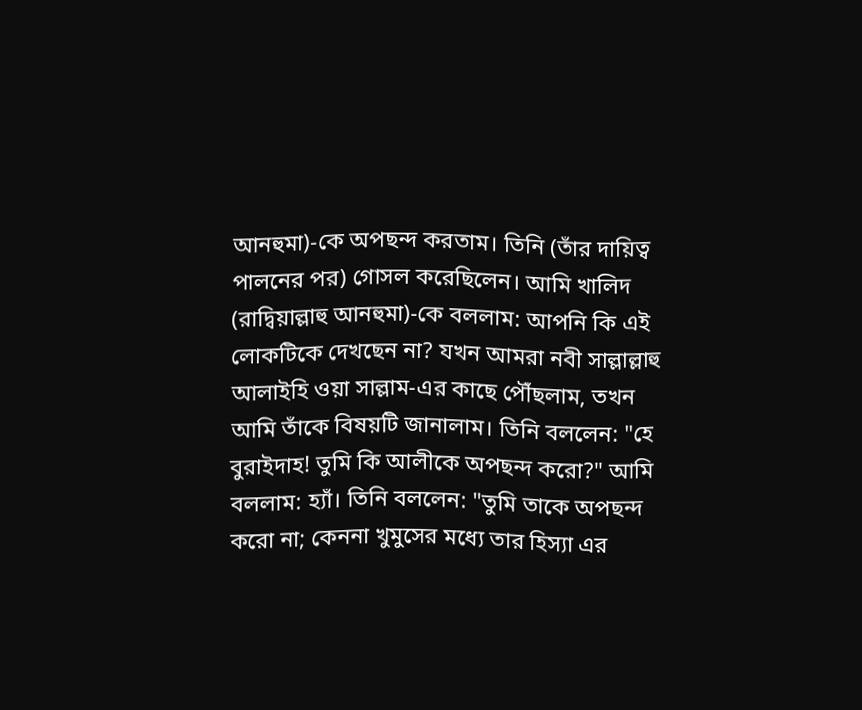আনহুমা)-কে অপছন্দ করতাম। তিনি (তাঁর দায়িত্ব পালনের পর) গোসল করেছিলেন। আমি খালিদ (রাদ্বিয়াল্লাহু আনহুমা)-কে বললাম: আপনি কি এই লোকটিকে দেখছেন না? যখন আমরা নবী সাল্লাল্লাহু আলাইহি ওয়া সাল্লাম-এর কাছে পৌঁছলাম, তখন আমি তাঁকে বিষয়টি জানালাম। তিনি বললেন: "হে বুরাইদাহ! তুমি কি আলীকে অপছন্দ করো?" আমি বললাম: হ্যাঁ। তিনি বললেন: "তুমি তাকে অপছন্দ করো না; কেননা খুমুসের মধ্যে তার হিস্যা এর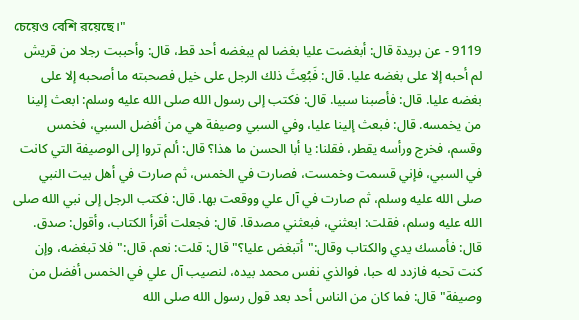চেয়েও বেশি রয়েছে।"
9119 - عن بريدة قال: أبغضت عليا بغضا لم يبغضه أحد قط، قال: وأحببت رجلا من قريش لم أحبه إلا على بغضه عليا. قال: فَبُعِثَ ذلك الرجل على خيل فصحبته ما أصحبه إلا على بغضه عليا. قال: فأصبنا سبيا. قال: فكتب إلى رسول الله صلى الله عليه وسلم: ابعث إلينا من يخمسه. قال: فبعث إلينا عليا، وفي السبي وصيفة هي من أفضل السبي، فخمس وقسم، فخرج ورأسه يقطر، فقلنا: يا أبا الحسن ما هذا؟ قال: ألم تروا إلى الوصيفة التي كانت في السبي، فإني قسمت وخمست، فصارت في الخمس، ثم صارت في أهل بيت النبي صلى الله عليه وسلم، ثم صارت في آل علي ووقعت بها. قال: فكتب الرجل إلى نبي الله صلى الله عليه وسلم، فقلت: ابعثني، فبعثني مصدقا. قال: فجعلت أقرأ الكتاب، وأقول: صدق. قال: فأمسك يدي والكتاب وقال:"أتبغض عليا؟" قال: قلت: نعم. قال:"فلا تبغضه، وإن كنت تحبه فازدد له حبا، فوالذي نفس محمد بيده، لنصيب آل علي في الخمس أفضل من وصيفة" قال: فما كان من الناس أحد بعد قول رسول الله صلى الله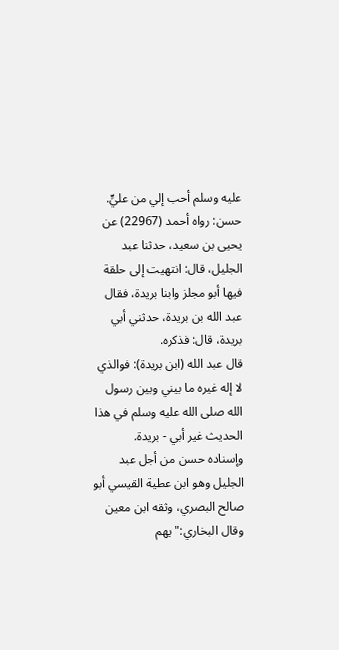عليه وسلم أحب إلي من عليٍّ.
حسن: رواه أحمد (22967) عن يحيى بن سعيد، حدثنا عبد الجليل، قال: انتهيت إلى حلقة فيها أبو مجلز وابنا بريدة، فقال عبد الله بن بريدة، حدثني أبي بريدة، قال: فذكره.
قال عبد الله (ابن بريدة): فوالذي لا إله غيره ما بيني وبين رسول الله صلى الله عليه وسلم في هذا الحديث غير أبي - بريدة.
وإسناده حسن من أجل عبد الجليل وهو ابن عطية القيسي أبو صالح البصري، وثقه ابن معين وقال البخاري:"يهم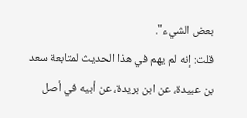بعض الشيء".
قلت: إنه لم يهم في هذا الحديث لمتابعة سعد بن عبيدة، عن ابن بريدة، عن أبيه في أصل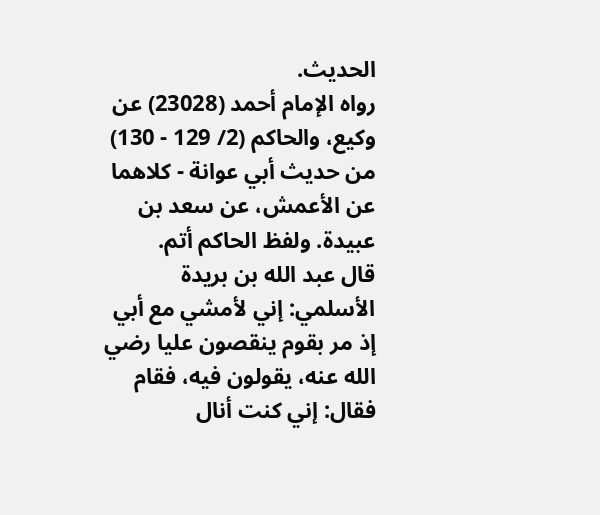الحديث.
رواه الإمام أحمد (23028) عن وكيع، والحاكم (2/ 129 - 130) من حديث أبي عوانة - كلاهما عن الأعمش، عن سعد بن عبيدة. ولفظ الحاكم أتم.
قال عبد الله بن بريدة الأسلمي: إني لأمشي مع أبي إذ مر بقوم ينقصون عليا رضي الله عنه، يقولون فيه، فقام فقال: إني كنت أنال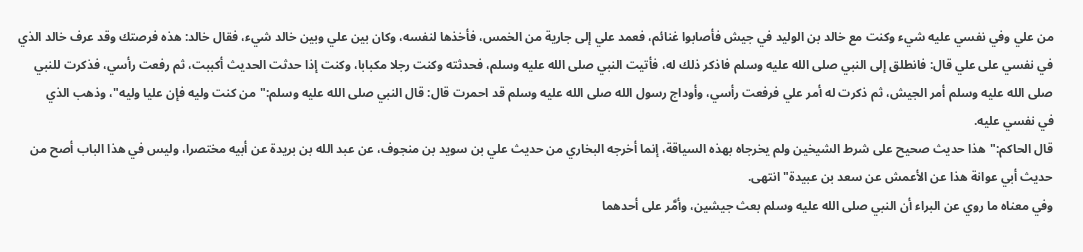من علي وفي نفسي عليه شيء وكنت مع خالد بن الوليد في جيش فأصابوا غنائم، فعمد علي إلى جارية من الخمس، فأخذها لنفسه، وكان بين علي وبين خالد شيء، فقال خالد: هذه فرصتك وقد عرف خالد الذي في نفسي على علي قال: فانطلق إلى النبي صلى الله عليه وسلم فاذكر ذلك له، فأتيت النبي صلى الله عليه وسلم، فحدثته وكنت رجلا مكبابا، وكنت إذا حدثت الحديث أكببت، ثم رفعت رأسي، فذكرت للنبي صلى الله عليه وسلم أمر الجيش، ثم ذكرت له أمر علي فرفعت رأسي، وأوداج رسول الله صلى الله عليه وسلم قد احمرت قال: قال النبي صلى الله عليه وسلم:"من كنت وليه فإن عليا وليه"، وذهب الذي
في نفسي عليه.
قال الحاكم:"هذا حديث صحيح على شرط الشيخين ولم يخرجاه بهذه السياقة، إنما أخرجه البخاري من حديث علي بن سويد بن منجوف، عن عبد الله بن بريدة عن أبيه مختصرا، وليس في هذا الباب أصح من حديث أبي عوانة هذا عن الأعمش عن سعد بن عبيدة" انتهى.
وفي معناه ما روي عن البراء أن النبي صلى الله عليه وسلم بعث جيشين، وأمَّر على أحدهما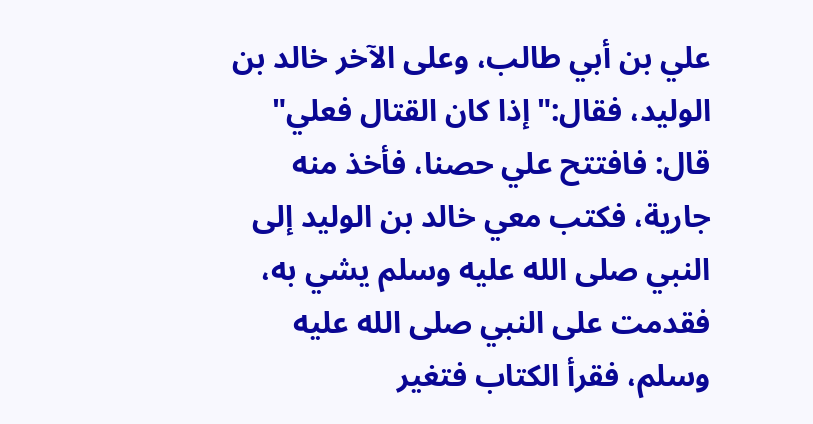علي بن أبي طالب، وعلى الآخر خالد بن الوليد، فقال:"إذا كان القتال فعلي" قال: فافتتح علي حصنا، فأخذ منه جارية، فكتب معي خالد بن الوليد إلى النبي صلى الله عليه وسلم يشي به، فقدمت على النبي صلى الله عليه وسلم، فقرأ الكتاب فتغير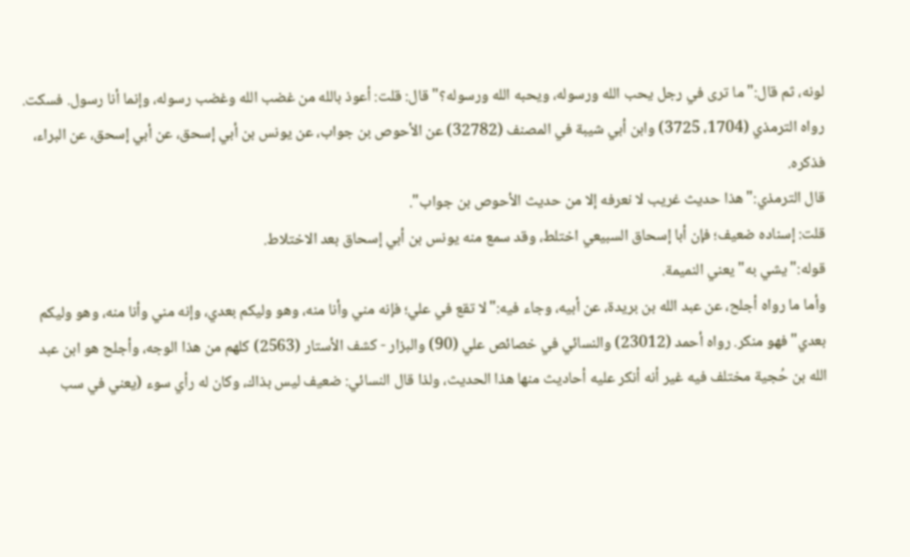لونه، ثم قال:"ما ترى في رجل يحب الله ورسوله، ويحبه الله ورسوله؟" قال: قلت: أعوذ بالله من غضب الله وغضب رسوله، وإنما أنا رسول. فسكت.
رواه الترمذي (1704، 3725) وابن أبي شيبة في المصنف (32782) عن الأحوص بن جواب، عن يونس بن أبي إسحق، عن أبي إسحق، عن البراء، فذكره.
قال الترمذي:"هذا حديث غريب لا نعرفه إلا من حديث الأحوص بن جواب".
قلت: إسناده ضعيف؛ فإن أبا إسحاق السبيعي اختلط، وقد سمع منه يونس بن أبي إسحاق بعد الاختلاط.
قوله:"يشي به" يعني النميمة.
وأما ما رواه أجلح، عن عبد الله بن بريدة، عن أبيه، وجاء فيه:"لا تقع في علي؛ فإنه مني وأنا منه، وهو وليكم بعدي، وإنه مني وأنا منه، وهو وليكم بعدي" فهو منكر. رواه أحمد (23012) والنسائي في خصائص علي (90) والبزار - كشف الأستار (2563) كلهم من هذا الوجه، وأجلح هو ابن عبد الله بن حُجية مختلف فيه غير أنه أنكر عليه أحاديث منها هذا الحديث، ولذا قال النسائي: ضعيف ليس بذاك، وكان له رأي سوء (يعني في سب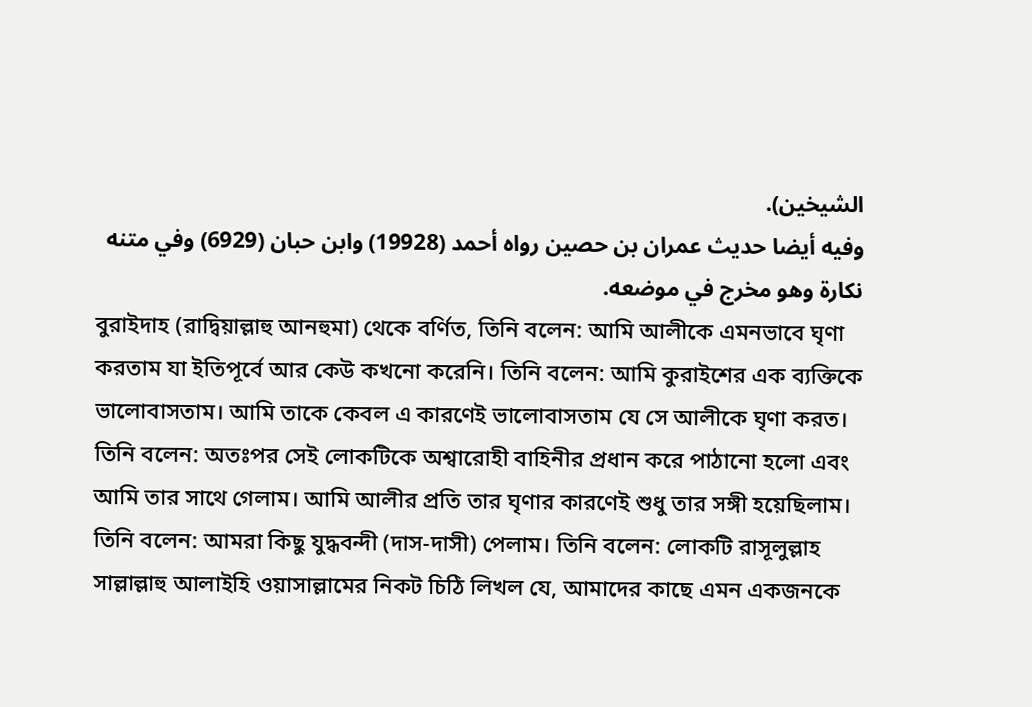الشيخين).
وفيه أيضا حديث عمران بن حصين رواه أحمد (19928) وابن حبان (6929) وفي متنه نكارة وهو مخرج في موضعه.
বুরাইদাহ (রাদ্বিয়াল্লাহু আনহুমা) থেকে বর্ণিত, তিনি বলেন: আমি আলীকে এমনভাবে ঘৃণা করতাম যা ইতিপূর্বে আর কেউ কখনো করেনি। তিনি বলেন: আমি কুরাইশের এক ব্যক্তিকে ভালোবাসতাম। আমি তাকে কেবল এ কারণেই ভালোবাসতাম যে সে আলীকে ঘৃণা করত। তিনি বলেন: অতঃপর সেই লোকটিকে অশ্বারোহী বাহিনীর প্রধান করে পাঠানো হলো এবং আমি তার সাথে গেলাম। আমি আলীর প্রতি তার ঘৃণার কারণেই শুধু তার সঙ্গী হয়েছিলাম। তিনি বলেন: আমরা কিছু যুদ্ধবন্দী (দাস-দাসী) পেলাম। তিনি বলেন: লোকটি রাসূলুল্লাহ সাল্লাল্লাহু আলাইহি ওয়াসাল্লামের নিকট চিঠি লিখল যে, আমাদের কাছে এমন একজনকে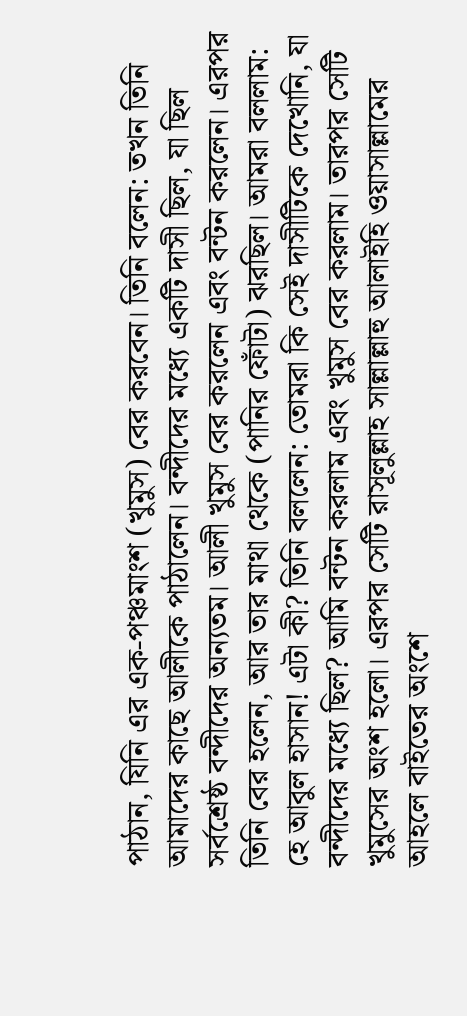পাঠান, যিনি এর এক-পঞ্চমাংশ (খুমুস) বের করবেন। তিনি বলেন: তখন তিনি আমাদের কাছে আলীকে পাঠালেন। বন্দীদের মধ্যে একটি দাসী ছিল, যা ছিল সর্বশ্রেষ্ঠ বন্দীদের অন্যতম। আলী খুমুস বের করলেন এবং বন্টন করলেন। এরপর তিনি বের হলেন, আর তার মাথা থেকে (পানির ফোঁটা) ঝরছিল। আমরা বললাম: হে আবুল হাসান! এটা কী? তিনি বললেন: তোমরা কি সেই দাসীটিকে দেখোনি, যা বন্দীদের মধ্যে ছিল? আমি বন্টন করলাম এবং খুমুস বের করলাম। তারপর সেটি খুমুসের অংশ হলো। এরপর সেটি রাসূলুল্লাহ সাল্লাল্লাহু আলাইহি ওয়াসাল্লামের আহলে বাইতের অংশে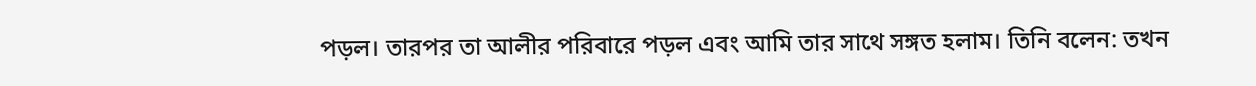পড়ল। তারপর তা আলীর পরিবারে পড়ল এবং আমি তার সাথে সঙ্গত হলাম। তিনি বলেন: তখন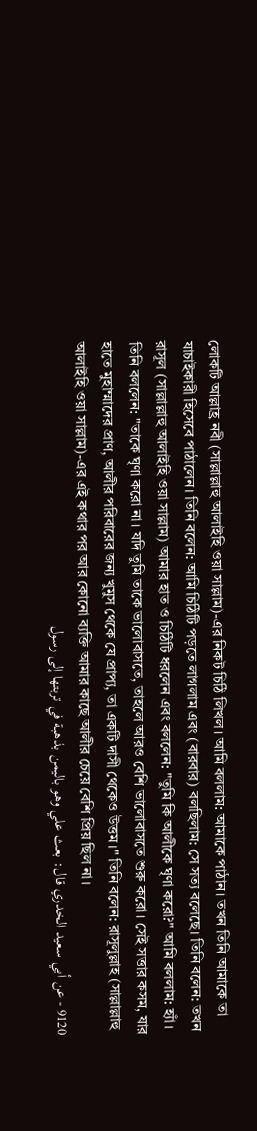লোকটি আল্লাহ্র নবী (সাল্লাল্লাহু আলাইহি ওয়া সাল্লাম)-এর নিকট চিঠি লিখল। আমি বললাম: আমাকে পাঠান। তখন তিনি আমাকে তা যাচাইকারী হিসেবে পাঠালেন। তিনি বলেন: আমি চিঠিটি পড়তে লাগলাম এবং (বারবার) বলছিলাম: সে সত্য বলেছে। তিনি বলেন: তখন রাসূল (সাল্লাল্লাহু আলাইহি ওয়া সাল্লাম) আমার হাত ও চিঠিটি ধরলেন এবং বললেন: "তুমি কি আলীকে ঘৃণা করো?" আমি বললাম: হ্যাঁ। তিনি বললেন: "তাকে ঘৃণা করো না। যদি তুমি তাকে ভালোবাসতে, তাহলে আরও বেশি ভালোবাসতে শুরু করো। সেই সত্তার কসম, যার হাতে মুহাম্মাদের প্রাণ, আলীর পরিবারের জন্য খুমুস থেকে যে প্রাপ্য, তা একটি দাসী থেকেও উত্তম।" তিনি বলেন: রাসূলুল্লাহ (সাল্লাল্লাহু আলাইহি ওয়া সাল্লাম)-এর এই কথার পর আর কোনো ব্যক্তি আমার কাছে আলীর চেয়ে বেশি প্রিয় ছিল না।
9120 - عن أبي سعيد الخدري قال: بعث علي وهو باليمن بذهبة في تربتها إلى رسول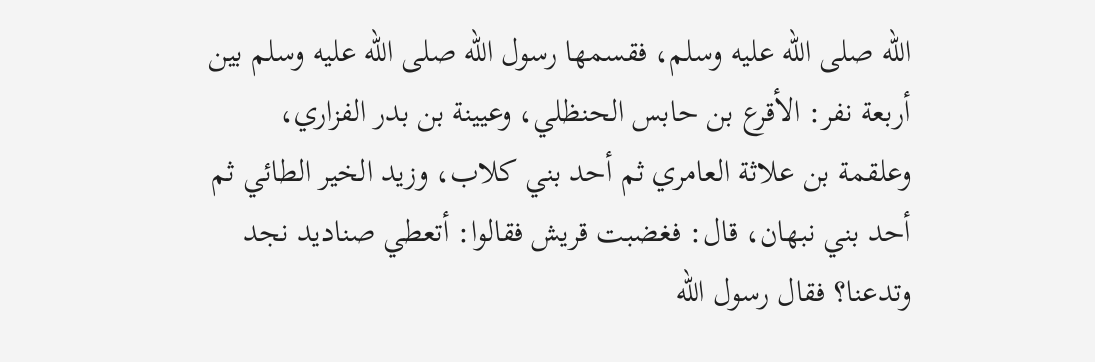الله صلى الله عليه وسلم، فقسمها رسول الله صلى الله عليه وسلم بين أربعة نفر: الأقرع بن حابس الحنظلي، وعيينة بن بدر الفزاري، وعلقمة بن علاثة العامري ثم أحد بني كلاب، وزيد الخير الطائي ثم أحد بني نبهان، قال: فغضبت قريش فقالوا: أتعطي صناديد نجد وتدعنا؟ فقال رسول الله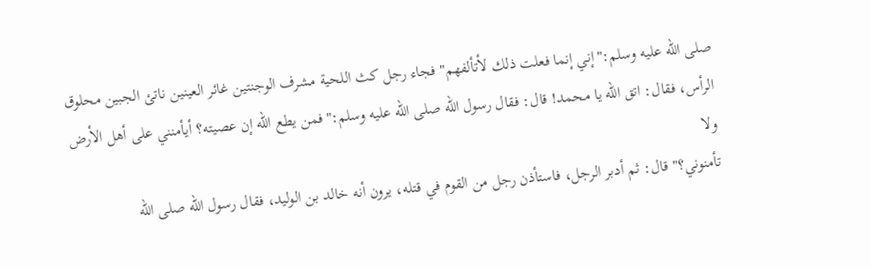صلى الله عليه وسلم:"إني إنما فعلت ذلك لأتألفهم" فجاء رجل كث اللحية مشرف الوجنتين غائر العينين ناتئ الجبين محلوق الرأس، فقال: اتق الله يا محمد! قال: فقال رسول الله صلى الله عليه وسلم:"فمن يطع الله إن عصيته؟ أيأمنني على أهل الأرض ولا
تأمنوني؟" قال: ثم أدبر الرجل، فاستأذن رجل من القوم في قتله، يرون أنه خالد بن الوليد، فقال رسول الله صلى الله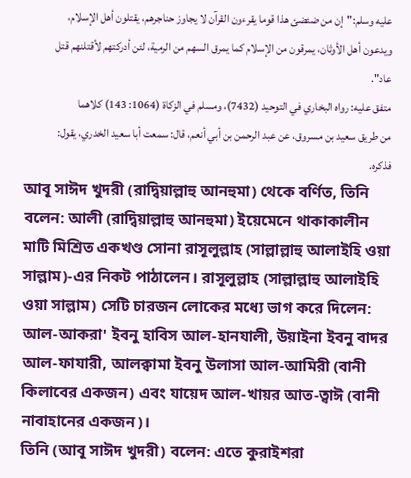عليه وسلم:"إن من ضئضئ هذا قوما يقرءون القرآن لا يجاوز حناجرهم، يقتلون أهل الإسلام، ويدعون أهل الأوثان، يمرقون من الإسلام كما يمرق السهم من الرمية، لئن أدركتهم لأقتلنهم قتل عاد".
متفق عليه: رواه البخاري في التوحيد (7432)، ومسلم في الزكاة (1064: 143) كلاهما من طريق سعيد بن مسروق، عن عبد الرحمن بن أبي أنعم، قال: سمعت أبا سعيد الخدري، يقول: فذكره.
আবূ সাঈদ খুদরী (রাদ্বিয়াল্লাহু আনহুমা) থেকে বর্ণিত, তিনি বলেন: আলী (রাদ্বিয়াল্লাহু আনহুমা) ইয়েমেনে থাকাকালীন মাটি মিশ্রিত একখণ্ড সোনা রাসূলুল্লাহ (সাল্লাল্লাহু আলাইহি ওয়া সাল্লাম)-এর নিকট পাঠালেন। রাসূলুল্লাহ (সাল্লাল্লাহু আলাইহি ওয়া সাল্লাম) সেটি চারজন লোকের মধ্যে ভাগ করে দিলেন: আল-আকরা' ইবনু হাবিস আল-হানযালী, উয়াইনা ইবনু বাদর আল-ফাযারী, আলক্বামা ইবনু উলাসা আল-আমিরী (বানী কিলাবের একজন) এবং যায়েদ আল-খায়র আত-ত্বাঈ (বানী নাবাহানের একজন)।
তিনি (আবূ সাঈদ খুদরী) বলেন: এতে কুরাইশরা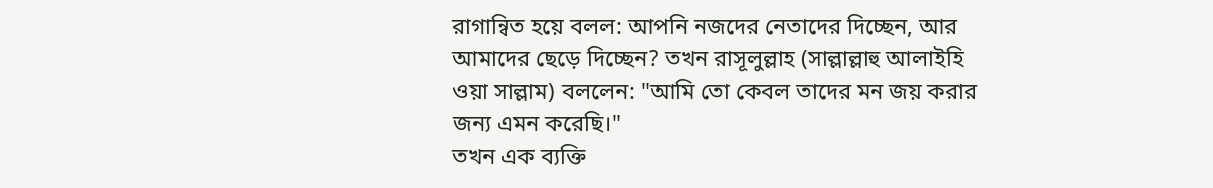রাগান্বিত হয়ে বলল: আপনি নজদের নেতাদের দিচ্ছেন, আর আমাদের ছেড়ে দিচ্ছেন? তখন রাসূলুল্লাহ (সাল্লাল্লাহু আলাইহি ওয়া সাল্লাম) বললেন: "আমি তো কেবল তাদের মন জয় করার জন্য এমন করেছি।"
তখন এক ব্যক্তি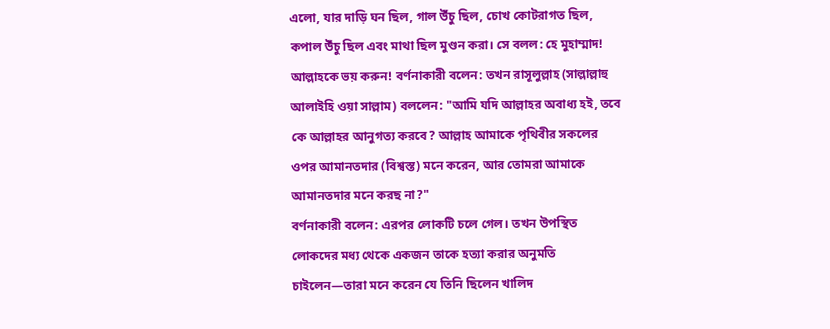এলো, যার দাড়ি ঘন ছিল, গাল উঁচু ছিল, চোখ কোটরাগত ছিল, কপাল উঁচু ছিল এবং মাথা ছিল মুণ্ডন করা। সে বলল: হে মুহাম্মাদ! আল্লাহকে ভয় করুন! বর্ণনাকারী বলেন: তখন রাসূলুল্লাহ (সাল্লাল্লাহু আলাইহি ওয়া সাল্লাম) বললেন: "আমি যদি আল্লাহর অবাধ্য হই, তবে কে আল্লাহর আনুগত্য করবে? আল্লাহ আমাকে পৃথিবীর সকলের ওপর আমানতদার (বিশ্বস্ত) মনে করেন, আর তোমরা আমাকে আমানতদার মনে করছ না?"
বর্ণনাকারী বলেন: এরপর লোকটি চলে গেল। তখন উপস্থিত লোকদের মধ্য থেকে একজন তাকে হত্যা করার অনুমতি চাইলেন—তারা মনে করেন যে তিনি ছিলেন খালিদ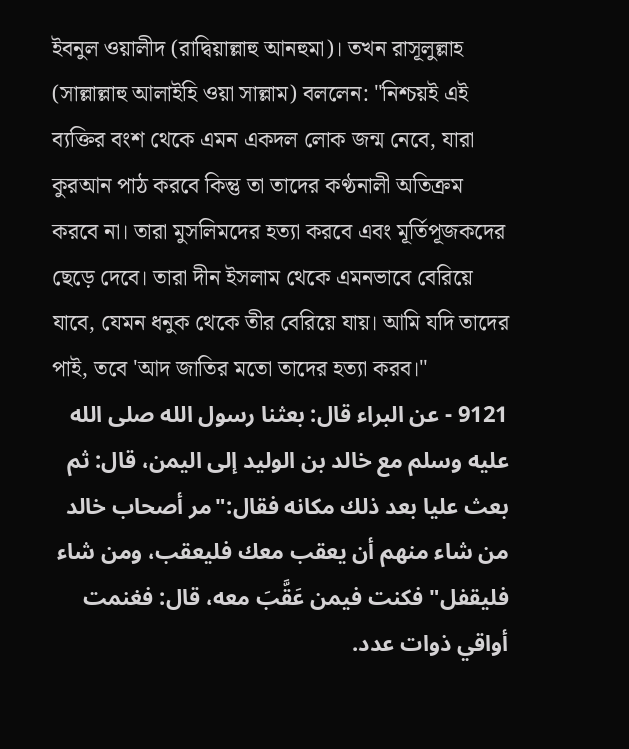ইবনুল ওয়ালীদ (রাদ্বিয়াল্লাহু আনহুমা)। তখন রাসূলুল্লাহ (সাল্লাল্লাহু আলাইহি ওয়া সাল্লাম) বললেন: "নিশ্চয়ই এই ব্যক্তির বংশ থেকে এমন একদল লোক জন্ম নেবে, যারা কুরআন পাঠ করবে কিন্তু তা তাদের কণ্ঠনালী অতিক্রম করবে না। তারা মুসলিমদের হত্যা করবে এবং মূর্তিপূজকদের ছেড়ে দেবে। তারা দীন ইসলাম থেকে এমনভাবে বেরিয়ে যাবে, যেমন ধনুক থেকে তীর বেরিয়ে যায়। আমি যদি তাদের পাই, তবে 'আদ জাতির মতো তাদের হত্যা করব।"
9121 - عن البراء قال: بعثنا رسول الله صلى الله عليه وسلم مع خالد بن الوليد إلى اليمن، قال: ثم بعث عليا بعد ذلك مكانه فقال:"مر أصحاب خالد من شاء منهم أن يعقب معك فليعقب، ومن شاء فليقفل" فكنت فيمن عَقَّبَ معه، قال: فغنمت أواقي ذوات عدد.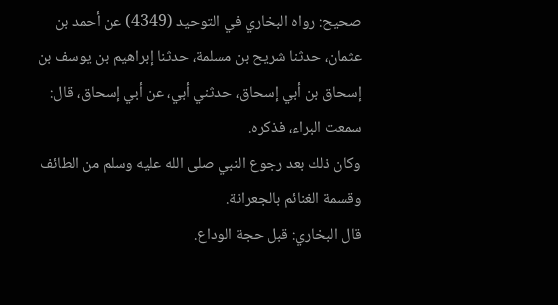صحيح: رواه البخاري في التوحيد (4349) عن أحمد بن عثمان، حدثنا شريح بن مسلمة، حدثنا إبراهيم بن يوسف بن إسحاق بن أبي إسحاق، حدثني أبي، عن أبي إسحاق، قال: سمعت البراء، فذكره.
وكان ذلك بعد رجوع النبي صلى الله عليه وسلم من الطائف وقسمة الغنائم بالجعرانة.
قال البخاري: قبل حجة الوداع.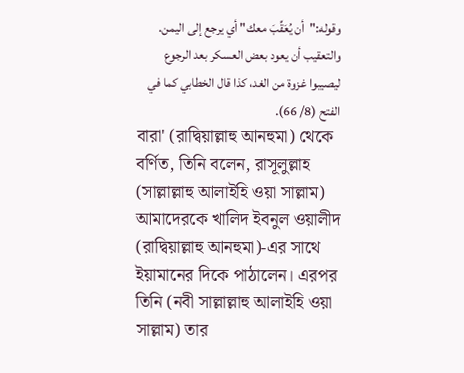وقوله:"أن يُعَقِّبَ معك" أي يرجع إلى اليمن.
والتعقيب أن يعود بعض العسكر بعد الرجوع ليصيبوا غزوة من الغد، كذا قال الخطابي كما في الفتح (8/ 66).
বারা' (রাদ্বিয়াল্লাহু আনহুমা) থেকে বর্ণিত, তিনি বলেন, রাসূলুল্লাহ (সাল্লাল্লাহু আলাইহি ওয়া সাল্লাম) আমাদেরকে খালিদ ইবনুল ওয়ালীদ (রাদ্বিয়াল্লাহু আনহুমা)-এর সাথে ইয়ামানের দিকে পাঠালেন। এরপর তিনি (নবী সাল্লাল্লাহু আলাইহি ওয়া সাল্লাম) তার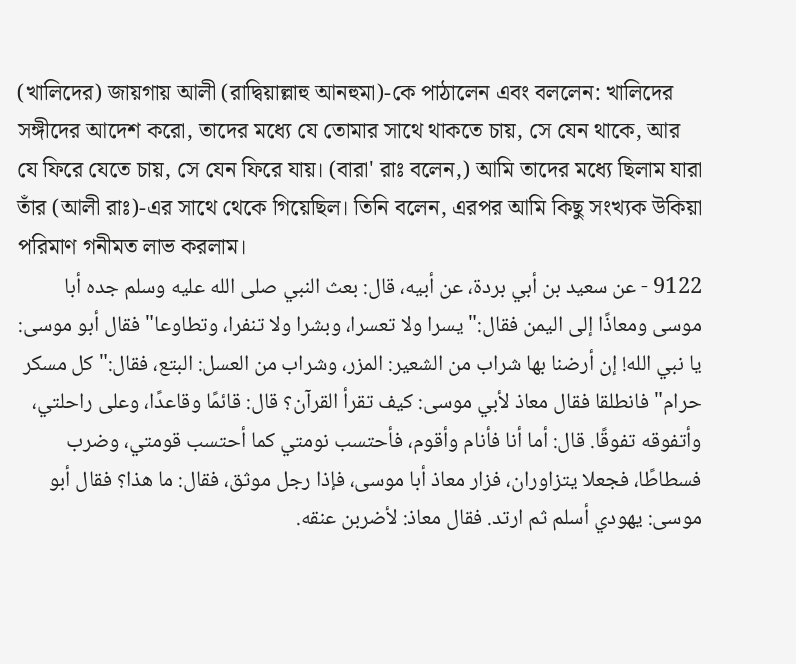(খালিদের) জায়গায় আলী (রাদ্বিয়াল্লাহু আনহুমা)-কে পাঠালেন এবং বললেন: খালিদের সঙ্গীদের আদেশ করো, তাদের মধ্যে যে তোমার সাথে থাকতে চায়, সে যেন থাকে, আর যে ফিরে যেতে চায়, সে যেন ফিরে যায়। (বারা' রাঃ বলেন,) আমি তাদের মধ্যে ছিলাম যারা তাঁর (আলী রাঃ)-এর সাথে থেকে গিয়েছিল। তিনি বলেন, এরপর আমি কিছু সংখ্যক উকিয়া পরিমাণ গনীমত লাভ করলাম।
9122 - عن سعيد بن أبي بردة، عن أبيه، قال: بعث النبي صلى الله عليه وسلم جده أبا موسى ومعاذًا إلى اليمن فقال:"يسرا ولا تعسرا، وبشرا ولا تنفرا، وتطاوعا" فقال أبو موسى: يا نبي الله! إن أرضنا بها شراب من الشعير: المزر، وشراب من العسل: البتع، فقال:"كل مسكر حرام" فانطلقا فقال معاذ لأبي موسى: كيف تقرأ القرآن؟ قال: قائمًا وقاعدًا، وعلى راحلتي، وأتفوقه تفوقًا. قال: أما أنا فأنام وأقوم، فأحتسب نومتي كما أحتسب قومتي، وضرب فسطاطًا، فجعلا يتزاوران، فزار معاذ أبا موسى، فإذا رجل موثق، فقال: ما هذا؟ فقال أبو موسى: يهودي أسلم ثم ارتد. فقال معاذ: لأضربن عنقه.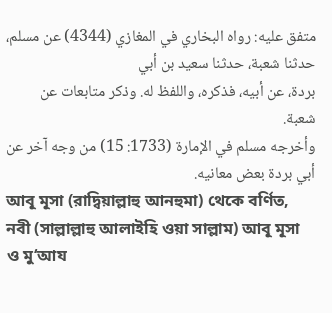متفق عليه: رواه البخاري في المغازي (4344) عن مسلم، حدثنا شعبة، حدثنا سعيد بن أبي
بردة، عن أبيه، فذكره، واللفظ له. وذكر متابعات عن شعبة.
وأخرجه مسلم في الإمارة (1733: 15) من وجه آخر عن أبي بردة بعض معانيه.
আবূ মূসা (রাদ্বিয়াল্লাহু আনহুমা) থেকে বর্ণিত, নবী (সাল্লাল্লাহু আলাইহি ওয়া সাল্লাম) আবূ মূসা ও মু‘আয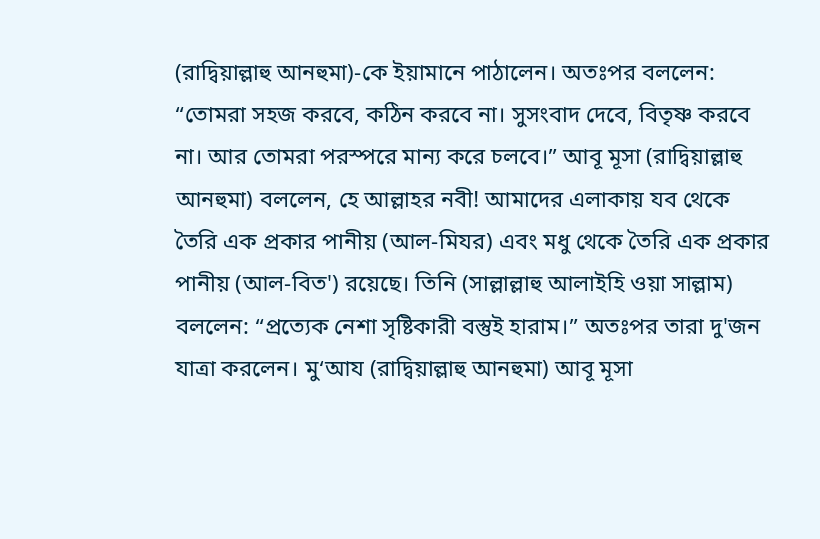(রাদ্বিয়াল্লাহু আনহুমা)-কে ইয়ামানে পাঠালেন। অতঃপর বললেন: “তোমরা সহজ করবে, কঠিন করবে না। সুসংবাদ দেবে, বিতৃষ্ণ করবে না। আর তোমরা পরস্পরে মান্য করে চলবে।” আবূ মূসা (রাদ্বিয়াল্লাহু আনহুমা) বললেন, হে আল্লাহর নবী! আমাদের এলাকায় যব থেকে তৈরি এক প্রকার পানীয় (আল-মিযর) এবং মধু থেকে তৈরি এক প্রকার পানীয় (আল-বিত') রয়েছে। তিনি (সাল্লাল্লাহু আলাইহি ওয়া সাল্লাম) বললেন: “প্রত্যেক নেশা সৃষ্টিকারী বস্তুই হারাম।” অতঃপর তারা দু'জন যাত্রা করলেন। মু‘আয (রাদ্বিয়াল্লাহু আনহুমা) আবূ মূসা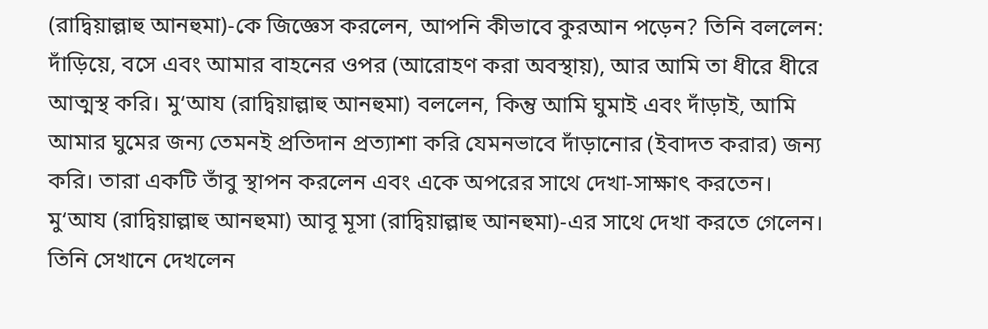(রাদ্বিয়াল্লাহু আনহুমা)-কে জিজ্ঞেস করলেন, আপনি কীভাবে কুরআন পড়েন? তিনি বললেন: দাঁড়িয়ে, বসে এবং আমার বাহনের ওপর (আরোহণ করা অবস্থায়), আর আমি তা ধীরে ধীরে আত্মস্থ করি। মু‘আয (রাদ্বিয়াল্লাহু আনহুমা) বললেন, কিন্তু আমি ঘুমাই এবং দাঁড়াই, আমি আমার ঘুমের জন্য তেমনই প্রতিদান প্রত্যাশা করি যেমনভাবে দাঁড়ানোর (ইবাদত করার) জন্য করি। তারা একটি তাঁবু স্থাপন করলেন এবং একে অপরের সাথে দেখা-সাক্ষাৎ করতেন। মু‘আয (রাদ্বিয়াল্লাহু আনহুমা) আবূ মূসা (রাদ্বিয়াল্লাহু আনহুমা)-এর সাথে দেখা করতে গেলেন। তিনি সেখানে দেখলেন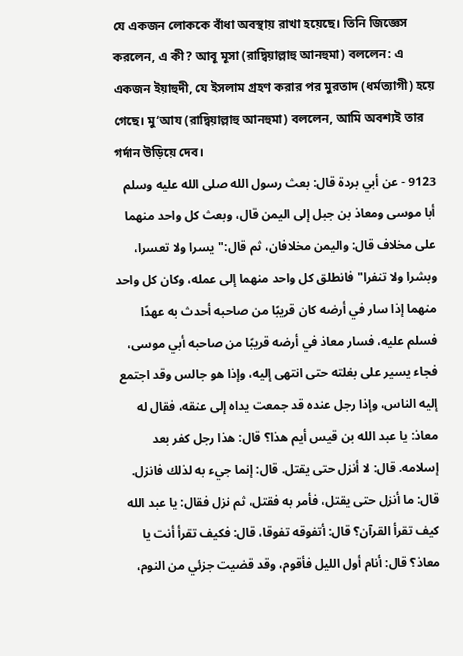যে একজন লোককে বাঁধা অবস্থায় রাখা হয়েছে। তিনি জিজ্ঞেস করলেন, এ কী? আবূ মূসা (রাদ্বিয়াল্লাহু আনহুমা) বললেন: এ একজন ইয়াহুদী, যে ইসলাম গ্রহণ করার পর মুরতাদ (ধর্মত্যাগী) হয়ে গেছে। মু‘আয (রাদ্বিয়াল্লাহু আনহুমা) বললেন, আমি অবশ্যই তার গর্দান উড়িয়ে দেব।
9123 - عن أبي بردة قال: بعث رسول الله صلى الله عليه وسلم أبا موسى ومعاذ بن جبل إلى اليمن قال، وبعث كل واحد منهما على مخلاف قال: واليمن مخلافان، ثم قال:"يسرا ولا تعسرا، وبشرا ولا تنفرا" فانطلق كل واحد منهما إلى عمله، وكان كل واحد منهما إذا سار في أرضه كان قريبًا من صاحبه أحدث به عهدًا فسلم عليه، فسار معاذ في أرضه قريبًا من صاحبه أبي موسى، فجاء يسير على بغلته حتى انتهى إليه، وإذا هو جالس وقد اجتمع إليه الناس، وإذا رجل عنده قد جمعت يداه إلى عنقه، فقال له معاذ: يا عبد الله بن قيس أيم هذا؟ قال: هذا رجل كفر بعد إسلامه. قال: لا أنزل حتى يقتل. قال: إنما جيء به لذلك فانزل. قال: ما أنزل حتى يقتل، فأمر به فقتل، ثم نزل فقال: يا عبد الله كيف تقرأ القرآن؟ قال: أتفوقه تفوقا، قال: فكيف تقرأ أنت يا معاذ؟ قال: أنام أول الليل فأقوم، وقد قضيت جزئي من النوم،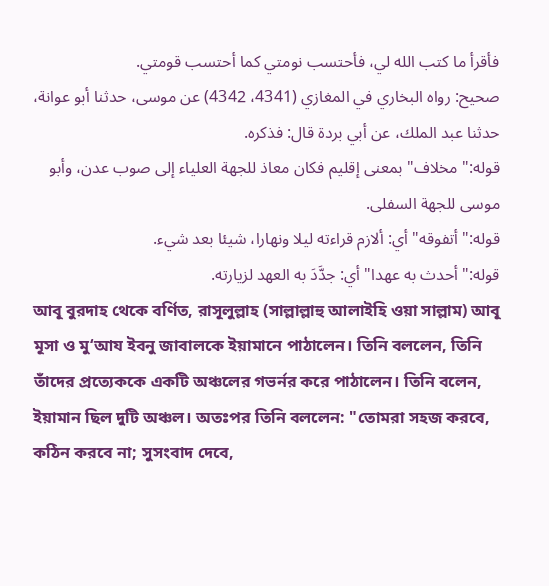فأقرأ ما كتب الله لي، فأحتسب نومتي كما أحتسب قومتي.
صحيح: رواه البخاري في المغازي (4341، 4342) عن موسى، حدثنا أبو عوانة، حدثنا عبد الملك، عن أبي بردة قال: فذكره.
قوله:"مخلاف" بمعنى إقليم فكان معاذ للجهة العلياء إلى صوب عدن، وأبو موسى للجهة السفلى.
قوله:"أتفوقه" أي: ألازم قراءته ليلا ونهارا، شيئا بعد شيء.
قوله:"أحدث به عهدا" أي: جدَّدَ به العهد لزيارته.
আবূ বুরদাহ থেকে বর্ণিত, রাসূলুল্লাহ (সাল্লাল্লাহু আলাইহি ওয়া সাল্লাম) আবূ মূসা ও মু‘আয ইবনু জাবালকে ইয়ামানে পাঠালেন। তিনি বললেন, তিনি তাঁদের প্রত্যেককে একটি অঞ্চলের গভর্নর করে পাঠালেন। তিনি বলেন, ইয়ামান ছিল দুটি অঞ্চল। অতঃপর তিনি বললেন: "তোমরা সহজ করবে, কঠিন করবে না; সুসংবাদ দেবে,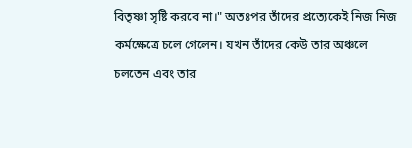বিতৃষ্ণা সৃষ্টি করবে না।" অতঃপর তাঁদের প্রত্যেকেই নিজ নিজ কর্মক্ষেত্রে চলে গেলেন। যখন তাঁদের কেউ তার অঞ্চলে চলতেন এবং তার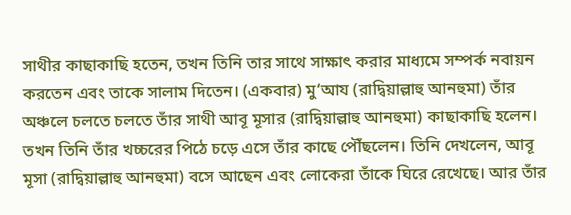সাথীর কাছাকাছি হতেন, তখন তিনি তার সাথে সাক্ষাৎ করার মাধ্যমে সম্পর্ক নবায়ন করতেন এবং তাকে সালাম দিতেন। (একবার) মু‘আয (রাদ্বিয়াল্লাহু আনহুমা) তাঁর অঞ্চলে চলতে চলতে তাঁর সাথী আবূ মূসার (রাদ্বিয়াল্লাহু আনহুমা) কাছাকাছি হলেন। তখন তিনি তাঁর খচ্চরের পিঠে চড়ে এসে তাঁর কাছে পৌঁছলেন। তিনি দেখলেন, আবূ মূসা (রাদ্বিয়াল্লাহু আনহুমা) বসে আছেন এবং লোকেরা তাঁকে ঘিরে রেখেছে। আর তাঁর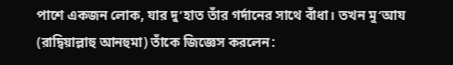পাশে একজন লোক, যার দু’হাত তাঁর গর্দানের সাথে বাঁধা। তখন মু‘আয (রাদ্বিয়াল্লাহু আনহুমা) তাঁকে জিজ্ঞেস করলেন: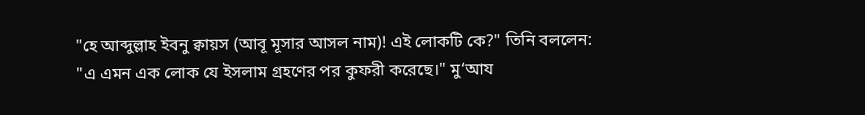"হে আব্দুল্লাহ ইবনু ক্বায়স (আবূ মূসার আসল নাম)! এই লোকটি কে?" তিনি বললেন: "এ এমন এক লোক যে ইসলাম গ্রহণের পর কুফরী করেছে।" মু‘আয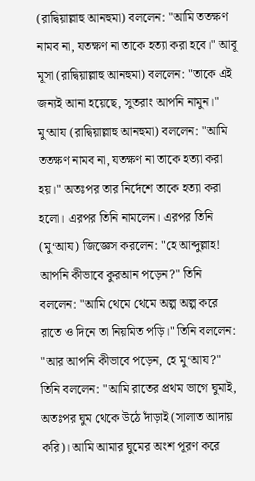(রাদ্বিয়াল্লাহু আনহুমা) বললেন: "আমি ততক্ষণ নামব না, যতক্ষণ না তাকে হত্যা করা হবে।" আবূ মূসা (রাদ্বিয়াল্লাহু আনহুমা) বললেন: "তাকে এই জন্যই আনা হয়েছে, সুতরাং আপনি নামুন।" মু‘আয (রাদ্বিয়াল্লাহু আনহুমা) বললেন: "আমি ততক্ষণ নামব না, যতক্ষণ না তাকে হত্যা করা হয়।" অতঃপর তার নির্দেশে তাকে হত্যা করা হলো। এরপর তিনি নামলেন। এরপর তিনি (মু‘আয) জিজ্ঞেস করলেন: "হে আব্দুল্লাহ! আপনি কীভাবে কুরআন পড়েন?" তিনি বললেন: "আমি থেমে থেমে অল্প অল্প করে রাতে ও দিনে তা নিয়মিত পড়ি।" তিনি বললেন: "আর আপনি কীভাবে পড়েন, হে মু‘আয?" তিনি বললেন: "আমি রাতের প্রথম ভাগে ঘুমাই, অতঃপর ঘুম থেকে উঠে দাঁড়াই (সালাত আদায় করি)। আমি আমার ঘুমের অংশ পূরণ করে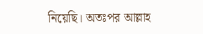নিয়েছি। অতঃপর আল্লাহ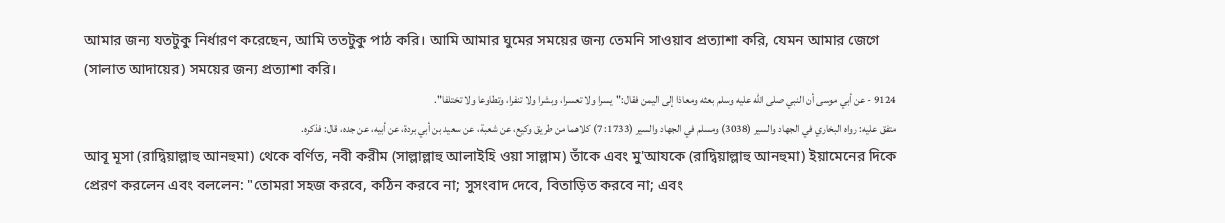আমার জন্য যতটুকু নির্ধারণ করেছেন, আমি ততটুকু পাঠ করি। আমি আমার ঘুমের সময়ের জন্য তেমনি সাওয়াব প্রত্যাশা করি, যেমন আমার জেগে (সালাত আদায়ের) সময়ের জন্য প্রত্যাশা করি।
9124 - عن أبي موسى أن النبي صلى الله عليه وسلم بعثه ومعاذا إلى اليمن فقال:"يسرا ولا تعسرا، وبشرا ولا تنفرا، وتطاوعا ولا تختلفا".
متفق عليه: رواه البخاري في الجهاد والسير (3038) ومسلم في الجهاد والسير (1733: 7) كلاهما من طريق وكيع، عن شعبة، عن سعيد بن أبي بردة، عن أبيه، عن جده، قال: فذكره.
আবূ মূসা (রাদ্বিয়াল্লাহু আনহুমা) থেকে বর্ণিত, নবী করীম (সাল্লাল্লাহু আলাইহি ওয়া সাল্লাম) তাঁকে এবং মু'আযকে (রাদ্বিয়াল্লাহু আনহুমা) ইয়ামেনের দিকে প্রেরণ করলেন এবং বললেন: "তোমরা সহজ করবে, কঠিন করবে না; সুসংবাদ দেবে, বিতাড়িত করবে না; এবং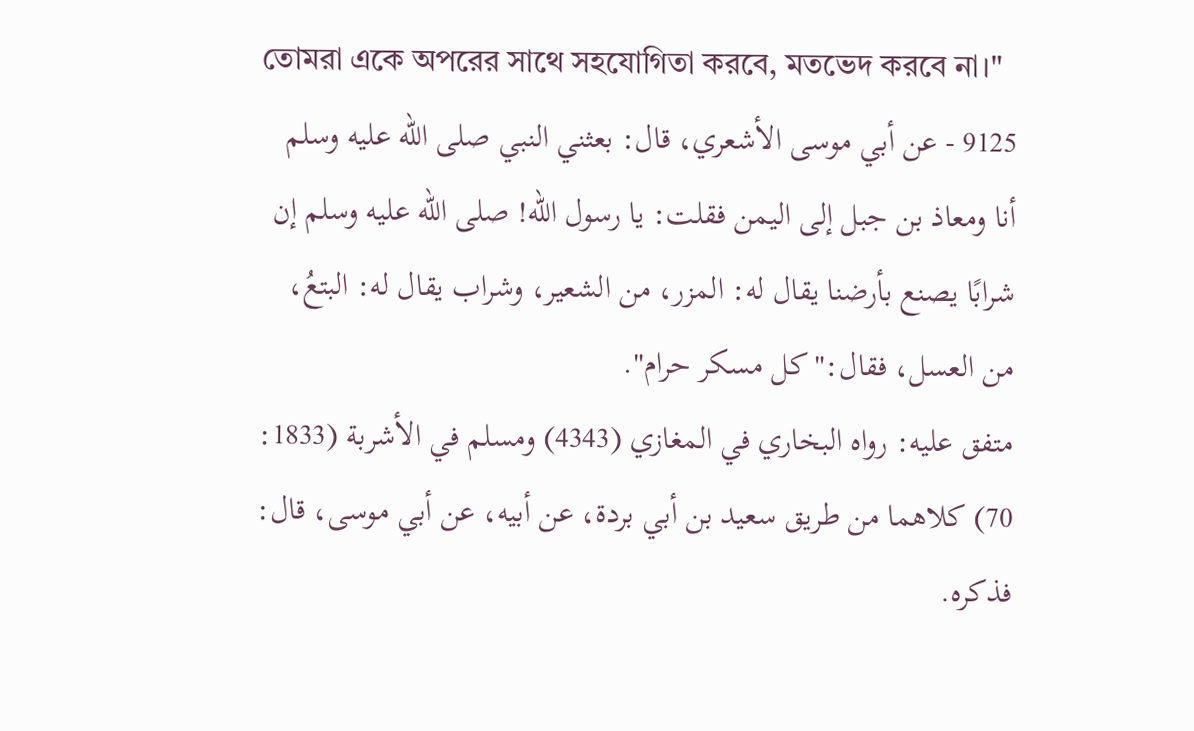তোমরা একে অপরের সাথে সহযোগিতা করবে, মতভেদ করবে না।"
9125 - عن أبي موسى الأشعري، قال: بعثني النبي صلى الله عليه وسلم أنا ومعاذ بن جبل إلى اليمن فقلت: يا رسول الله! صلى الله عليه وسلم إن شرابًا يصنع بأرضنا يقال له: المزر، من الشعير، وشراب يقال له: البتعُ، من العسل، فقال:"كل مسكر حرام".
متفق عليه: رواه البخاري في المغازي (4343) ومسلم في الأشربة (1833: 70) كلاهما من طريق سعيد بن أبي بردة، عن أبيه، عن أبي موسى، قال: فذكره.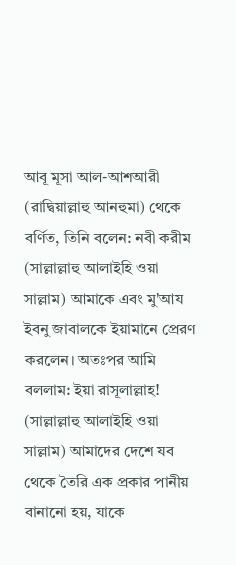আবূ মূসা আল-আশআরী (রাদ্বিয়াল্লাহু আনহুমা) থেকে বর্ণিত, তিনি বলেন: নবী করীম (সাল্লাল্লাহু আলাইহি ওয়া সাল্লাম) আমাকে এবং মু'আয ইবনু জাবালকে ইয়ামানে প্রেরণ করলেন। অতঃপর আমি বললাম: ইয়া রাসূলাল্লাহ! (সাল্লাল্লাহু আলাইহি ওয়া সাল্লাম) আমাদের দেশে যব থেকে তৈরি এক প্রকার পানীয় বানানো হয়, যাকে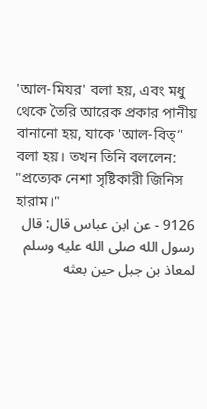'আল-মিযর' বলা হয়, এবং মধু থেকে তৈরি আরেক প্রকার পানীয় বানানো হয়, যাকে 'আল-বিত্‘' বলা হয়। তখন তিনি বললেন: "প্রত্যেক নেশা সৃষ্টিকারী জিনিস হারাম।"
9126 - عن ابن عباس قال: قال رسول الله صلى الله عليه وسلم لمعاذ بن جبل حين بعثه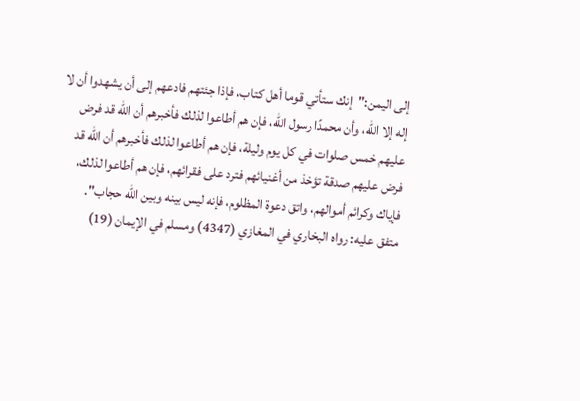إلى اليمن:"إنك ستأتي قوما أهل كتاب، فإذا جئتهم فادعهم إلى أن يشهدوا أن لا إله إلا الله، وأن محمدًا رسول الله، فإن هم أطاعوا لذلك فأخبرهم أن الله قد فرض عليهم خمس صلوات في كل يوم وليلة، فإن هم أطاعوا لذلك فأخبرهم أن الله قد فرض عليهم صدقة تؤخذ من أغنيائهم فترد على فقرائهم، فإن هم أطاعوا لذلك، فإياك وكرائم أموالهم، واتق دعوة المظلوم، فإنه ليس بينه وبين الله حجاب".
متفق عليه: رواه البخاري في المغازي (4347) ومسلم في الإيمان (19)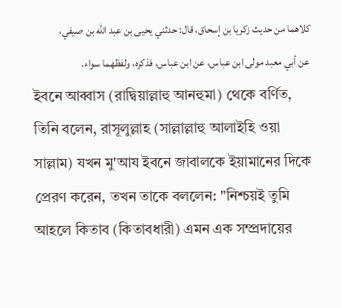كلاهما من حديث زكريا بن إسحاق، قال: حدثني يحيى بن عبد الله بن صيفي، عن أبي معبد مولى ابن عباس، عن ابن عباس، فذكره، ولفظهما سواء.
ইবনে আব্বাস (রাদ্বিয়াল্লাহু আনহুমা) থেকে বর্ণিত, তিনি বলেন, রাসূলুল্লাহ (সাল্লাল্লাহু আলাইহি ওয়া সাল্লাম) যখন মু'আয ইবনে জাবালকে ইয়ামানের দিকে প্রেরণ করেন, তখন তাকে বললেন: "নিশ্চয়ই তুমি আহলে কিতাব (কিতাবধারী) এমন এক সম্প্রদায়ের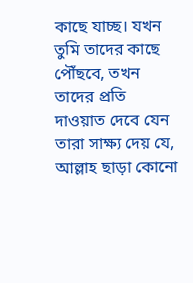কাছে যাচ্ছ। যখন তুমি তাদের কাছে পৌঁছবে, তখন তাদের প্রতি দাওয়াত দেবে যেন তারা সাক্ষ্য দেয় যে, আল্লাহ ছাড়া কোনো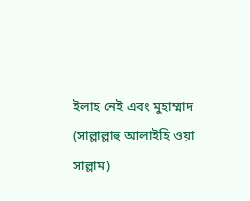ইলাহ নেই এবং মুহাম্মাদ (সাল্লাল্লাহু আলাইহি ওয়া সাল্লাম)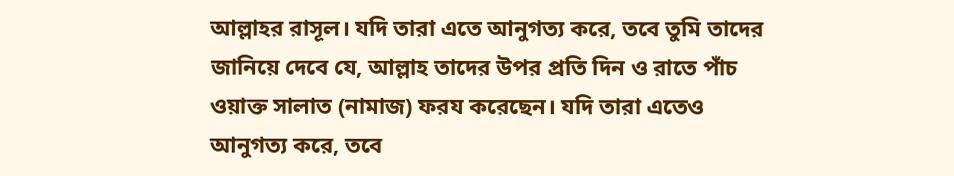আল্লাহর রাসূল। যদি তারা এতে আনুগত্য করে, তবে তুমি তাদের জানিয়ে দেবে যে, আল্লাহ তাদের উপর প্রতি দিন ও রাতে পাঁচ ওয়াক্ত সালাত (নামাজ) ফরয করেছেন। যদি তারা এতেও আনুগত্য করে, তবে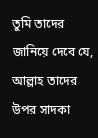তুমি তাদের জানিয়ে দেবে যে, আল্লাহ তাদের উপর সাদকা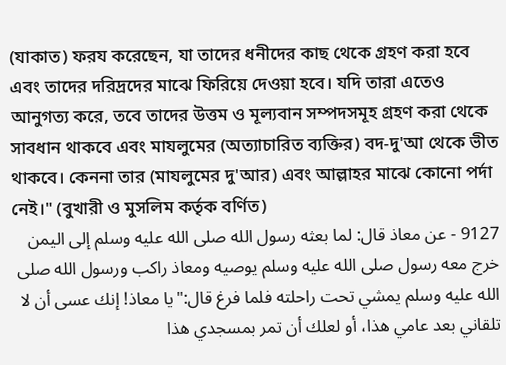(যাকাত) ফরয করেছেন, যা তাদের ধনীদের কাছ থেকে গ্রহণ করা হবে এবং তাদের দরিদ্রদের মাঝে ফিরিয়ে দেওয়া হবে। যদি তারা এতেও আনুগত্য করে, তবে তাদের উত্তম ও মূল্যবান সম্পদসমূহ গ্রহণ করা থেকে সাবধান থাকবে এবং মাযলুমের (অত্যাচারিত ব্যক্তির) বদ-দু'আ থেকে ভীত থাকবে। কেননা তার (মাযলুমের দু'আর) এবং আল্লাহর মাঝে কোনো পর্দা নেই।" (বুখারী ও মুসলিম কর্তৃক বর্ণিত)
9127 - عن معاذ قال: لما بعثه رسول الله صلى الله عليه وسلم إلى اليمن خرج معه رسول صلى الله عليه وسلم يوصيه ومعاذ راكب ورسول الله صلى الله عليه وسلم يمشي تحت راحلته فلما فرغ قال:"يا معاذ! إنك عسى أن لا تلقاني بعد عامي هذا، أو لعلك أن تمر بمسجدي هذا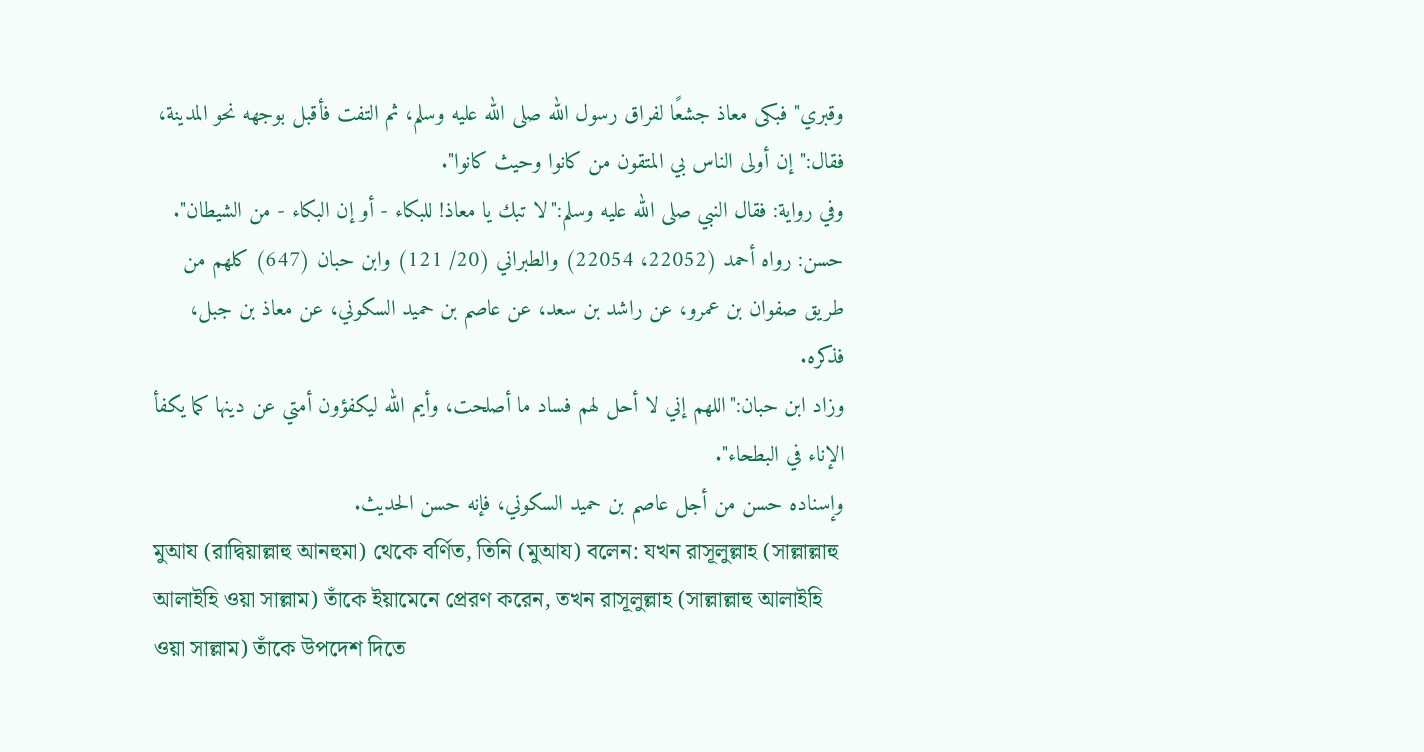وقبري" فبكى معاذ جشعًا لفراق رسول الله صلى الله عليه وسلم، ثم التفت فأقبل بوجهه نحو المدينة، فقال:"إن أولى الناس بي المتقون من كانوا وحيث كانوا".
وفي رواية: فقال النبي صلى الله عليه وسلم:"لا تبك يا معاذ! للبكاء - أو إن البكاء - من الشيطان".
حسن: رواه أحمد (22052، 22054) والطبراني (20/ 121) وابن حبان (647) كلهم من طريق صفوان بن عمرو، عن راشد بن سعد، عن عاصم بن حميد السكوني، عن معاذ بن جبل، فذكره.
وزاد ابن حبان:"اللهم إني لا أحل لهم فساد ما أصلحت، وأيم الله ليكفؤون أمتي عن دينها كما يكفأ الإناء في البطحاء".
وإسناده حسن من أجل عاصم بن حميد السكوني، فإنه حسن الحديث.
মুআয (রাদ্বিয়াল্লাহু আনহুমা) থেকে বর্ণিত, তিনি (মুআয) বলেন: যখন রাসূলুল্লাহ (সাল্লাল্লাহু আলাইহি ওয়া সাল্লাম) তাঁকে ইয়ামেনে প্রেরণ করেন, তখন রাসূলুল্লাহ (সাল্লাল্লাহু আলাইহি ওয়া সাল্লাম) তাঁকে উপদেশ দিতে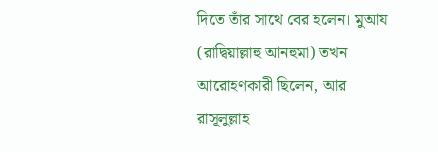দিতে তাঁর সাথে বের হলেন। মুআয (রাদ্বিয়াল্লাহু আনহুমা) তখন আরোহণকারী ছিলেন, আর রাসূলুল্লাহ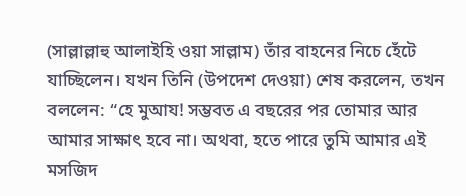(সাল্লাল্লাহু আলাইহি ওয়া সাল্লাম) তাঁর বাহনের নিচে হেঁটে যাচ্ছিলেন। যখন তিনি (উপদেশ দেওয়া) শেষ করলেন, তখন বললেন: “হে মুআয! সম্ভবত এ বছরের পর তোমার আর আমার সাক্ষাৎ হবে না। অথবা, হতে পারে তুমি আমার এই মসজিদ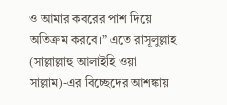ও আমার কবরের পাশ দিয়ে অতিক্রম করবে।” এতে রাসূলুল্লাহ (সাল্লাল্লাহু আলাইহি ওয়া সাল্লাম)-এর বিচ্ছেদের আশঙ্কায়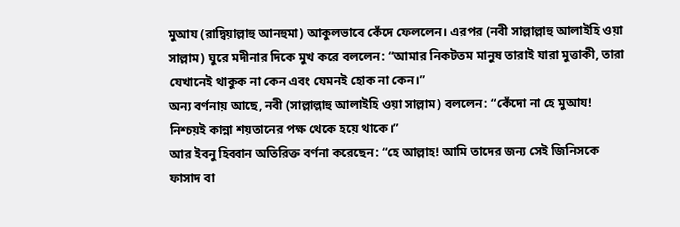মুআয (রাদ্বিয়াল্লাহু আনহুমা) আকুলভাবে কেঁদে ফেললেন। এরপর (নবী সাল্লাল্লাহু আলাইহি ওয়া সাল্লাম) ঘুরে মদীনার দিকে মুখ করে বললেন: “আমার নিকটতম মানুষ তারাই যারা মুত্তাকী, তারা যেখানেই থাকুক না কেন এবং যেমনই হোক না কেন।”
অন্য বর্ণনায় আছে, নবী (সাল্লাল্লাহু আলাইহি ওয়া সাল্লাম) বললেন: “কেঁদো না হে মুআয! নিশ্চয়ই কান্না শয়তানের পক্ষ থেকে হয়ে থাকে।”
আর ইবনু হিব্বান অতিরিক্ত বর্ণনা করেছেন: “হে আল্লাহ! আমি তাদের জন্য সেই জিনিসকে ফাসাদ বা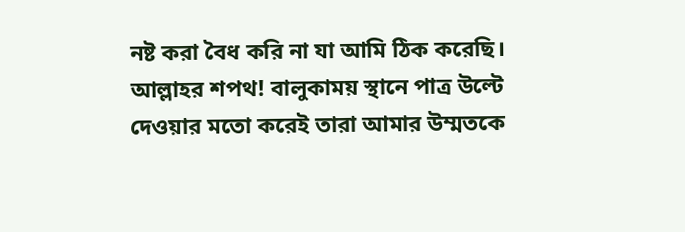নষ্ট করা বৈধ করি না যা আমি ঠিক করেছি। আল্লাহর শপথ! বালুকাময় স্থানে পাত্র উল্টে দেওয়ার মতো করেই তারা আমার উম্মতকে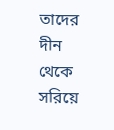তাদের দীন থেকে সরিয়ে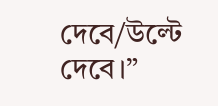দেবে/উল্টে দেবে।”